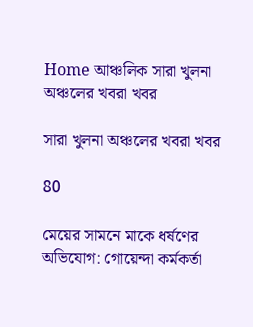Home আঞ্চলিক সারা খুলনা অঞ্চলের খবরা খবর

সারা খুলনা অঞ্চলের খবরা খবর

80

মেয়ের সামনে মাকে ধর্ষণের অভিযোগ: গোয়েন্দা কর্মকর্তা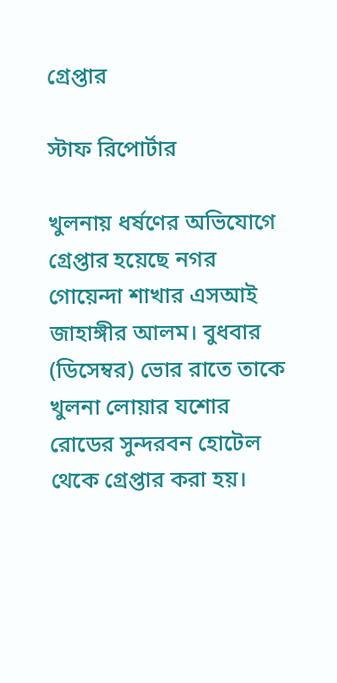গ্রেপ্তার

স্টাফ রিপোর্টার

খুলনায় ধর্ষণের অভিযোগে গ্রেপ্তার হয়েছে নগর গোয়েন্দা শাখার এসআই জাহাঙ্গীর আলম। বুধবার (ডিসেম্বর) ভোর রাতে তাকে খুলনা লোয়ার যশোর রোডের সুন্দরবন হোটেল থেকে গ্রেপ্তার করা হয়।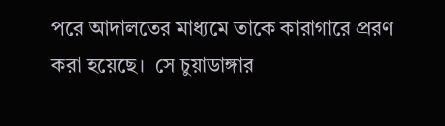পরে আদালতের মাধ্যমে তাকে কারাগারে প্ররণ করা হয়েছে।  সে চুয়াডাঙ্গার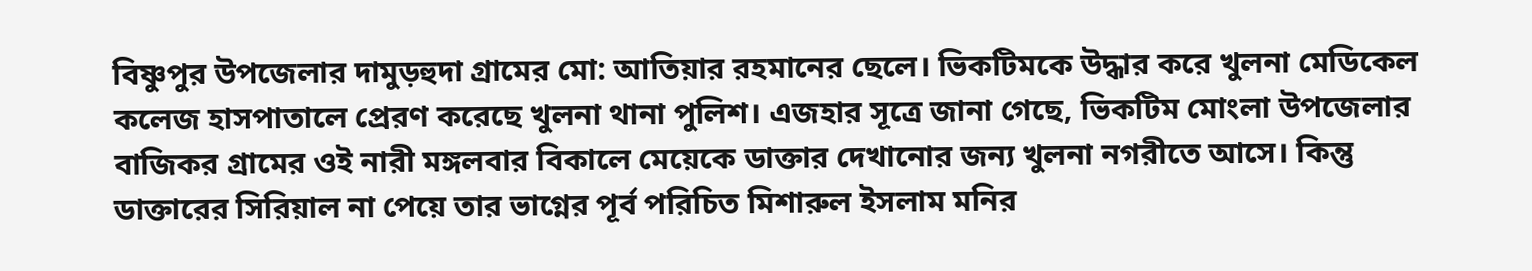বিষ্ণুপুর উপজেলার দামুড়হুদা গ্রামের মো: আতিয়ার রহমানের ছেলে। ভিকটিমকে উদ্ধার করে খুলনা মেডিকেল কলেজ হাসপাতালে প্রেরণ করেছে খুলনা থানা পুলিশ। এজহার সূত্রে জানা গেছে, ভিকটিম মোংলা উপজেলার বাজিকর গ্রামের ওই নারী মঙ্গলবার বিকালে মেয়েকে ডাক্তার দেখানোর জন্য খুলনা নগরীতে আসে। কিন্তু ডাক্তারের সিরিয়াল না পেয়ে তার ভাগ্নের পূর্ব পরিচিত মিশারুল ইসলাম মনির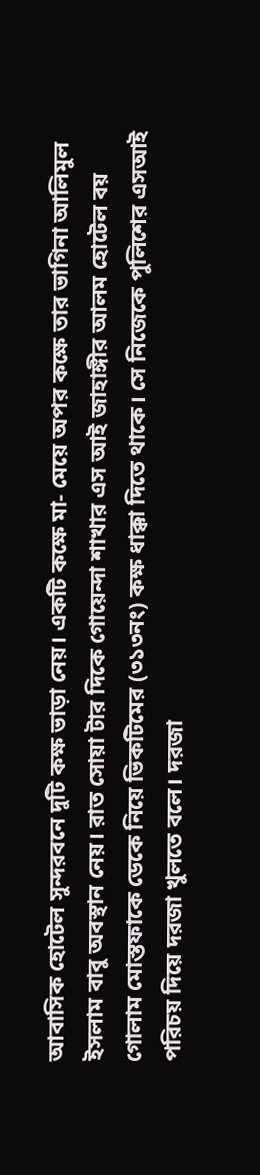আবাসিক হোটেল সুন্দরবনে দুটি কক্ষ ভাড়া নেয়। একটি কক্ষে মা- মেয়ে অপর কক্ষে তার ভাগিনা আলিমুল ইসলাম বাবু অবস্থান নেয়। রাত সোয়া টার দিকে গোয়েন্দা শাখার এস আই জাহাঙ্গীর আলম হোটেল বয় গোলাম মোস্তফাকে ডেকে নিয়ে ভিকটিমের (৩১৩নং) কক্ষ ধাক্কা দিতে থাকে। সে নিজেকে পুলিশের এসআই পরিচয় দিয়ে দরজা খুলতে বলে। দরজা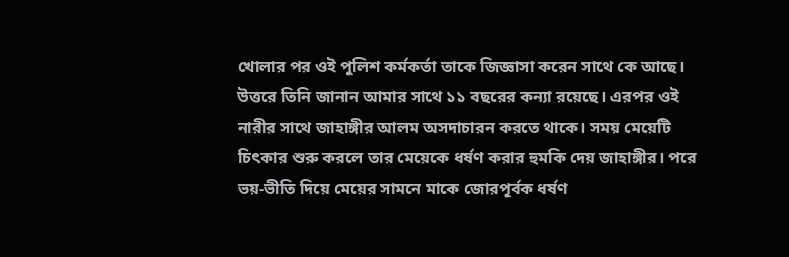খোলার পর ওই পুলিশ কর্মকর্তা তাকে জিজ্ঞাসা করেন সাথে কে আছে। উত্তরে তিনি জানান আমার সাথে ১১ বছরের কন্যা রয়েছে। এরপর ওই নারীর সাথে জাহাঙ্গীর আলম অসদাচারন করতে থাকে। সময় মেয়েটি চিৎকার শুরু করলে তার মেয়েকে ধর্ষণ করার হুমকি দেয় জাহাঙ্গীর। পরে ভয়-ভীতি দিয়ে মেয়ের সামনে মাকে জোরপূর্বক ধর্ষণ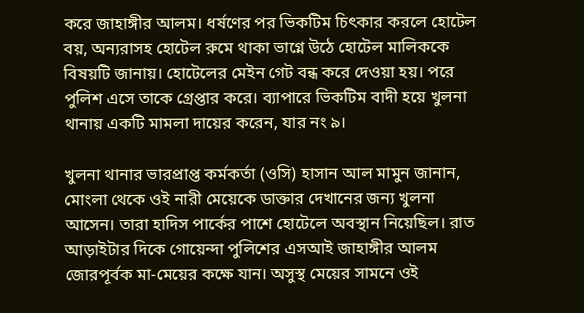করে জাহাঙ্গীর আলম। ধর্ষণের পর ভিকটিম চিৎকার করলে হোটেল বয়, অন্যরাসহ হোটেল রুমে থাকা ভাগ্নে উঠে হোটেল মালিককে বিষয়টি জানায়। হোটেলের মেইন গেট বন্ধ করে দেওয়া হয়। পরে পুলিশ এসে তাকে গ্রেপ্তার করে। ব্যাপারে ভিকটিম বাদী হয়ে খুলনা থানায় একটি মামলা দায়ের করেন, যার নং ৯।

খুলনা থানার ভারপ্রাপ্ত কর্মকর্তা (ওসি) হাসান আল মামুন জানান, মোংলা থেকে ওই নারী মেয়েকে ডাক্তার দেখানের জন্য খুলনা আসেন। তারা হাদিস পার্কের পাশে হোটেলে অবস্থান নিয়েছিল। রাত আড়াইটার দিকে গোয়েন্দা পুলিশের এসআই জাহাঙ্গীর আলম জোরপূর্বক মা-মেয়ের কক্ষে যান। অসুস্থ মেয়ের সামনে ওই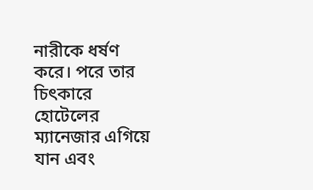নারীকে ধর্ষণ করে। পরে তার চিৎকারে হোটেলের ম্যানেজার এগিয়ে যান এবং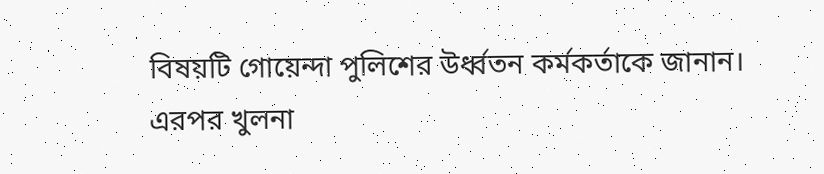বিষয়টি গোয়েন্দা পুলিশের উর্ধ্বতন কর্মকর্তাকে জানান। এরপর খুলনা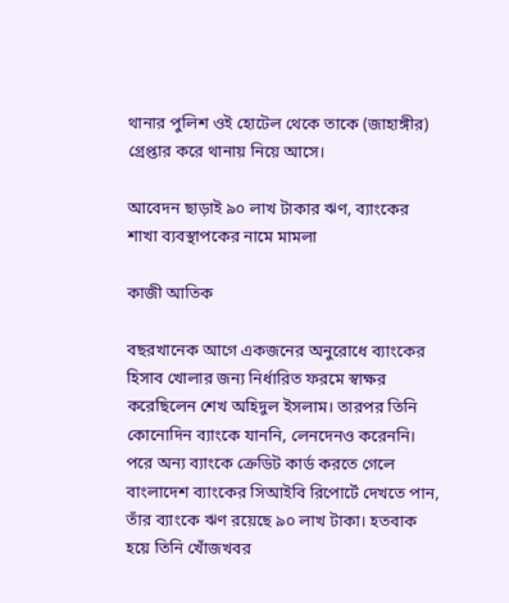থানার পুলিশ ওই হোটেল থেকে তাকে (জাহাঙ্গীর) গ্রেপ্তার করে থানায় নিয়ে আসে।

আবেদন ছাড়াই ৯০ লাখ টাকার ঋণ, ব্যাংকের শাখা ব্যবস্থাপকের নামে মামলা

কাজী আতিক

বছরখানেক আগে একজনের অনুরোধে ব্যাংকের হিসাব খোলার জন্য নির্ধারিত ফরমে স্বাক্ষর করেছিলেন শেখ অহিদুল ইসলাম। তারপর তিনি কোনোদিন ব্যাংকে যাননি, লেনদেনও করেননি। পরে অন্য ব্যাংকে ক্রেডিট কার্ড করতে গেলে বাংলাদেশ ব্যাংকের সিআইবি রিপোর্টে দেখতে পান, তাঁর ব্যাংকে ঋণ রয়েছে ৯০ লাখ টাকা। হতবাক হয়ে তিনি খোঁজখবর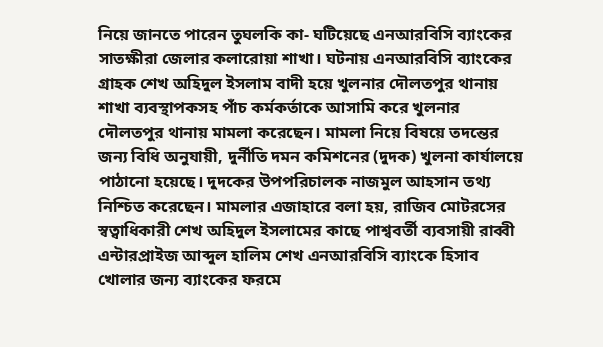নিয়ে জানতে পারেন তুঘলকি কা- ঘটিয়েছে এনআরবিসি ব্যাংকের সাতক্ষীরা জেলার কলারোয়া শাখা। ঘটনায় এনআরবিসি ব্যাংকের গ্রাহক শেখ অহিদুল ইসলাম বাদী হয়ে খুলনার দৌলতপুর থানায় শাখা ব্যবস্থাপকসহ পাঁচ কর্মকর্তাকে আসামি করে খুলনার দৌলতপুর থানায় মামলা করেছেন। মামলা নিয়ে বিষয়ে তদন্তের জন্য বিধি অনুযায়ী, দুর্নীতি দমন কমিশনের (দুদক) খুলনা কার্যালয়ে পাঠানো হয়েছে। দুদকের উপপরিচালক নাজমুল আহসান তথ্য নিশ্চিত করেছেন। মামলার এজাহারে বলা হয়, রাজিব মোটরসের স্বত্বাধিকারী শেখ অহিদুল ইসলামের কাছে পাশ্ববর্তী ব্যবসায়ী রাব্বী এন্টারপ্রাইজ আব্দুল হালিম শেখ এনআরবিসি ব্যাংকে হিসাব খোলার জন্য ব্যাংকের ফরমে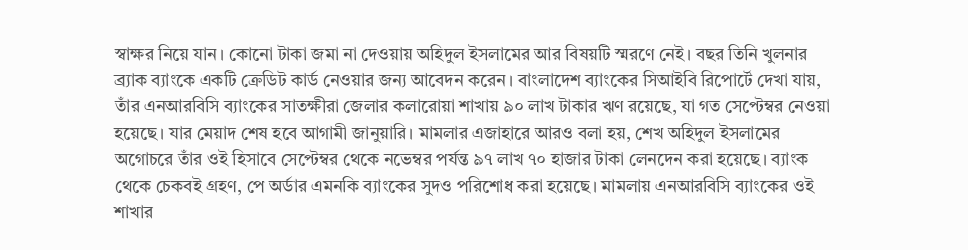স্বাক্ষর নিয়ে যান। কোনো টাকা জমা না দেওয়ায় অহিদুল ইসলামের আর বিষয়টি স্মরণে নেই। বছর তিনি খুলনার ব্র্যাক ব্যাংকে একটি ক্রেডিট কার্ড নেওয়ার জন্য আবেদন করেন। বাংলাদেশ ব্যাংকের সিআইবি রিপোর্টে দেখা যায়, তাঁর এনআরবিসি ব্যাংকের সাতক্ষীরা জেলার কলারোয়া শাখায় ৯০ লাখ টাকার ঋণ রয়েছে, যা গত সেপ্টেম্বর নেওয়া হয়েছে। যার মেয়াদ শেষ হবে আগামী জানুয়ারি। মামলার এজাহারে আরও বলা হয়, শেখ অহিদুল ইসলামের অগোচরে তাঁর ওই হিসাবে সেপ্টেম্বর থেকে নভেম্বর পর্যন্ত ৯৭ লাখ ৭০ হাজার টাকা লেনদেন করা হয়েছে। ব্যাংক থেকে চেকবই গ্রহণ, পে অর্ডার এমনকি ব্যাংকের সুদও পরিশোধ করা হয়েছে। মামলায় এনআরবিসি ব্যাংকের ওই শাখার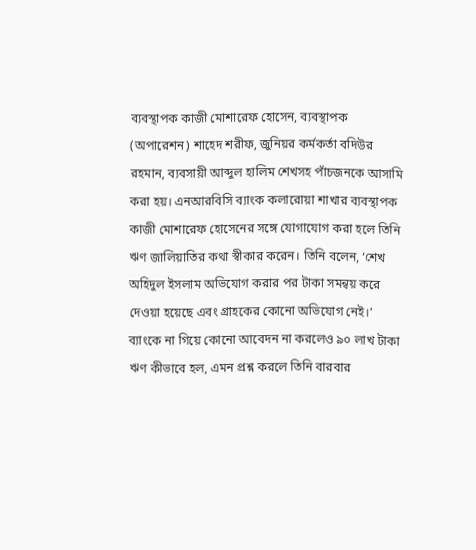ব্যবস্থাপক কাজী মোশারেফ হোসেন, ব্যবস্থাপক (অপারেশন) শাহেদ শরীফ, জুনিয়র কর্মকর্তা বদিউর রহমান, ব্যবসায়ী আব্দুল হালিম শেখসহ পাঁচজনকে আসামি করা হয়। এনআরবিসি ব্যাংক কলারোয়া শাখার ব্যবস্থাপক কাজী মোশারেফ হোসেনের সঙ্গে যোগাযোগ করা হলে তিনি ঋণ জালিয়াতির কথা স্বীকার করেন। তিনি বলেন, ‘শেখ অহিদুল ইসলাম অভিযোগ করার পর টাকা সমন্বয় করে দেওয়া হয়েছে এবং গ্রাহকের কোনো অভিযোগ নেই।’ ব্যাংকে না গিয়ে কোনো আবেদন না করলেও ৯০ লাখ টাকা ঋণ কীভাবে হল, এমন প্রশ্ন করলে তিনি বারবার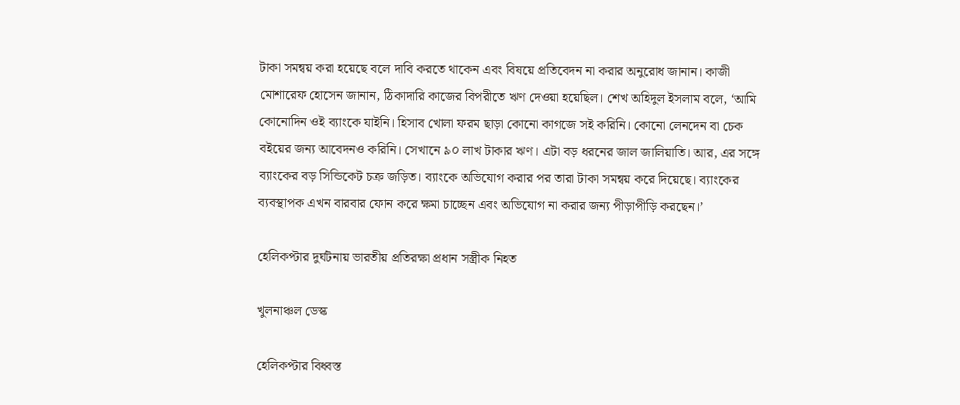টাকা সমন্বয় করা হয়েছে বলে দাবি করতে থাকেন এবং বিষয়ে প্রতিবেদন না করার অনুরোধ জানান। কাজী মোশারেফ হোসেন জানান, ঠিকাদারি কাজের বিপরীতে ঋণ দেওয়া হয়েছিল। শেখ অহিদুল ইসলাম বলে, ‘আমি কোনোদিন ওই ব্যাংকে যাইনি। হিসাব খোলা ফরম ছাড়া কোনো কাগজে সই করিনি। কোনো লেনদেন বা চেক বইয়ের জন্য আবেদনও করিনি। সেখানে ৯০ লাখ টাকার ঋণ। এটা বড় ধরনের জাল জালিয়াতি। আর, এর সঙ্গে ব্যাংকের বড় সিন্ডিকেট চক্র জড়িত। ব্যাংকে অভিযোগ করার পর তারা টাকা সমন্বয় করে দিয়েছে। ব্যাংকের ব্যবস্থাপক এখন বারবার ফোন করে ক্ষমা চাচ্ছেন এবং অভিযোগ না করার জন্য পীড়াপীড়ি করছেন।’

হেলিকপ্টার দুর্ঘটনায় ভারতীয় প্রতিরক্ষা প্রধান সস্ত্রীক নিহত

খুলনাঞ্চল ডেস্ক

হেলিকপ্টার বিধ্বস্ত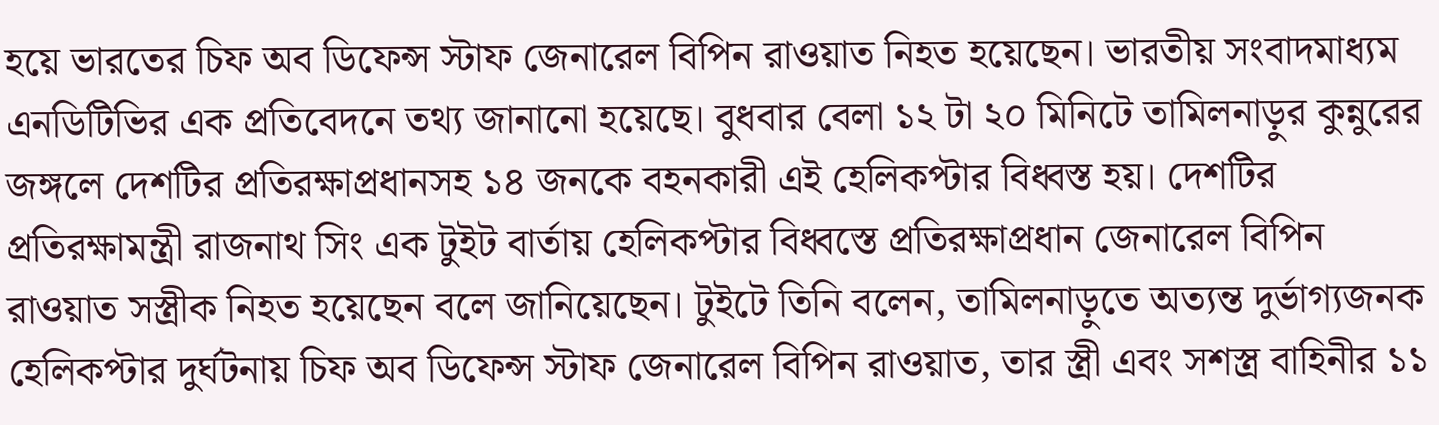হয়ে ভারতের চিফ অব ডিফেন্স স্টাফ জেনারেল বিপিন রাওয়াত নিহত হয়েছেন। ভারতীয় সংবাদমাধ্যম এনডিটিভির এক প্রতিবেদনে তথ্য জানানো হয়েছে। বুধবার বেলা ১২ টা ২০ মিনিটে তামিলনাড়ুর কুন্নুরের জঙ্গলে দেশটির প্রতিরক্ষাপ্রধানসহ ১৪ জনকে বহনকারী এই হেলিকপ্টার বিধ্বস্ত হয়। দেশটির প্রতিরক্ষামন্ত্রী রাজনাথ সিং এক টুইট বার্তায় হেলিকপ্টার বিধ্বস্তে প্রতিরক্ষাপ্রধান জেনারেল বিপিন রাওয়াত সস্ত্রীক নিহত হয়েছেন বলে জানিয়েছেন। টুইটে তিনি বলেন, তামিলনাড়ুতে অত্যন্ত দুর্ভাগ্যজনক হেলিকপ্টার দুর্ঘটনায় চিফ অব ডিফেন্স স্টাফ জেনারেল বিপিন রাওয়াত, তার স্ত্রী এবং সশস্ত্র বাহিনীর ১১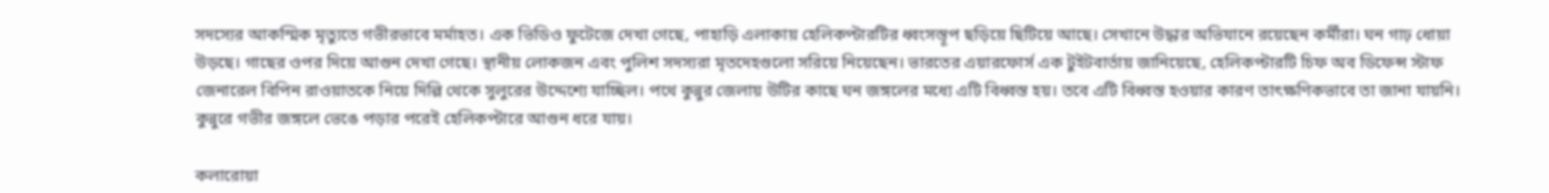সদস্যের আকস্মিক মৃত্যুতে গভীরভাবে মর্মাহত। এক ভিডিও ফুটেজে দেখা গেছে, পাহাড়ি এলাকায় হেলিকপ্টারটির ধ্বংসস্তূপ ছড়িয়ে ছিটিয়ে আছে। সেখানে উদ্ধার অভিযানে রয়েছেন কর্মীরা। ঘন গাঢ় ধোয়া উড়ছে। গাছের ওপর দিয়ে আগুন দেখা গেছে। স্থানীয় লোকজন এবং পুলিশ সদস্যরা মৃতদেহগুলো সরিয়ে নিয়েছেন। ভারতের এয়ারফোর্স এক টুইটবার্তায় জানিয়েছে, হেলিকপ্টারটি চিফ অব ডিফেন্স স্টাফ জেনারেল বিপিন রাওয়াতকে নিয়ে দিল্লি থেকে সুলুরের উদ্দেশ্যে যাচ্ছিল। পথে কুন্নুর জেলায় উটির কাছে ঘন জঙ্গলের মধ্যে এটি বিধ্বস্ত হয়। তবে এটি বিধ্বস্ত হওয়ার কারণ তাৎক্ষণিকভাবে তা জানা যায়নি। কুন্নুরে গভীর জঙ্গলে ভেঙে পড়ার পরেই হেলিকপ্টারে আগুন ধরে যায়।

কলারোয়া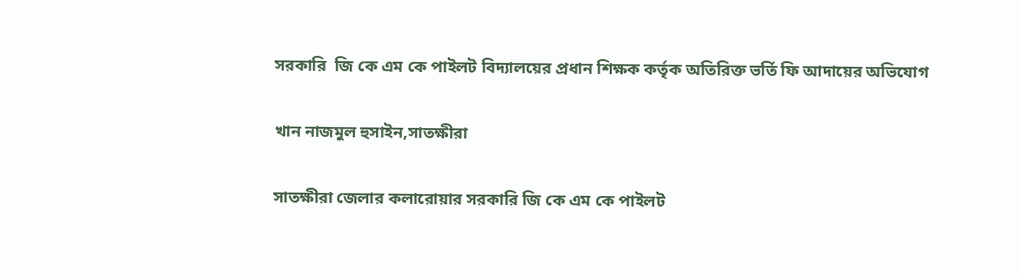সরকারি  জি কে এম কে পাইলট বিদ্যালয়ের প্রধান শিক্ষক কর্তৃক অতিরিক্ত ভর্তি ফি আদায়ের অভিযোগ

খান নাজমুল হুসাইন,সাতক্ষীরা

সাতক্ষীরা জেলার কলারোয়ার সরকারি জি কে এম কে পাইলট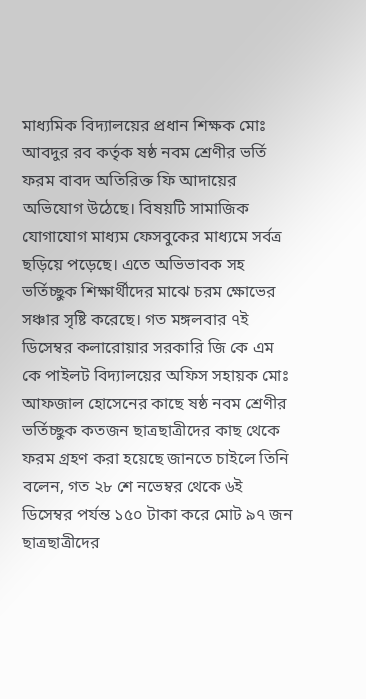মাধ্যমিক বিদ্যালয়ের প্রধান শিক্ষক মোঃ আবদুর রব কর্তৃক ষষ্ঠ নবম শ্রেণীর ভর্তি ফরম বাবদ অতিরিক্ত ফি আদায়ের অভিযোগ উঠেছে। বিষয়টি সামাজিক যোগাযোগ মাধ্যম ফেসবুকের মাধ্যমে সর্বত্র ছড়িয়ে পড়েছে। এতে অভিভাবক সহ ভর্তিচ্ছুক শিক্ষার্থীদের মাঝে চরম ক্ষোভের সঞ্চার সৃষ্টি করেছে। গত মঙ্গলবার ৭ই ডিসেম্বর কলারোয়ার সরকারি জি কে এম কে পাইলট বিদ্যালয়ের অফিস সহায়ক মোঃ আফজাল হোসেনের কাছে ষষ্ঠ নবম শ্রেণীর ভর্তিচ্ছুক কতজন ছাত্রছাত্রীদের কাছ থেকে ফরম গ্রহণ করা হয়েছে জানতে চাইলে তিনি বলেন, গত ২৮ শে নভেম্বর থেকে ৬ই ডিসেম্বর পর্যন্ত ১৫০ টাকা করে মোট ৯৭ জন ছাত্রছাত্রীদের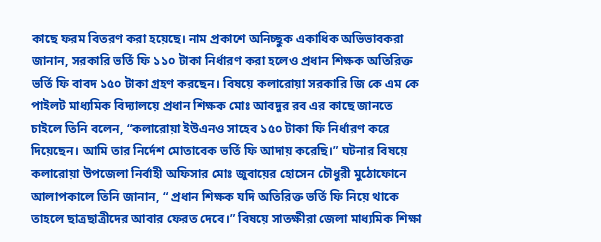কাছে ফরম বিতরণ করা হয়েছে। নাম প্রকাশে অনিচ্ছুক একাধিক অভিভাবকরা জানান, সরকারি ভর্তি ফি ১১০ টাকা নির্ধারণ করা হলেও প্রধান শিক্ষক অতিরিক্ত ভর্তি ফি বাবদ ১৫০ টাকা গ্রহণ করছেন। বিষয়ে কলারোয়া সরকারি জি কে এম কে পাইলট মাধ্যমিক বিদ্যালয়ে প্রধান শিক্ষক মোঃ আবদুর রব এর কাছে জানতে চাইলে তিনি বলেন, “কলারোয়া ইউএনও সাহেব ১৫০ টাকা ফি নির্ধারণ করে দিয়েছেন। আমি তার নির্দেশ মোতাবেক ভর্তি ফি আদায় করেছি।” ঘটনার বিষয়ে কলারোয়া উপজেলা নির্বাহী অফিসার মোঃ জুবায়ের হোসেন চৌধুরী মুঠোফোনে আলাপকালে তিনি জানান, “ প্রধান শিক্ষক যদি অতিরিক্ত ভর্তি ফি নিয়ে থাকে তাহলে ছাত্রছাত্রীদের আবার ফেরত দেবে।” বিষয়ে সাতক্ষীরা জেলা মাধ্যমিক শিক্ষা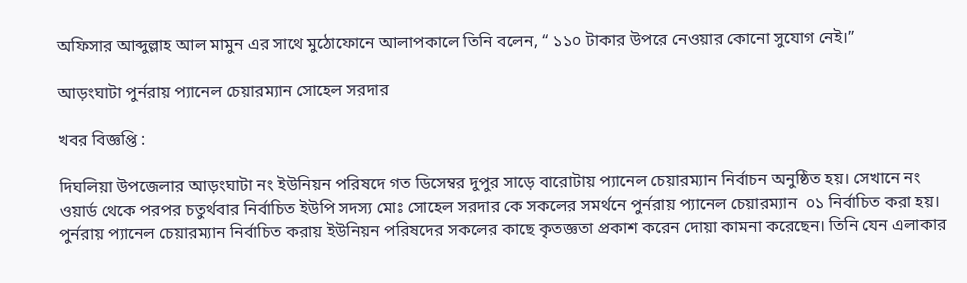অফিসার আব্দুল্লাহ আল মামুন এর সাথে মুঠোফোনে আলাপকালে তিনি বলেন, “ ১১০ টাকার উপরে নেওয়ার কোনো সুযোগ নেই।”

আড়ংঘাটা পুর্নরায় প্যানেল চেয়ারম্যান সোহেল সরদার

খবর বিজ্ঞপ্তি :

দিঘলিয়া উপজেলার আড়ংঘাটা নং ইউনিয়ন পরিষদে গত ডিসেম্বর দুপুর সাড়ে বারোটায় প্যানেল চেয়ারম্যান নির্বাচন অনুষ্ঠিত হয়। সেখানে নং ওয়ার্ড থেকে পরপর চতুর্থবার নির্বাচিত ইউপি সদস্য মোঃ সোহেল সরদার কে সকলের সমর্থনে পুর্নরায় প্যানেল চেয়ারম্যান  ০১ নির্বাচিত করা হয়। পুর্নরায় প্যানেল চেয়ারম্যান নির্বাচিত করায় ইউনিয়ন পরিষদের সকলের কাছে কৃতজ্ঞতা প্রকাশ করেন দোয়া কামনা করেছেন। তিনি যেন এলাকার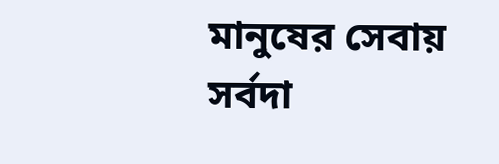মানুষের সেবায় সর্বদা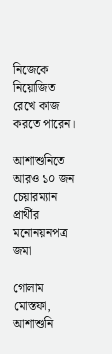নিজেকে নিয়োজিত রেখে কাজ করতে পারেন।

আশাশুনিতে আরও ১০ জন চেয়ারম্যান প্রার্থীর মনোনয়নপত্র জমা

গোলাম মোস্তফা, আশাশুনি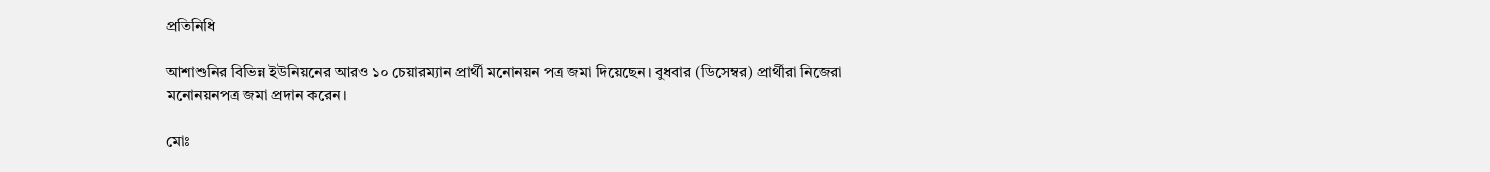প্রতিনিধি

আশাশুনির বিভিন্ন ইউনিয়নের আরও ১০ চেয়ারম্যান প্রার্থী মনোনয়ন পত্র জমা দিয়েছেন। বুধবার (ডিসেম্বর) প্রার্থীরা নিজেরা মনোনয়নপত্র জমা প্রদান করেন।

মোঃ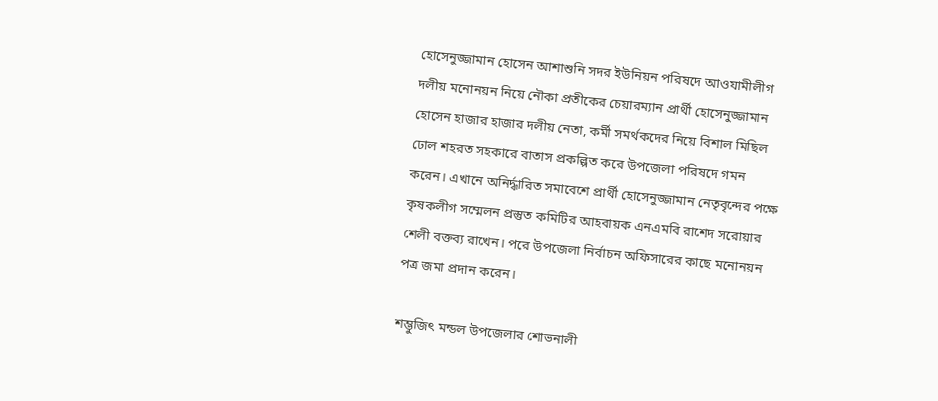হোসেনুজ্জামান হোসেন আশাশুনি সদর ইউনিয়ন পরিষদে আওযামীলীগ দলীয় মনোনয়ন নিয়ে নৌকা প্রতীকের চেয়ারম্যান প্রার্থী হোসেনুজ্জামান হোসেন হাজার হাজার দলীয় নেতা, কর্মী সমর্থকদের নিয়ে বিশাল মিছিল ঢোল শহরত সহকারে বাতাস প্রকল্পিত করে উপজেলা পরিষদে গমন করেন। এখানে অনির্দ্ধারিত সমাবেশে প্রার্থী হোসেনুজ্জামান নেতৃবৃন্দের পক্ষে কৃষকলীগ সম্মেলন প্রস্তুত কমিটির আহবায়ক এনএমবি রাশেদ সরোয়ার শেলী বক্তব্য রাখেন। পরে উপজেলা নির্বাচন অফিসারের কাছে মনোনয়ন পত্র জমা প্রদান করেন।

শম্ভুজিৎ মন্ডল উপজেলার শোভনালী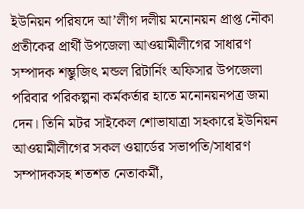ইউনিয়ন পরিষদে আ’লীগ দলীয় মনোনয়ন প্রাপ্ত নৌকা প্রতীকের প্রার্থী উপজেলা আওয়ামীলীগের সাধারণ সম্পাদক শম্ভুজিৎ মন্ডল রিটার্নিং অফিসার উপজেলা পরিবার পরিকল্পনা কর্মকর্তার হাতে মনোনয়নপত্র জমা দেন। তিনি মটর সাইকেল শোভাযাত্রা সহকারে ইউনিয়ন আওয়ামীলীগের সকল ওয়ার্ডের সভাপতি/সাধারণ সম্পাদকসহ শতশত নেতাকর্মী,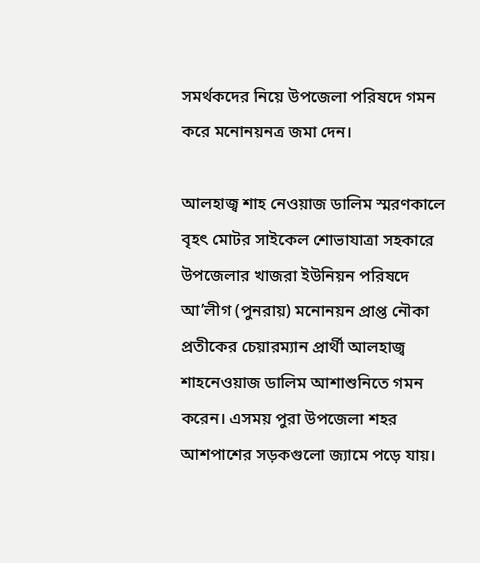সমর্থকদের নিয়ে উপজেলা পরিষদে গমন করে মনোনয়নত্র জমা দেন।

আলহাজ্ব শাহ নেওয়াজ ডালিম স্মরণকালে বৃহৎ মোটর সাইকেল শোভাযাত্রা সহকারে উপজেলার খাজরা ইউনিয়ন পরিষদে আ’লীগ (পুনরায়) মনোনয়ন প্রাপ্ত নৌকা প্রতীকের চেয়ারম্যান প্রার্থী আলহাজ্ব শাহনেওয়াজ ডালিম আশাশুনিতে গমন করেন। এসময় পুরা উপজেলা শহর আশপাশের সড়কগুলো জ্যামে পড়ে যায়।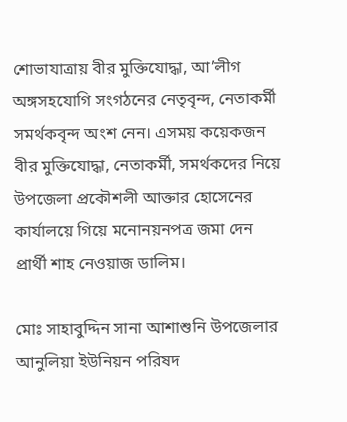শোভাযাত্রায় বীর মুক্তিযোদ্ধা, আ’লীগ অঙ্গসহযোগি সংগঠনের নেতৃবৃন্দ, নেতাকর্মী সমর্থকবৃন্দ অংশ নেন। এসময় কয়েকজন বীর মুক্তিযোদ্ধা, নেতাকর্মী, সমর্থকদের নিয়ে উপজেলা প্রকৌশলী আক্তার হোসেনের কার্যালয়ে গিয়ে মনোনয়নপত্র জমা দেন প্রার্থী শাহ নেওয়াজ ডালিম।

মোঃ সাহাবুদ্দিন সানা আশাশুনি উপজেলার আনুলিয়া ইউনিয়ন পরিষদ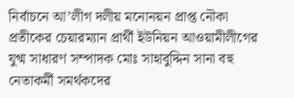নির্বাচনে আ’লীগ দলীয় মনোনয়ন প্রাপ্ত নৌকা প্রতীকের চেয়ারম্যান প্রার্থী ইউনিয়ন আওয়ামীলীগের যুগ্ম সাধারণ সম্পাদক মোঃ সাহাবুদ্দিন সানা বহু নেতাকর্মী সমর্থকদের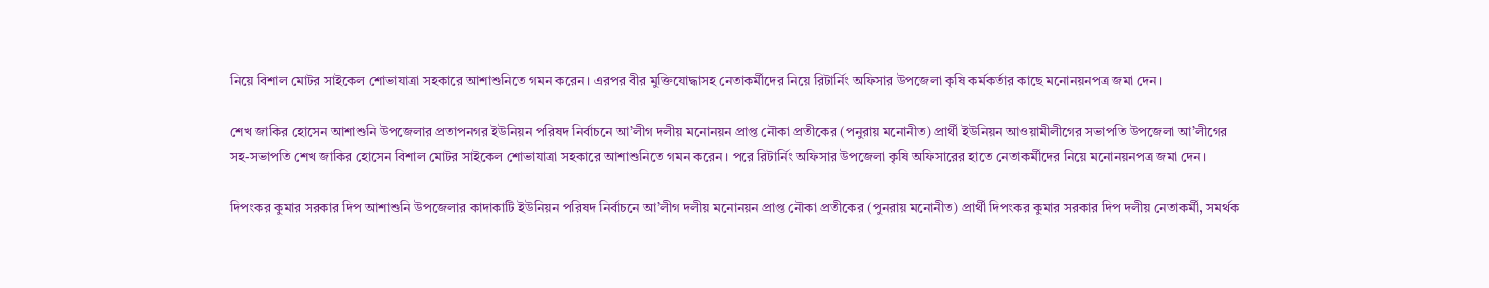নিয়ে বিশাল মোটর সাইকেল শোভাযাত্রা সহকারে আশাশুনিতে গমন করেন। এরপর বীর মুক্তিযোদ্ধাসহ নেতাকর্মীদের নিয়ে রিটার্নিং অফিসার উপজেলা কৃষি কর্মকর্তার কাছে মনোনয়নপত্র জমা দেন।

শেখ জাকির হোসেন আশাশুনি উপজেলার প্রতাপনগর ইউনিয়ন পরিষদ নির্বাচনে আ’লীগ দলীয় মনোনয়ন প্রাপ্ত নৌকা প্রতীকের (পনুরায় মনোনীত) প্রার্থী ইউনিয়ন আওয়ামীলীগের সভাপতি উপজেলা আ’লীগের সহ-সভাপতি শেখ জাকির হোসেন বিশাল মোটর সাইকেল শোভাযাত্রা সহকারে আশাশুনিতে গমন করেন। পরে রিটার্নিং অফিসার উপজেলা কৃষি অফিসারের হাতে নেতাকর্মীদের নিয়ে মনোনয়নপত্র জমা দেন।

দিপংকর কুমার সরকার দিপ আশাশুনি উপজেলার কাদাকাটি ইউনিয়ন পরিষদ নির্বাচনে আ’লীগ দলীয় মনোনয়ন প্রাপ্ত নৌকা প্রতীকের (পুনরায় মনোনীত) প্রার্থী দিপংকর কুমার সরকার দিপ দলীয় নেতাকর্মী, সমর্থক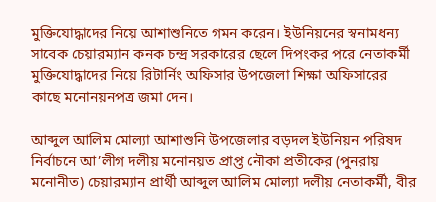মুক্তিযোদ্ধাদের নিয়ে আশাশুনিতে গমন করেন। ইউনিয়নের স্বনামধন্য সাবেক চেয়ারম্যান কনক চন্দ্র সরকারের ছেলে দিপংকর পরে নেতাকর্মী মুক্তিযোদ্ধাদের নিয়ে রিটার্নিং অফিসার উপজেলা শিক্ষা অফিসারের কাছে মনোনয়নপত্র জমা দেন।

আব্দুল আলিম মোল্যা আশাশুনি উপজেলার বড়দল ইউনিয়ন পরিষদ নির্বাচনে আ’লীগ দলীয় মনোনয়ত প্রাপ্ত নৌকা প্রতীকের (পুনরায় মনোনীত) চেয়ারম্যান প্রার্থী আব্দুল আলিম মোল্যা দলীয় নেতাকর্মী, বীর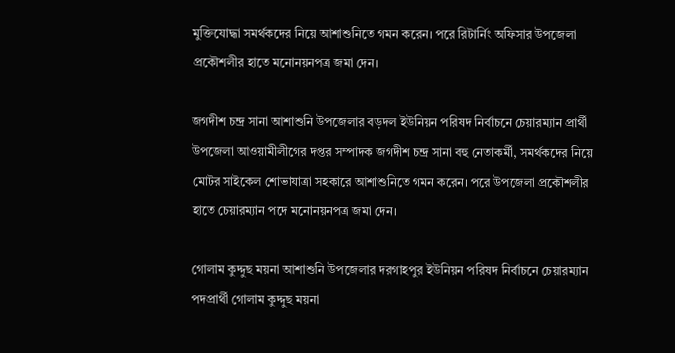মুক্তিযোদ্ধা সমর্থকদের নিয়ে আশাশুনিতে গমন করেন। পরে রিটার্নিং অফিসার উপজেলা প্রকৌশলীর হাতে মনোনয়নপত্র জমা দেন।

জগদীশ চন্দ্র সানা আশাশুনি উপজেলার বড়দল ইউনিয়ন পরিষদ নির্বাচনে চেয়ারম্যান প্রার্থী উপজেলা আওয়ামীলীগের দপ্তর সম্পাদক জগদীশ চন্দ্র সানা বহু নেতাকর্মী, সমর্থকদের নিয়ে মোটর সাইকেল শোভাযাত্রা সহকারে আশাশুনিতে গমন করেন। পরে উপজেলা প্রকৌশলীর হাতে চেয়ারম্যান পদে মনোনয়নপত্র জমা দেন।

গোলাম কুদ্দুছ ময়না আশাশুনি উপজেলার দরগাহপুর ইউনিয়ন পরিষদ নির্বাচনে চেয়ারম্যান পদপ্রার্থী গোলাম কুদ্দুছ ময়না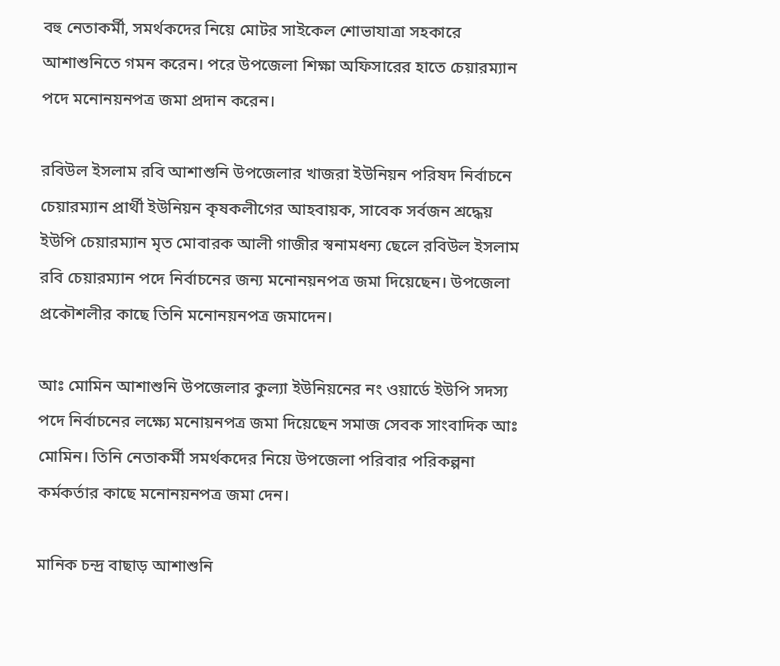বহু নেতাকর্মী, সমর্থকদের নিয়ে মোটর সাইকেল শোভাযাত্রা সহকারে আশাশুনিতে গমন করেন। পরে উপজেলা শিক্ষা অফিসারের হাতে চেয়ারম্যান পদে মনোনয়নপত্র জমা প্রদান করেন।

রবিউল ইসলাম রবি আশাশুনি উপজেলার খাজরা ইউনিয়ন পরিষদ নির্বাচনে চেয়ারম্যান প্রার্থী ইউনিয়ন কৃষকলীগের আহবায়ক, সাবেক সর্বজন শ্রদ্ধেয় ইউপি চেয়ারম্যান মৃত মোবারক আলী গাজীর স্বনামধন্য ছেলে রবিউল ইসলাম রবি চেয়ারম্যান পদে নির্বাচনের জন্য মনোনয়নপত্র জমা দিয়েছেন। উপজেলা প্রকৌশলীর কাছে তিনি মনোনয়নপত্র জমাদেন।

আঃ মোমিন আশাশুনি উপজেলার কুল্যা ইউনিয়নের নং ওয়ার্ডে ইউপি সদস্য পদে নির্বাচনের লক্ষ্যে মনোয়নপত্র জমা দিয়েছেন সমাজ সেবক সাংবাদিক আঃ মোমিন। তিনি নেতাকর্মী সমর্থকদের নিয়ে উপজেলা পরিবার পরিকল্পনা কর্মকর্তার কাছে মনোনয়নপত্র জমা দেন।

মানিক চন্দ্র বাছাড় আশাশুনি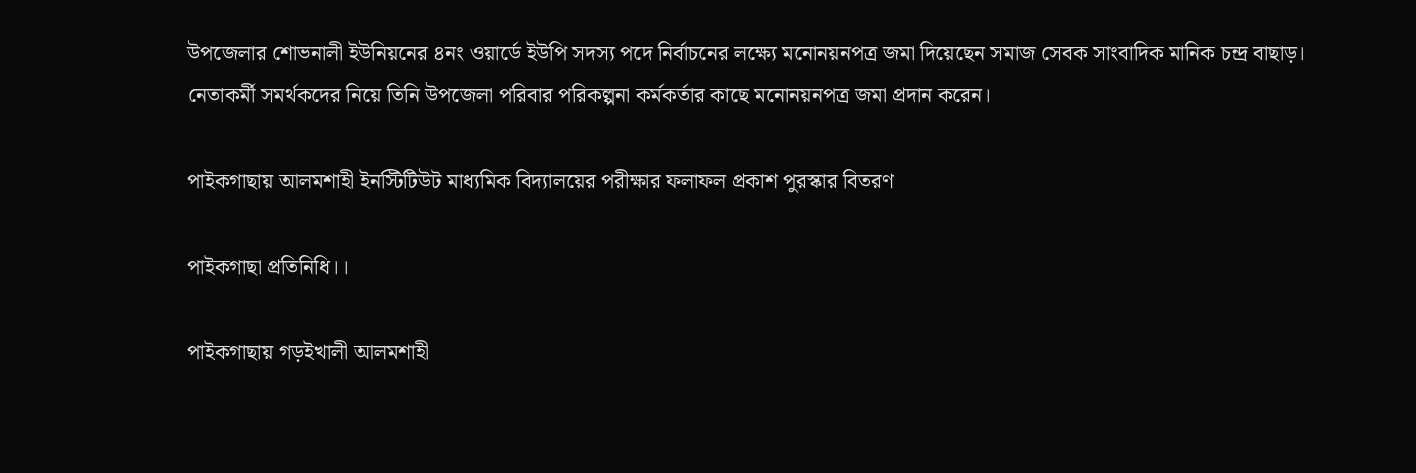উপজেলার শোভনালী ইউনিয়নের ৪নং ওয়ার্ডে ইউপি সদস্য পদে নির্বাচনের লক্ষ্যে মনোনয়নপত্র জমা দিয়েছেন সমাজ সেবক সাংবাদিক মানিক চন্দ্র বাছাড়। নেতাকর্মী সমর্থকদের নিয়ে তিনি উপজেলা পরিবার পরিকল্পনা কর্মকর্তার কাছে মনোনয়নপত্র জমা প্রদান করেন।

পাইকগাছায় আলমশাহী ইনস্টিটিউট মাধ্যমিক বিদ্যালয়ের পরীক্ষার ফলাফল প্রকাশ পুরস্কার বিতরণ

পাইকগাছা প্রতিনিধি।।

পাইকগাছায় গড়ইখালী আলমশাহী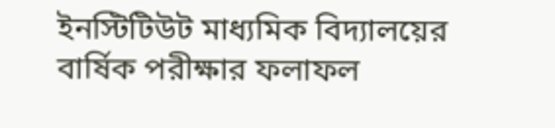ইনস্টিটিউট মাধ্যমিক বিদ্যালয়ের বার্ষিক পরীক্ষার ফলাফল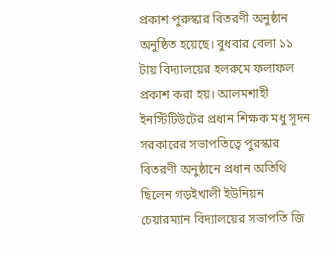প্রকাশ পুরুস্কার বিতরণী অনুষ্ঠান অনুষ্ঠিত হয়েছে। বুধবার বেলা ১১ টায় বিদ্যালয়ের হলরুমে ফলাফল প্রকাশ করা হয়। আলমশাহী ইনস্টিটিউটের প্রধান শিক্ষক মধু সূদন সরকারের সভাপতিত্বে পুরস্কার বিতরণী অনুষ্ঠানে প্রধান অতিথি ছিলেন গড়ইখালী ইউনিয়ন চেয়ারম্যান বিদ্যালয়ের সভাপতি জি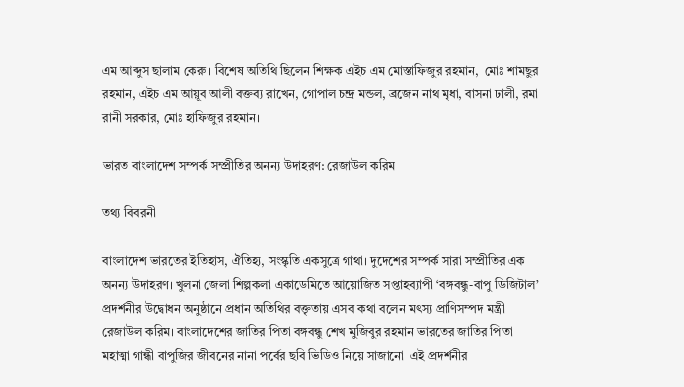এম আব্দুস ছালাম কেরু। বিশেষ অতিথি ছিলেন শিক্ষক এইচ এম মোস্তাফিজুর রহমান,  মোঃ শামছুর রহমান, এইচ এম আয়ূব আলী বক্তব্য রাখেন, গোপাল চন্দ্র মন্ডল, ব্রজেন নাথ মৃধা, বাসনা ঢালী, রমা রানী সরকার, মোঃ হাফিজুর রহমান।

ভারত বাংলাদেশ সম্পর্ক সম্প্রীতির অনন্য উদাহরণ: রেজাউল করিম

তথ্য বিবরনী

বাংলাদেশ ভারতের ইতিহাস, ঐতিহ্য, সংস্কৃতি একসুত্রে গাথা। দুদেশের সম্পর্ক সারা সম্প্রীতির এক অনন্য উদাহরণ। খুলনা জেলা শিল্পকলা একাডেমিতে আয়োজিত সপ্তাহব্যাপী ‘বঙ্গবন্ধু-বাপু ডিজিটাল’ প্রদর্শনীর উদ্বোধন অনুষ্ঠানে প্রধান অতিথির বক্তৃতায় এসব কথা বলেন মৎস্য প্রাণিসম্পদ মন্ত্রী রেজাউল করিম। বাংলাদেশের জাতির পিতা বঙ্গবন্ধু শেখ মুজিবুর রহমান ভারতের জাতির পিতা মহাত্মা গান্ধী বাপুজির জীবনের নানা পর্বের ছবি ভিডিও নিয়ে সাজানো  এই প্রদর্শনীর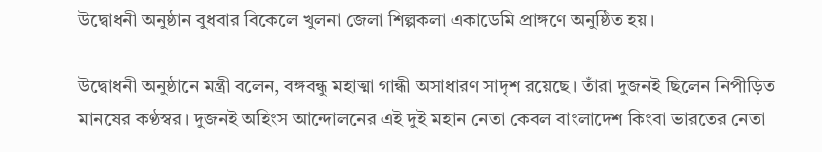উদ্বোধনী অনুষ্ঠান বুধবার বিকেলে খুলনা জেলা শিল্পকলা একাডেমি প্রাঙ্গণে অনুষ্ঠিত হয়।

উদ্বোধনী অনুষ্ঠানে মন্ত্রী বলেন, বঙ্গবন্ধু মহাত্মা গান্ধী অসাধারণ সাদৃশ রয়েছে। তাঁরা দুজনই ছিলেন নিপীড়িত মানষের কণ্ঠস্বর। দুজনই অহিংস আন্দোলনের এই দুই মহান নেতা কেবল বাংলাদেশ কিংবা ভারতের নেতা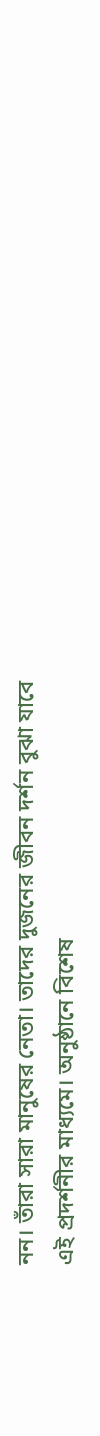নন। তাঁরা সারা মানুষের নেতা। তাদের দুজনের জীবন দর্শন বুঝা যাবে এই প্রদর্শনীর মাধ্যমে। অনুষ্ঠানে বিশেষ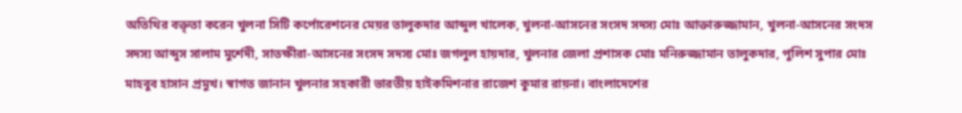অতিথির বক্তৃতা করেন খুলনা সিটি কর্পোরেশনের মেয়র তালুকদার আব্দুল খালেক, খুলনা-আসনের সংসদ সদস্য মোঃ আক্তারুজ্জামান, খুলনা-আসনের সংদস সদস্য আব্দুস সালাম মুর্শেদী, সাতক্ষীরা-আসনের সংসদ সদস্য মোঃ জগলুল হায়দার, খুলনার জেলা প্রশাসক মোঃ মনিরুজ্জামান তালুকদার, পুলিশ সুপার মোঃ মাহবুব হাসান প্রমুখ। স্বাগত জানান খুলনার সহকারী ভারতীয় হাইকমিশনার রাজেশ কুমার রায়না। বাংলাদেশের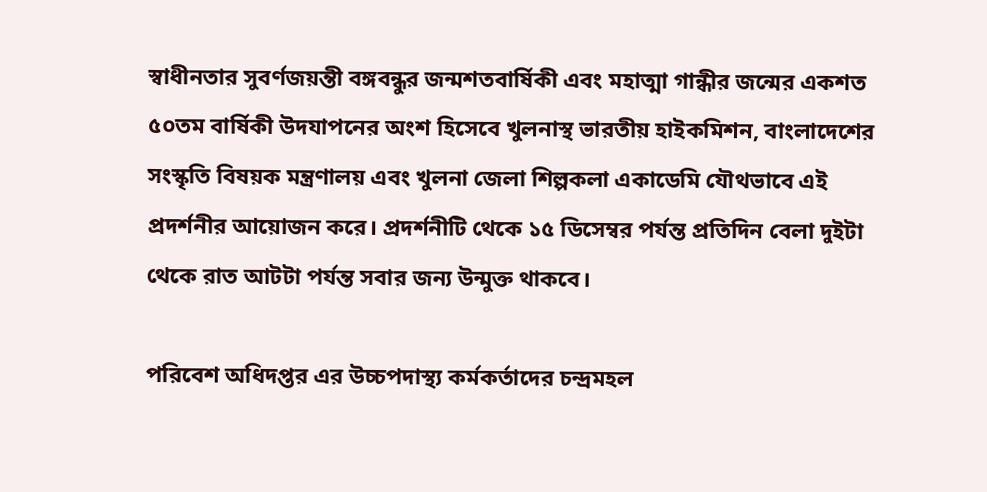স্বাধীনতার সুবর্ণজয়ন্তী বঙ্গবন্ধুর জন্মশতবার্ষিকী এবং মহাত্মা গান্ধীর জন্মের একশত ৫০তম বার্ষিকী উদযাপনের অংশ হিসেবে খুলনাস্থ ভারতীয় হাইকমিশন, বাংলাদেশের সংস্কৃতি বিষয়ক মন্ত্রণালয় এবং খুলনা জেলা শিল্পকলা একাডেমি যৌথভাবে এই প্রদর্শনীর আয়োজন করে। প্রদর্শনীটি থেকে ১৫ ডিসেম্বর পর্যন্ত প্রতিদিন বেলা দুইটা থেকে রাত আটটা পর্যন্ত সবার জন্য উন্মুক্ত থাকবে।

পরিবেশ অধিদপ্তর এর উচ্চপদাস্থ্য কর্মকর্তাদের চন্দ্রমহল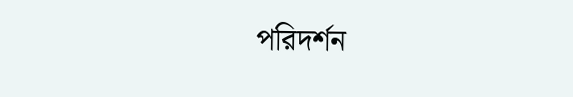পরিদর্শন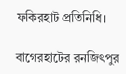ফকিরহাট প্রতিনিধি।

বাগেরহাটের রনজিৎপুর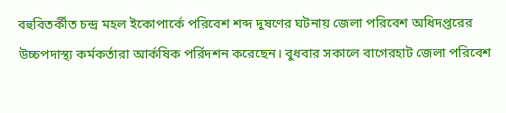বহুবিতর্কীত চন্দ্র মহল ইকোপার্কে পরিবেশ শব্দ দুষণের ঘটনায় জেলা পরিবেশ অধিদপ্তরের উচ্চপদাস্থ্য কর্মকর্তারা আর্কষিক পর্রিদশন করেছেন। বুধবার সকালে বাগেরহাট জেলা পরিবেশ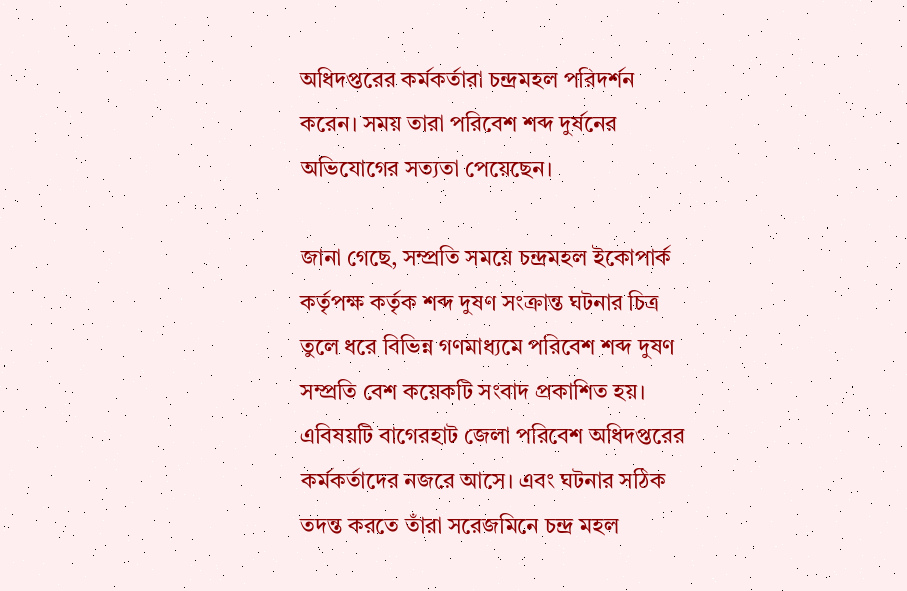অধিদপ্তরের কর্মকর্তারা চন্দ্রমহল পরিদর্শন করেন। সময় তারা পরিবেশ শব্দ দুর্ষনের অভিযোগের সত্যতা পেয়েছেন।

জানা গেছে, সম্প্রতি সময়ে চন্দ্রমহল ইকোপার্ক কর্তৃপক্ষ কর্তৃক শব্দ দুষণ সংক্রান্ত ঘটনার চিত্র তুলে ধরে বিভিন্ন গণমাধ্যমে পরিবেশ শব্দ দুষণ সম্প্রতি বেশ কয়েকটি সংবাদ প্রকাশিত হয়। এবিষয়টি বাগেরহাট জেলা পরিবেশ অধিদপ্তরের কর্মকর্তাদের নজরে আসে। এবং ঘটনার সঠিক তদন্ত করতে তাঁরা সরেজমিনে চন্দ্র মহল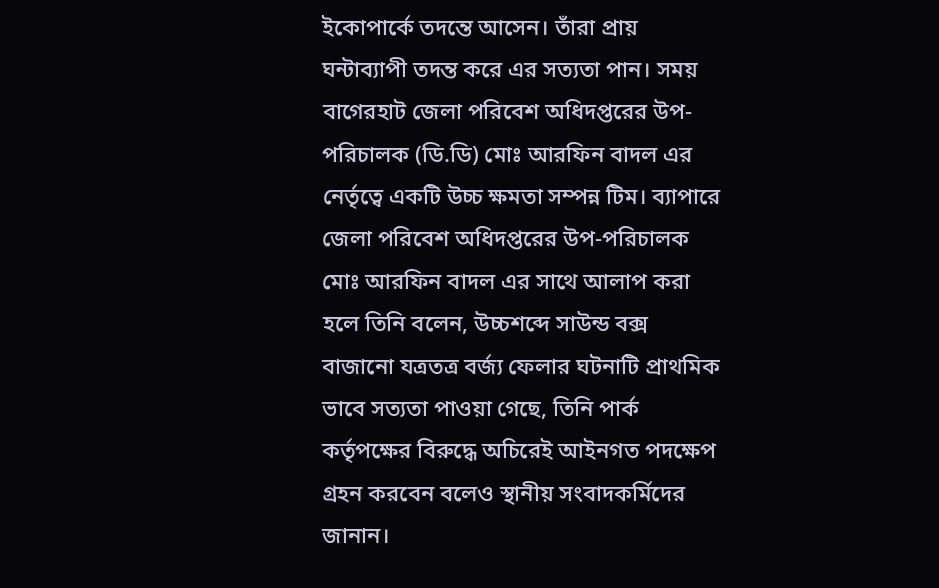ইকোপার্কে তদন্তে আসেন। তাঁরা প্রায় ঘন্টাব্যাপী তদন্ত করে এর সত্যতা পান। সময় বাগেরহাট জেলা পরিবেশ অধিদপ্তরের উপ-পরিচালক (ডি.ডি) মোঃ আরফিন বাদল এর নের্তৃত্বে একটি উচ্চ ক্ষমতা সম্পন্ন টিম। ব্যাপারে জেলা পরিবেশ অধিদপ্তরের উপ-পরিচালক মোঃ আরফিন বাদল এর সাথে আলাপ করা হলে তিনি বলেন, উচ্চশব্দে সাউন্ড বক্স বাজানো যত্রতত্র বর্জ্য ফেলার ঘটনাটি প্রাথমিক ভাবে সত্যতা পাওয়া গেছে, তিনি পার্ক কর্তৃপক্ষের বিরুদ্ধে অচিরেই আইনগত পদক্ষেপ গ্রহন করবেন বলেও স্থানীয় সংবাদকর্মিদের জানান।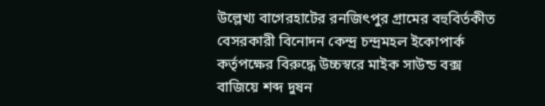উল্লেখ্য বাগেরহাটের রনজিৎপুর গ্রামের বহুবির্তকীত বেসরকারী বিনোদন কেন্দ্র চন্দ্রমহল ইকোপার্ক কর্তৃপক্ষের বিরুদ্ধে উচ্চস্বরে মাইক সাউন্ড বক্স বাজিয়ে শব্দ দুষন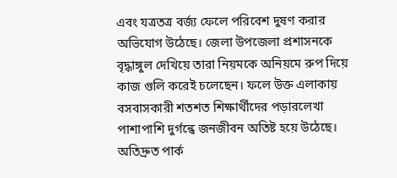এবং যত্রতত্র বর্জ্য ফেলে পরিবেশ দুষণ করার অভিযোগ উঠেছে। জেলা উপজেলা প্রশাসনকে বৃদ্ধাঙ্গুল দেখিয়ে তারা নিয়মকে অনিয়মে রুপ দিয়ে কাজ গুলি করেই চলেছেন। ফলে উক্ত এলাকায় বসবাসকারী শতশত শিক্ষার্থীদের পড়ারলেখা পাশাপাশি দুর্গন্ধে জনজীবন অতিষ্ট হয়ে উঠেছে। অতিদ্রুত পার্ক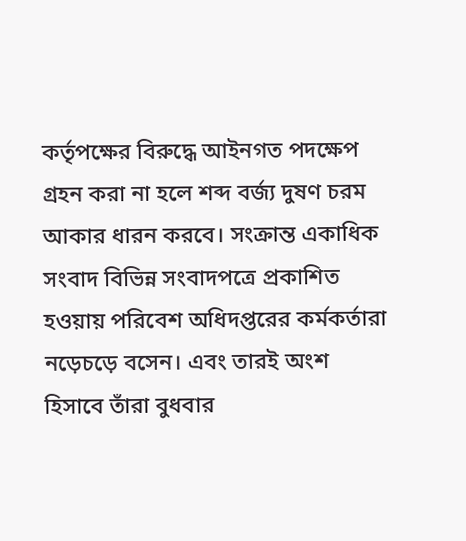কর্তৃপক্ষের বিরুদ্ধে আইনগত পদক্ষেপ গ্রহন করা না হলে শব্দ বর্জ্য দুষণ চরম আকার ধারন করবে। সংক্রান্ত একাধিক সংবাদ বিভিন্ন সংবাদপত্রে প্রকাশিত হওয়ায় পরিবেশ অধিদপ্তরের কর্মকর্তারা নড়েচড়ে বসেন। এবং তারই অংশ হিসাবে তাঁরা বুধবার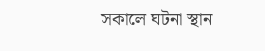সকালে ঘটনা স্থান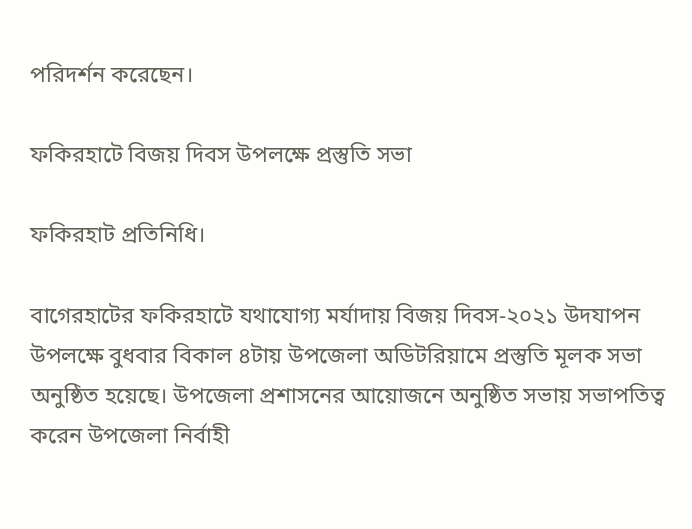পরিদর্শন করেছেন।

ফকিরহাটে বিজয় দিবস উপলক্ষে প্রস্তুতি সভা

ফকিরহাট প্রতিনিধি।

বাগেরহাটের ফকিরহাটে যথাযোগ্য মর্যাদায় বিজয় দিবস-২০২১ উদযাপন উপলক্ষে বুধবার বিকাল ৪টায় উপজেলা অডিটরিয়ামে প্রস্তুতি মূলক সভা অনুষ্ঠিত হয়েছে। উপজেলা প্রশাসনের আয়োজনে অনুষ্ঠিত সভায় সভাপতিত্ব করেন উপজেলা নির্বাহী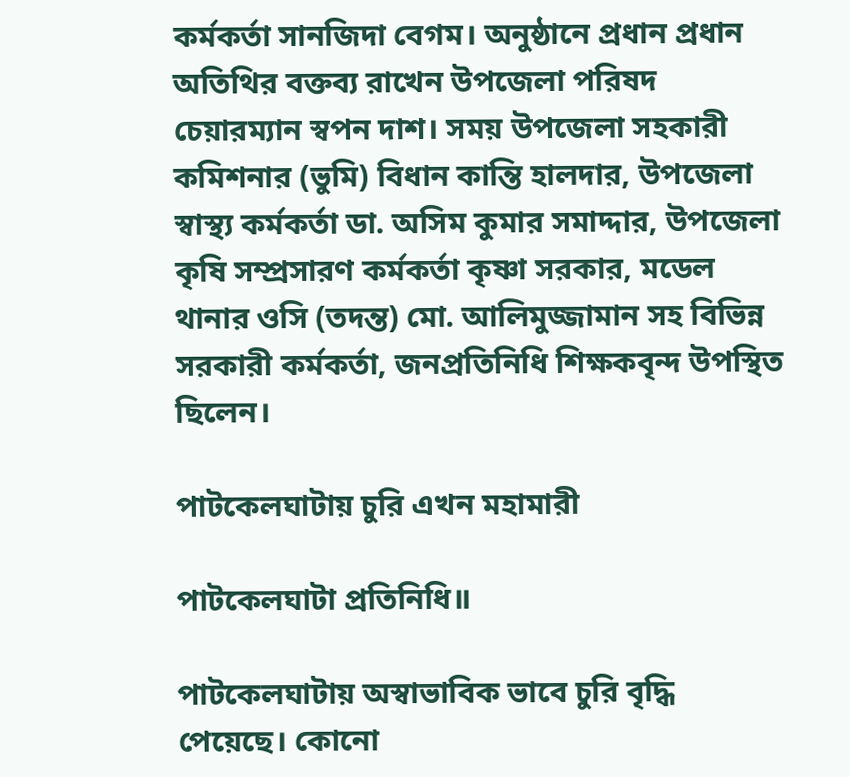কর্মকর্তা সানজিদা বেগম। অনুষ্ঠানে প্রধান প্রধান অতিথির বক্তব্য রাখেন উপজেলা পরিষদ চেয়ারম্যান স্বপন দাশ। সময় উপজেলা সহকারী কমিশনার (ভুমি) বিধান কান্তি হালদার, উপজেলা স্বাস্থ্য কর্মকর্তা ডা. অসিম কুমার সমাদ্দার, উপজেলা কৃষি সম্প্রসারণ কর্মকর্তা কৃষ্ণা সরকার, মডেল থানার ওসি (তদন্ত) মো. আলিমুজ্জামান সহ বিভিন্ন সরকারী কর্মকর্তা, জনপ্রতিনিধি শিক্ষকবৃন্দ উপস্থিত ছিলেন।

পাটকেলঘাটায় চুরি এখন মহামারী

পাটকেলঘাটা প্রতিনিধি॥

পাটকেলঘাটায় অস্বাভাবিক ভাবে চুরি বৃদ্ধি পেয়েছে। কোনো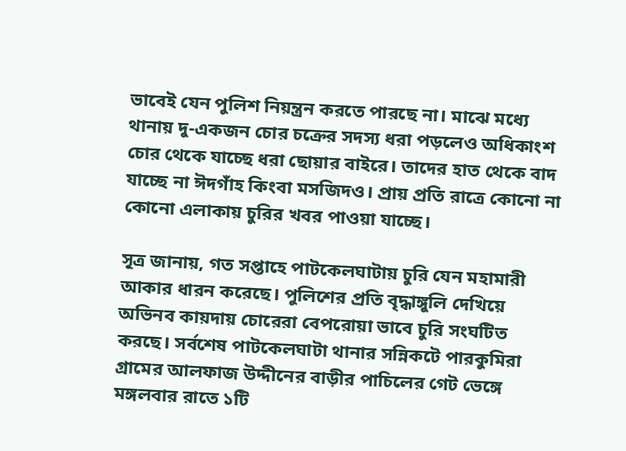ভাবেই যেন পুলিশ নিয়ন্ত্রন করতে পারছে না। মাঝে মধ্যে থানায় দু-একজন চোর চক্রের সদস্য ধরা পড়লেও অধিকাংশ চোর থেকে যাচ্ছে ধরা ছোয়ার বাইরে। তাদের হাত থেকে বাদ যাচ্ছে না ঈদগাঁহ কিংবা মসজিদও। প্রায় প্রতি রাত্রে কোনো না কোনো এলাকায় চুরির খবর পাওয়া যাচ্ছে।

সূত্র জানায়, গত সপ্তাহে পাটকেলঘাটায় চুরি যেন মহামারী আকার ধারন করেছে। পুলিশের প্রতি বৃদ্ধাঙ্গুলি দেখিয়ে অভিনব কায়দায় চোরেরা বেপরোয়া ভাবে চুরি সংঘটিত করছে। সর্বশেষ পাটকেলঘাটা থানার সন্নিকটে পারকুমিরা গ্রামের আলফাজ উদ্দীনের বাড়ীর পাচিলের গেট ভেঙ্গে মঙ্গলবার রাতে ১টি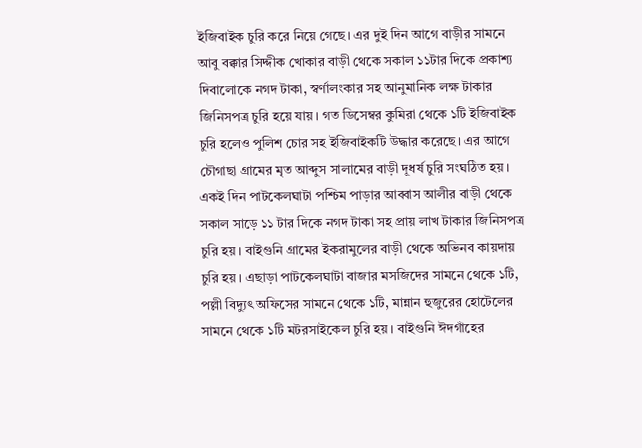ইজিবাইক চুরি করে নিয়ে গেছে। এর দুই দিন আগে বাড়ীর সামনে আবু বক্কার সিদ্দীক খোকার বাড়ী থেকে সকাল ১১টার দিকে প্রকাশ্য দিবালোকে নগদ টাকা, স্বর্ণালংকার সহ আনুমানিক লক্ষ টাকার জিনিসপত্র চুরি হয়ে যায়। গত ডিসেম্বর কুমিরা থেকে ১টি ইজিবাইক চুরি হলেও পুলিশ চোর সহ ইজিবাইকটি উদ্ধার করেছে। এর আগে চৌগাছা গ্রামের মৃত আব্দুস সালামের বাড়ী দূধর্ষ চুরি সংঘঠিত হয়। একই দিন পাটকেলঘাটা পশ্চিম পাড়ার আব্বাস আলীর বাড়ী থেকে সকাল সাড়ে ১১ টার দিকে নগদ টাকা সহ প্রায় লাখ টাকার জিনিসপত্র চুরি হয়। বাইগুনি গ্রামের ইকরামুলের বাড়ী থেকে অভিনব কায়দায় চুরি হয়। এছাড়া পাটকেলঘাটা বাজার মসজিদের সামনে থেকে ১টি, পল্লী বিদ্যুৎ অফিসের সামনে থেকে ১টি, মান্নান হুজুরের হোটেলের সামনে থেকে ১টি মটরসাইকেল চুরি হয়। বাইগুনি ঈদগাঁহের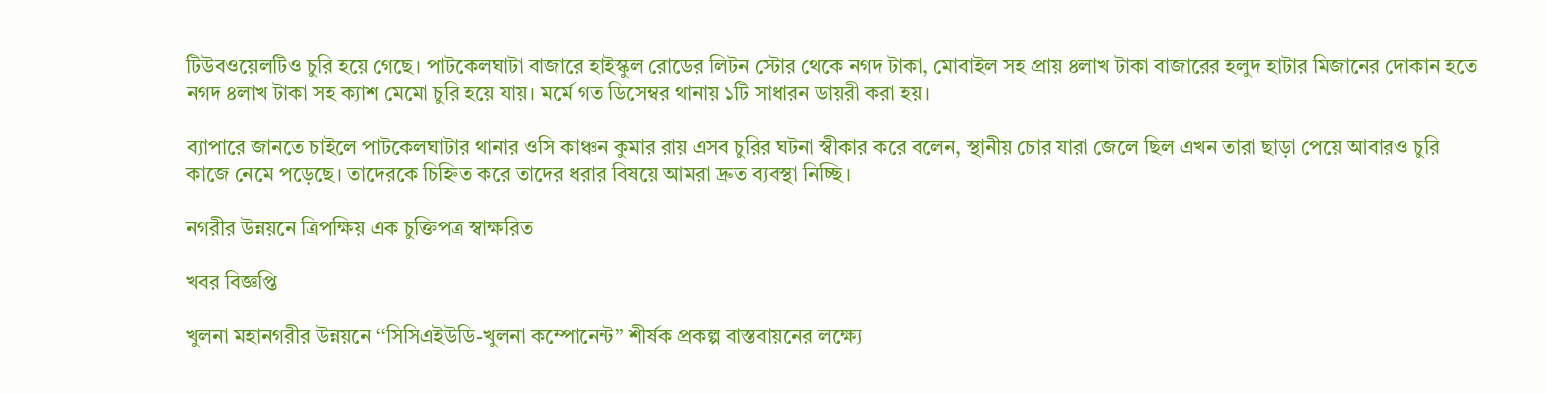টিউবওয়েলটিও চুরি হয়ে গেছে। পাটকেলঘাটা বাজারে হাইস্কুল রোডের লিটন স্টোর থেকে নগদ টাকা, মোবাইল সহ প্রায় ৪লাখ টাকা বাজারের হলুদ হাটার মিজানের দোকান হতে নগদ ৪লাখ টাকা সহ ক্যাশ মেমো চুরি হয়ে যায়। মর্মে গত ডিসেম্বর থানায় ১টি সাধারন ডায়রী করা হয়।

ব্যাপারে জানতে চাইলে পাটকেলঘাটার থানার ওসি কাঞ্চন কুমার রায় এসব চুরির ঘটনা স্বীকার করে বলেন, স্থানীয় চোর যারা জেলে ছিল এখন তারা ছাড়া পেয়ে আবারও চুরি কাজে নেমে পড়েছে। তাদেরকে চিহ্নিত করে তাদের ধরার বিষয়ে আমরা দ্রুত ব্যবস্থা নিচ্ছি।

নগরীর উন্নয়নে ত্রিপক্ষিয় এক চুক্তিপত্র স্বাক্ষরিত

খবর বিজ্ঞপ্তি

খুলনা মহানগরীর উন্নয়নে ‘‘সিসিএইউডি-খুলনা কম্পোনেন্ট’’ শীর্ষক প্রকল্প বাস্তবায়নের লক্ষ্যে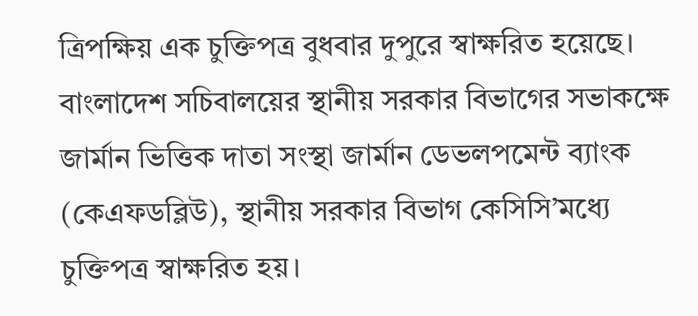ত্রিপক্ষিয় এক চুক্তিপত্র বুধবার দুপুরে স্বাক্ষরিত হয়েছে। বাংলাদেশ সচিবালয়ের স্থানীয় সরকার বিভাগের সভাকক্ষে জার্মান ভিত্তিক দাতা সংস্থা জার্মান ডেভলপমেন্ট ব্যাংক (কেএফডব্লিউ), স্থানীয় সরকার বিভাগ কেসিসি’মধ্যে চুক্তিপত্র স্বাক্ষরিত হয়।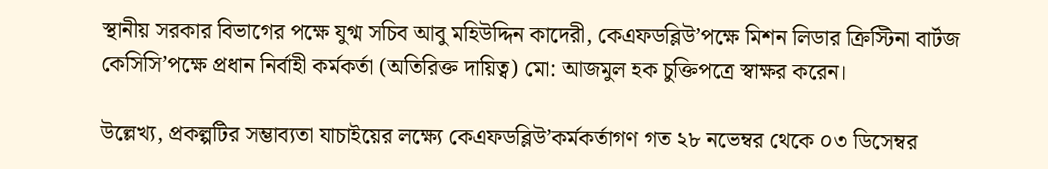স্থানীয় সরকার বিভাগের পক্ষে যুগ্ম সচিব আবু মহিউদ্দিন কাদেরী, কেএফডব্লিউ’পক্ষে মিশন লিডার ক্রিস্টিনা বার্টজ কেসিসি’পক্ষে প্রধান নির্বাহী কর্মকর্তা (অতিরিক্ত দায়িত্ব) মো: আজমুল হক চুক্তিপত্রে স্বাক্ষর করেন।

উল্লেখ্য, প্রকল্পটির সম্ভাব্যতা যাচাইয়ের লক্ষ্যে কেএফডব্লিউ’কর্মকর্তাগণ গত ২৮ নভেম্বর থেকে ০৩ ডিসেম্বর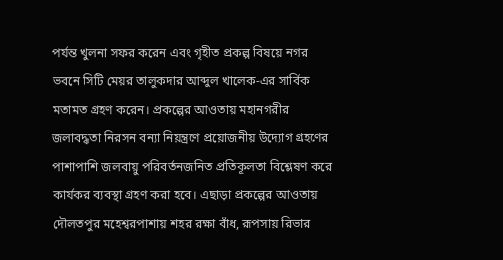পর্যন্ত খুলনা সফর করেন এবং গৃহীত প্রকল্প বিষয়ে নগর ভবনে সিটি মেয়র তালুকদার আব্দুল খালেক-এর সার্বিক মতামত গ্রহণ করেন। প্রকল্পের আওতায় মহানগরীর জলাবদ্ধতা নিরসন বন্যা নিয়ন্ত্রণে প্রয়োজনীয় উদ্যোগ গ্রহণের পাশাপাশি জলবায়ু পরিবর্তনজনিত প্রতিকূলতা বিশ্লেষণ করে কার্যকর ব্যবস্থা গ্রহণ করা হবে। এছাড়া প্রকল্পের আওতায় দৌলতপুর মহেশ্বরপাশায় শহর রক্ষা বাঁধ, রূপসায় রিভার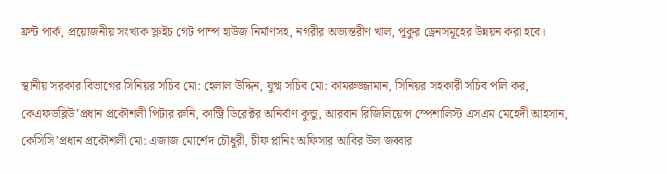ফ্রন্ট পার্ক, প্রয়োজনীয় সংখ্যক স্লুইচ গেট পাম্প হাউজ নির্মাণসহ, নগরীর অভ্যন্তরীণ খাল, পুকুর ড্রেনসমূহের উন্নয়ন করা হবে।

স্থানীয় সরকার বিভাগের সিনিয়র সচিব মো: হেলাল উদ্দিন, যুগ্ম সচিব মো: কামরুজ্জামান, সিনিয়র সহকারী সচিব পলি কর, কেএফডব্লিউ’প্রধান প্রকৌশলী পিটার রুনি, কান্ট্রি ডিরেক্টর অনির্বাণ কুন্ডু, আরবান রিজিলিয়েন্স স্পেশালিস্ট এসএম মেহেদী আহসান, কেসিসি’প্রধান প্রকৌশলী মো: এজাজ মোর্শেদ চৌধুরী, চীফ প্লানিং অফিসার আবির উল জব্বার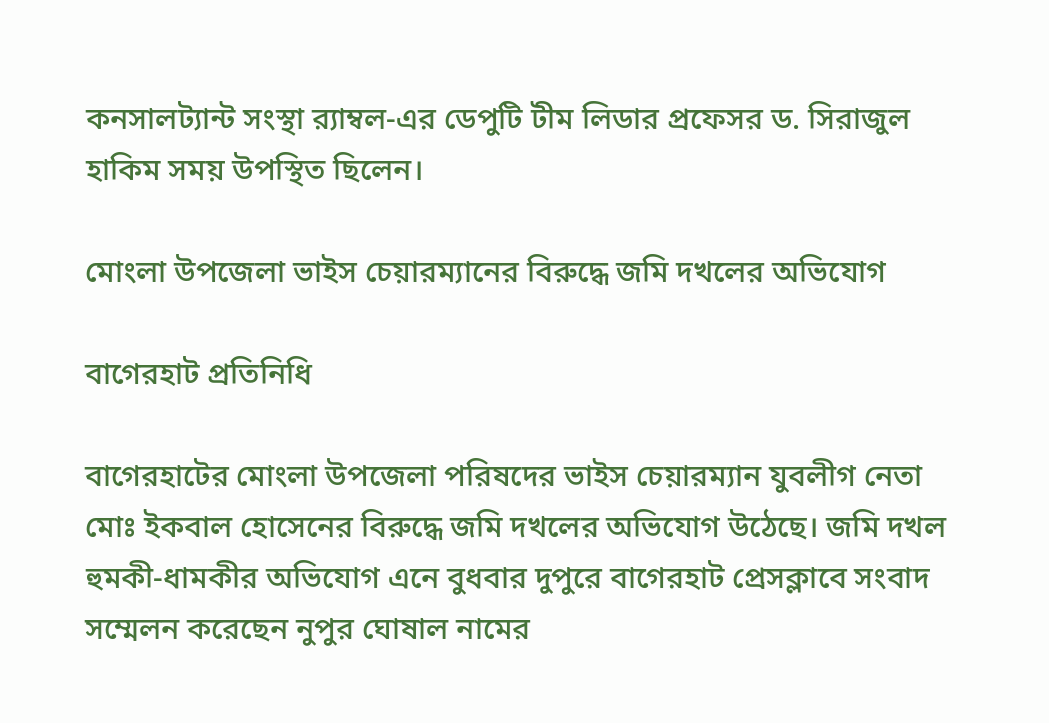কনসালট্যান্ট সংস্থা র‌্যাম্বল-এর ডেপুটি টীম লিডার প্রফেসর ড. সিরাজুল হাকিম সময় উপস্থিত ছিলেন।

মোংলা উপজেলা ভাইস চেয়ারম্যানের বিরুদ্ধে জমি দখলের অভিযোগ

বাগেরহাট প্রতিনিধি

বাগেরহাটের মোংলা উপজেলা পরিষদের ভাইস চেয়ারম্যান যুবলীগ নেতা মোঃ ইকবাল হোসেনের বিরুদ্ধে জমি দখলের অভিযোগ উঠেছে। জমি দখল হুমকী-ধামকীর অভিযোগ এনে বুধবার দুপুরে বাগেরহাট প্রেসক্লাবে সংবাদ সম্মেলন করেছেন নুপুর ঘোষাল নামের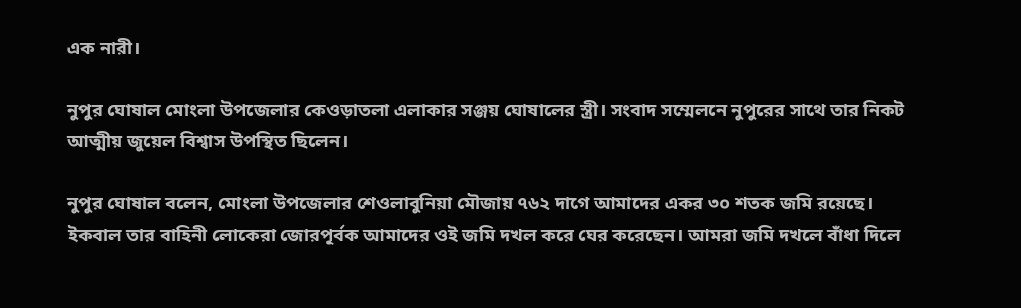এক নারী।

নুপুর ঘোষাল মোংলা উপজেলার কেওড়াতলা এলাকার সঞ্জয় ঘোষালের স্ত্রী। সংবাদ সম্মেলনে নুপুরের সাথে তার নিকট আত্মীয় জুয়েল বিশ্বাস উপস্থিত ছিলেন।

নুপুর ঘোষাল বলেন, মোংলা উপজেলার শেওলাবুনিয়া মৌজায় ৭৬২ দাগে আমাদের একর ৩০ শতক জমি রয়েছে। ইকবাল তার বাহিনী লোকেরা জোরপূর্বক আমাদের ওই জমি দখল করে ঘের করেছেন। আমরা জমি দখলে বাঁধা দিলে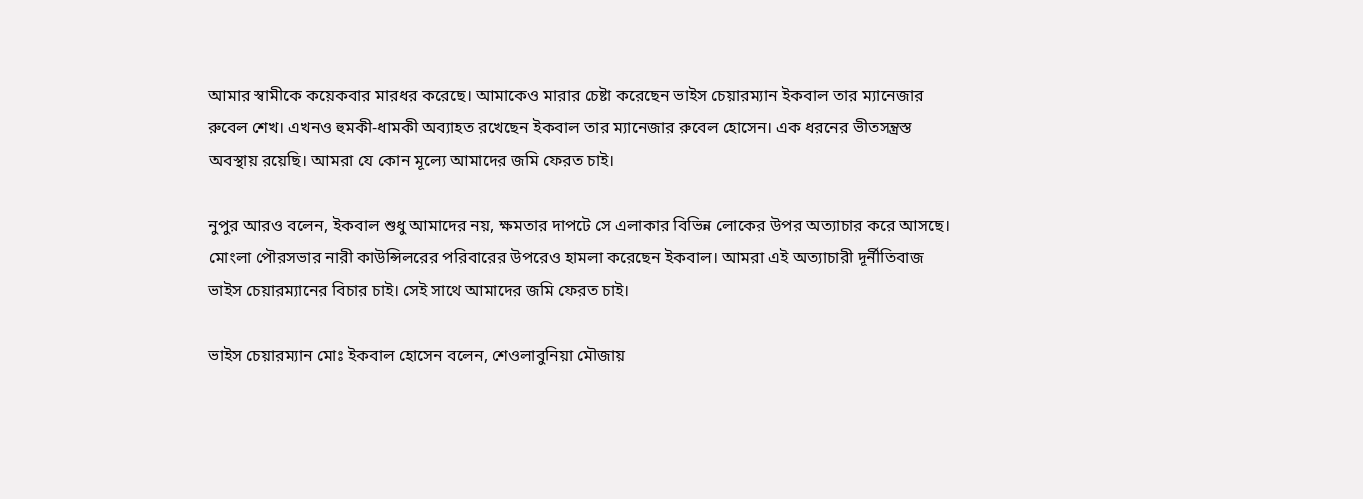আমার স্বামীকে কয়েকবার মারধর করেছে। আমাকেও মারার চেষ্টা করেছেন ভাইস চেয়ারম্যান ইকবাল তার ম্যানেজার রুবেল শেখ। এখনও হুমকী-ধামকী অব্যাহত রখেছেন ইকবাল তার ম্যানেজার রুবেল হোসেন। এক ধরনের ভীতসন্ত্রস্ত অবস্থায় রয়েছি। আমরা যে কোন মূল্যে আমাদের জমি ফেরত চাই।

নুপুর আরও বলেন, ইকবাল শুধু আমাদের নয়, ক্ষমতার দাপটে সে এলাকার বিভিন্ন লোকের উপর অত্যাচার করে আসছে। মোংলা পৌরসভার নারী কাউন্সিলরের পরিবারের উপরেও হামলা করেছেন ইকবাল। আমরা এই অত্যাচারী দূর্নীতিবাজ ভাইস চেয়ারম্যানের বিচার চাই। সেই সাথে আমাদের জমি ফেরত চাই।

ভাইস চেয়ারম্যান মোঃ ইকবাল হোসেন বলেন, শেওলাবুনিয়া মৌজায়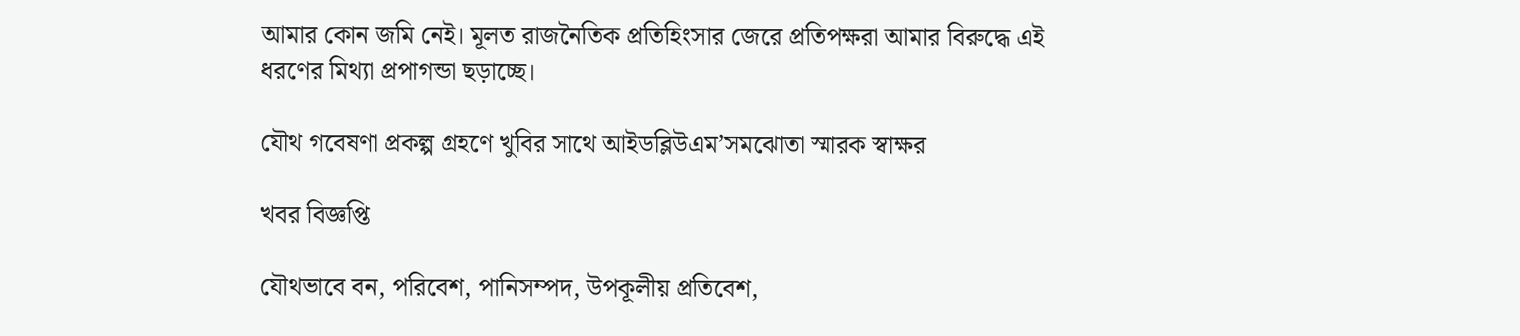আমার কোন জমি নেই। মূলত রাজনৈতিক প্রতিহিংসার জেরে প্রতিপক্ষরা আমার বিরুদ্ধে এই ধরণের মিথ্যা প্রপাগন্ডা ছড়াচ্ছে।

যৌথ গবেষণা প্রকল্প গ্রহণে খুবির সাথে আইডব্লিউএম’সমঝোতা স্মারক স্বাক্ষর

খবর বিজ্ঞপ্তি

যৌথভাবে বন, পরিবেশ, পানিসম্পদ, উপকূলীয় প্রতিবেশ,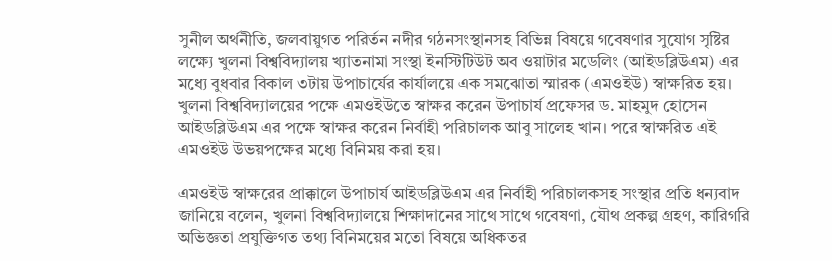সুনীল অর্থনীতি, জলবায়ুগত পরির্তন নদীর গঠনসংস্থানসহ বিভিন্ন বিষয়ে গবেষণার সুযোগ সৃষ্টির লক্ষ্যে খুলনা বিশ্ববিদ্যালয় খ্যাতনামা সংস্থা ইনস্টিটিউট অব ওয়াটার মডেলিং (আইডব্লিউএম) এর মধ্যে বুধবার বিকাল ৩টায় উপাচার্যের কার্যালয়ে এক সমঝোতা স্মারক (এমওইউ) স্বাক্ষরিত হয়। খুলনা বিশ্ববিদ্যালয়ের পক্ষে এমওইউতে স্বাক্ষর করেন উপাচার্য প্রফেসর ড. মাহমুদ হোসেন আইডব্লিউএম এর পক্ষে স্বাক্ষর করেন নির্বাহী পরিচালক আবু সালেহ খান। পরে স্বাক্ষরিত এই এমওইউ উভয়পক্ষের মধ্যে বিনিময় করা হয়।

এমওইউ স্বাক্ষরের প্রাক্কালে উপাচার্য আইডব্লিউএম এর নির্বাহী পরিচালকসহ সংস্থার প্রতি ধন্যবাদ জানিয়ে বলেন, খুলনা বিশ্ববিদ্যালয়ে শিক্ষাদানের সাথে সাথে গবেষণা, যৌথ প্রকল্প গ্রহণ, কারিগরি অভিজ্ঞতা প্রযুক্তিগত তথ্য বিনিময়ের মতো বিষয়ে অধিকতর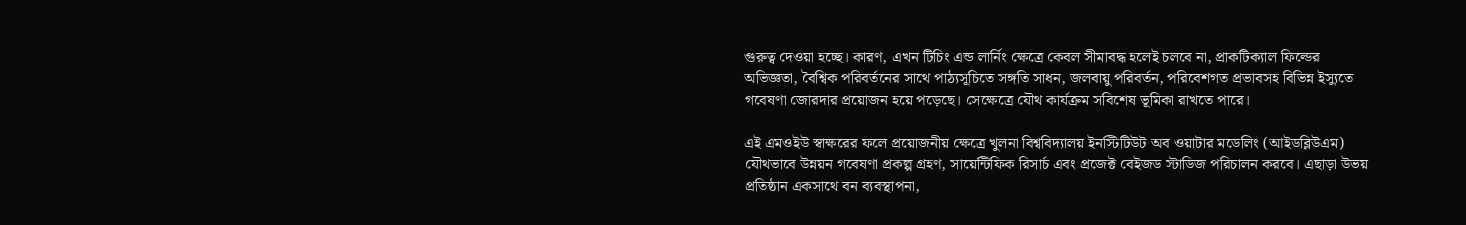গুরুত্ব দেওয়া হচ্ছে। কারণ, এখন টিচিং এন্ড লার্নিং ক্ষেত্রে কেবল সীমাবদ্ধ হলেই চলবে না, প্রাকটিক্যাল ফিল্ডের অভিজ্ঞতা, বৈশ্বিক পরিবর্তনের সাথে পাঠ্যসূচিতে সঙ্গতি সাধন, জলবায়ু পরিবর্তন, পরিবেশগত প্রভাবসহ বিভিন্ন ইস্যুতে গবেষণা জোরদার প্রয়োজন হয়ে পড়েছে। সেক্ষেত্রে যৌথ কার্যক্রম সবিশেষ ভূমিকা রাখতে পারে।

এই এমওইউ স্বাক্ষরের ফলে প্রয়োজনীয় ক্ষেত্রে খুলনা বিশ্ববিদ্যালয় ইনস্টিটিউট অব ওয়াটার মডেলিং (আইডব্লিউএম) যৌথভাবে উন্নয়ন গবেষণা প্রকল্প গ্রহণ, সায়েন্টিফিক রিসার্চ এবং প্রজেক্ট বেইজড স্টাডিজ পরিচালন করবে। এছাড়া উভয় প্রতিষ্ঠান একসাথে বন ব্যবস্থাপনা,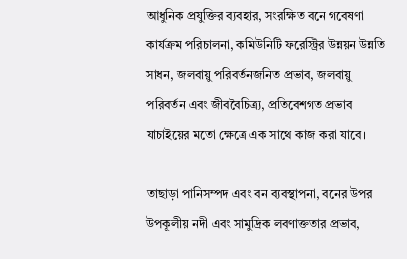আধুনিক প্রযুক্তির ব্যবহার, সংরক্ষিত বনে গবেষণা কার্যক্রম পরিচালনা, কমিউনিটি ফরেস্ট্রির উন্নয়ন উন্নতি সাধন, জলবায়ু পরিবর্তনজনিত প্রভাব, জলবায়ু পরিবর্তন এবং জীববৈচিত্র্য, প্রতিবেশগত প্রভাব যাচাইয়ের মতো ক্ষেত্রে এক সাথে কাজ করা যাবে।

তাছাড়া পানিসম্পদ এবং বন ব্যবস্থাপনা, বনের উপর উপকূলীয় নদী এবং সামুদ্রিক লবণাক্ততার প্রভাব,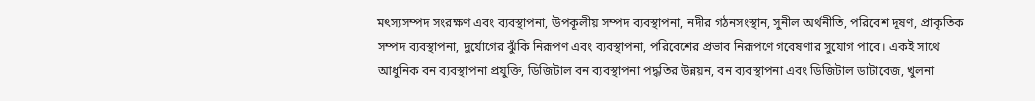মৎস্যসম্পদ সংরক্ষণ এবং ব্যবস্থাপনা, উপকূলীয় সম্পদ ব্যবস্থাপনা, নদীর গঠনসংস্থান, সুনীল অর্থনীতি, পরিবেশ দূষণ, প্রাকৃতিক সম্পদ ব্যবস্থাপনা, দুর্যোগের ঝুঁকি নিরূপণ এবং ব্যবস্থাপনা, পরিবেশের প্রভাব নিরূপণে গবেষণার সুযোগ পাবে। একই সাথে আধুনিক বন ব্যবস্থাপনা প্রযুক্তি, ডিজিটাল বন ব্যবস্থাপনা পদ্ধতির উন্নয়ন, বন ব্যবস্থাপনা এবং ডিজিটাল ডাটাবেজ, খুলনা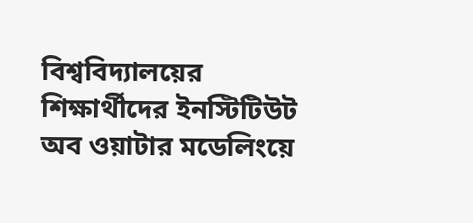বিশ্ববিদ্যালয়ের শিক্ষার্থীদের ইনস্টিটিউট অব ওয়াটার মডেলিংয়ে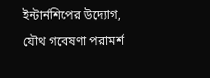ইন্টার্নশিপের উদ্যোগ, যৌথ গবেষণা পরামর্শ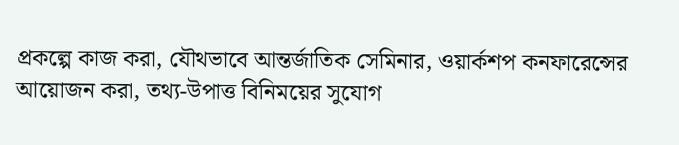প্রকল্পে কাজ করা, যৌথভাবে আন্তর্জাতিক সেমিনার, ওয়ার্কশপ কনফারেন্সের আয়োজন করা, তথ্য-উপাত্ত বিনিময়ের সুযোগ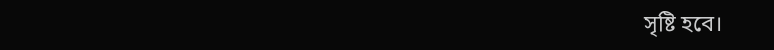সৃষ্টি হবে।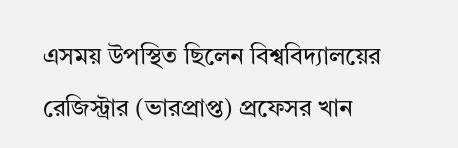এসময় উপস্থিত ছিলেন বিশ্ববিদ্যালয়ের রেজিস্ট্রার (ভারপ্রাপ্ত) প্রফেসর খান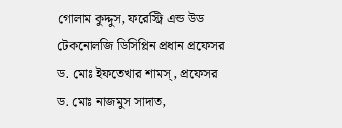গোলাম কুদ্দুস, ফরেস্ট্রি এন্ড উড টেকনোলজি ডিসিপ্লিন প্রধান প্রফেসর ড. মোঃ ইফতেখার শামস্, প্রফেসর ড. মোঃ নাজমুস সাদাত,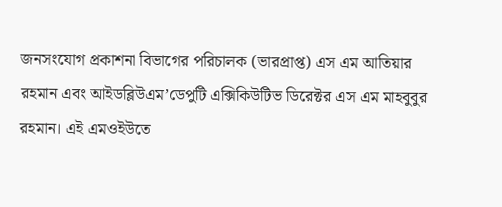জনসংযোগ প্রকাশনা বিভাগের পরিচালক (ভারপ্রাপ্ত) এস এম আতিয়ার রহমান এবং আইডব্লিউএম’ডেপুটি এক্সিকিউটিভ ডিরেক্টর এস এম মাহবুবুর রহমান। এই এমওইউতে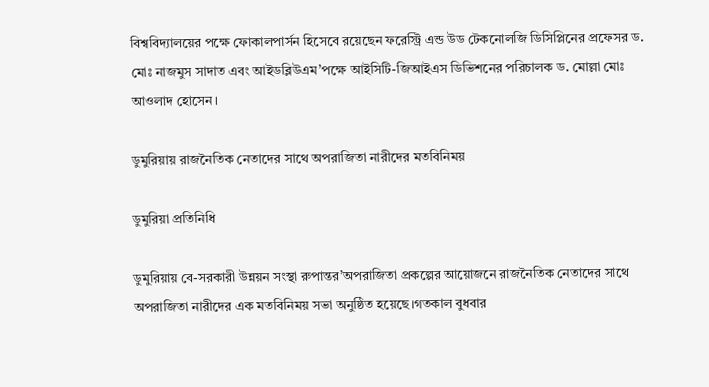বিশ্ববিদ্যালয়ের পক্ষে ফোকালপার্সন হিসেবে রয়েছেন ফরেস্ট্রি এন্ড উড টেকনোলজি ডিসিপ্লিনের প্রফেসর ড. মোঃ নাজমুস সাদাত এবং আইডব্লিউএম’পক্ষে আইসিটি-জিআইএস ডিভিশনের পরিচালক ড. মোল্লা মোঃ আওলাদ হোসেন।

ডুমুরিয়ায় রাজনৈতিক নেতাদের সাথে অপরাজিতা নারীদের মতবিনিময়

ডুমুরিয়া প্রতিনিধি

ডুমুরিয়ায় বে-সরকারী উন্নয়ন সংস্থা রুপান্তর’অপরাজিতা প্রকল্পের আয়োজনে রাজনৈতিক নেতাদের সাথে অপরাজিতা নারীদের এক মতবিনিময় সভা অনুষ্ঠিত হয়েছে।গতকাল বুধবার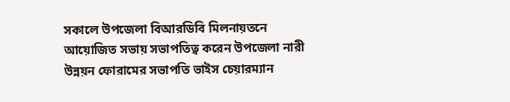সকালে উপজেলা বিআরডিবি মিলনায়তনে আয়োজিত সভায় সভাপতিত্ব করেন উপজেলা নারী উন্নয়ন ফোরামের সভাপতি ভাইস চেয়ারম্যান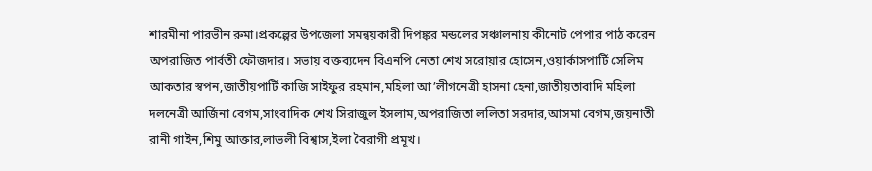শারমীনা পারভীন রুমা।প্রকল্পের উপজেলা সমন্বয়কারী দিপঙ্কর মন্ডলের সঞ্চালনায় কীনোট পেপার পাঠ করেন অপরাজিত পার্বতী ফৌজদার। সভায় বক্তব্যদেন বিএনপি নেতা শেখ সরোয়ার হোসেন,ওয়ার্কাসপার্টি সেলিম আকতার স্বপন,জাতীয়পার্টি কাজি সাইফুর রহমান,মহিলা আ’লীগনেত্রী হাসনা হেনা,জাতীয়তাবাদি মহিলা দলনেত্রী আর্জিনা বেগম,সাংবাদিক শেখ সিরাজুল ইসলাম,অপরাজিতা ললিতা সরদার,আসমা বেগম,জয়নাতী রানী গাইন,শিমু আক্তার,লাভলী বিশ্বাস,ইলা বৈরাগী প্রমূখ।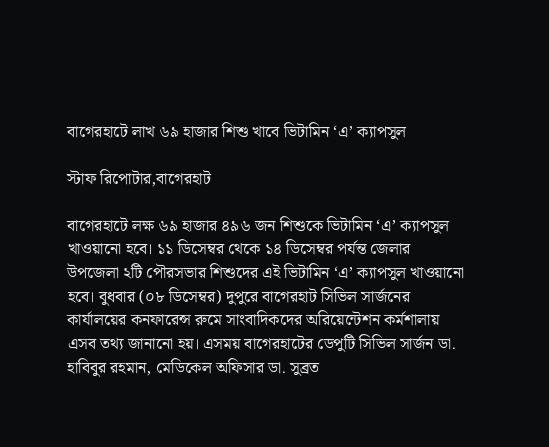বাগেরহাটে লাখ ৬৯ হাজার শিশু খাবে ভিটামিন ‘এ’ ক্যাপসুল

স্টাফ রিপোটার,বাগেরহাট

বাগেরহাটে লক্ষ ৬৯ হাজার ৪৯৬ জন শিশুকে ভিটামিন ‘এ’ ক্যাপসুল খাওয়ানো হবে। ১১ ডিসেম্বর থেকে ১৪ ডিসেম্বর পর্যন্ত জেলার উপজেলা ২টি পৌরসভার শিশুদের এই ভিটামিন ‘এ’ ক্যাপসুল খাওয়ানো হবে। বুধবার (০৮ ডিসেম্বর) দুপুরে বাগেরহাট সিভিল সার্জনের কার্যালয়ের কনফারেন্স রুমে সাংবাদিকদের অরিয়েন্টেশন কর্মশালায় এসব তথ্য জানানো হয়। এসময় বাগেরহাটের ডেপুটি সিভিল সার্জন ডা. হাবিবুর রহমান, মেডিকেল অফিসার ডা. সুব্রত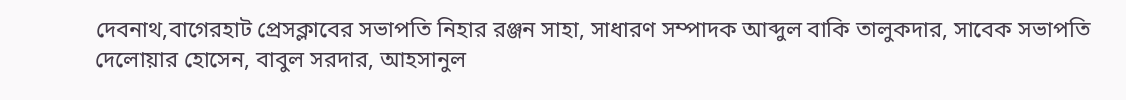দেবনাথ,বাগেরহাট প্রেসক্লাবের সভাপতি নিহার রঞ্জন সাহা, সাধারণ সম্পাদক আব্দুল বাকি তালুকদার, সাবেক সভাপতি দেলোয়ার হোসেন, বাবুল সরদার, আহসানুল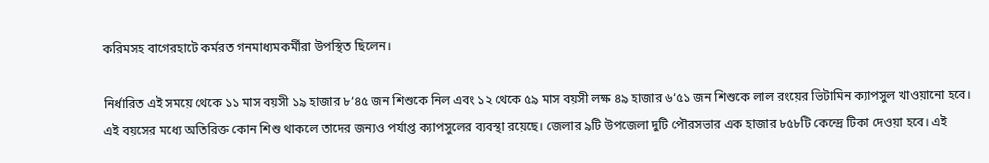করিমসহ বাগেরহাটে কর্মরত গনমাধ্যমকর্মীরা উপস্থিত ছিলেন।

নির্ধারিত এই সময়ে থেকে ১১ মাস বয়সী ১৯ হাজার ৮‘৪৫ জন শিশুকে নিল এবং ১২ থেকে ৫৯ মাস বয়সী লক্ষ ৪৯ হাজার ৬‘৫১ জন শিশুকে লাল রংয়ের ভিটামিন ক্যাপসুল খাওয়ানো হবে। এই বয়সের মধ্যে অতিরিক্ত কোন শিশু থাকলে তাদের জন্যও পর্যাপ্ত ক্যাপসুলের ব্যবস্থা রয়েছে। জেলার ৯টি উপজেলা দুটি পৌরসভার এক হাজার ৮৫৮টি কেন্দ্রে টিকা দেওয়া হবে। এই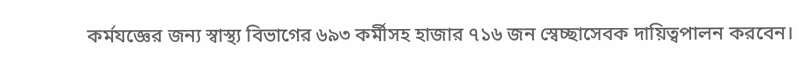কর্মযজ্ঞের জন্য স্বাস্থ্য বিভাগের ৬৯৩ কর্মীসহ হাজার ৭১৬ জন স্বেচ্ছাসেবক দায়িত্বপালন করবেন।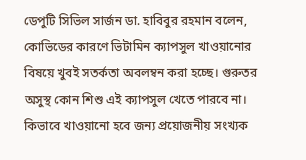ডেপুটি সিভিল সার্জন ডা. হাবিবুর রহমান বলেন, কোভিডের কারণে ভিটামিন ক্যাপসুল খাওয়ানোর বিষয়ে খুবই সতর্কতা অবলম্বন করা হচ্ছে। গুরুতর অসুস্থ কোন শিশু এই ক্যাপসুল খেতে পারবে না। কিভাবে খাওয়ানো হবে জন্য প্রয়োজনীয় সংখ্যক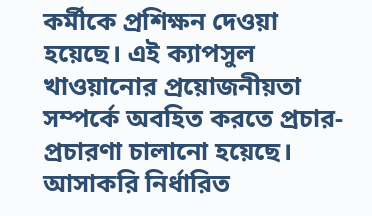কর্মীকে প্রশিক্ষন দেওয়া হয়েছে। এই ক্যাপসুল খাওয়ানোর প্রয়োজনীয়তা সম্পর্কে অবহিত করতে প্রচার-প্রচারণা চালানো হয়েছে। আসাকরি নির্ধারিত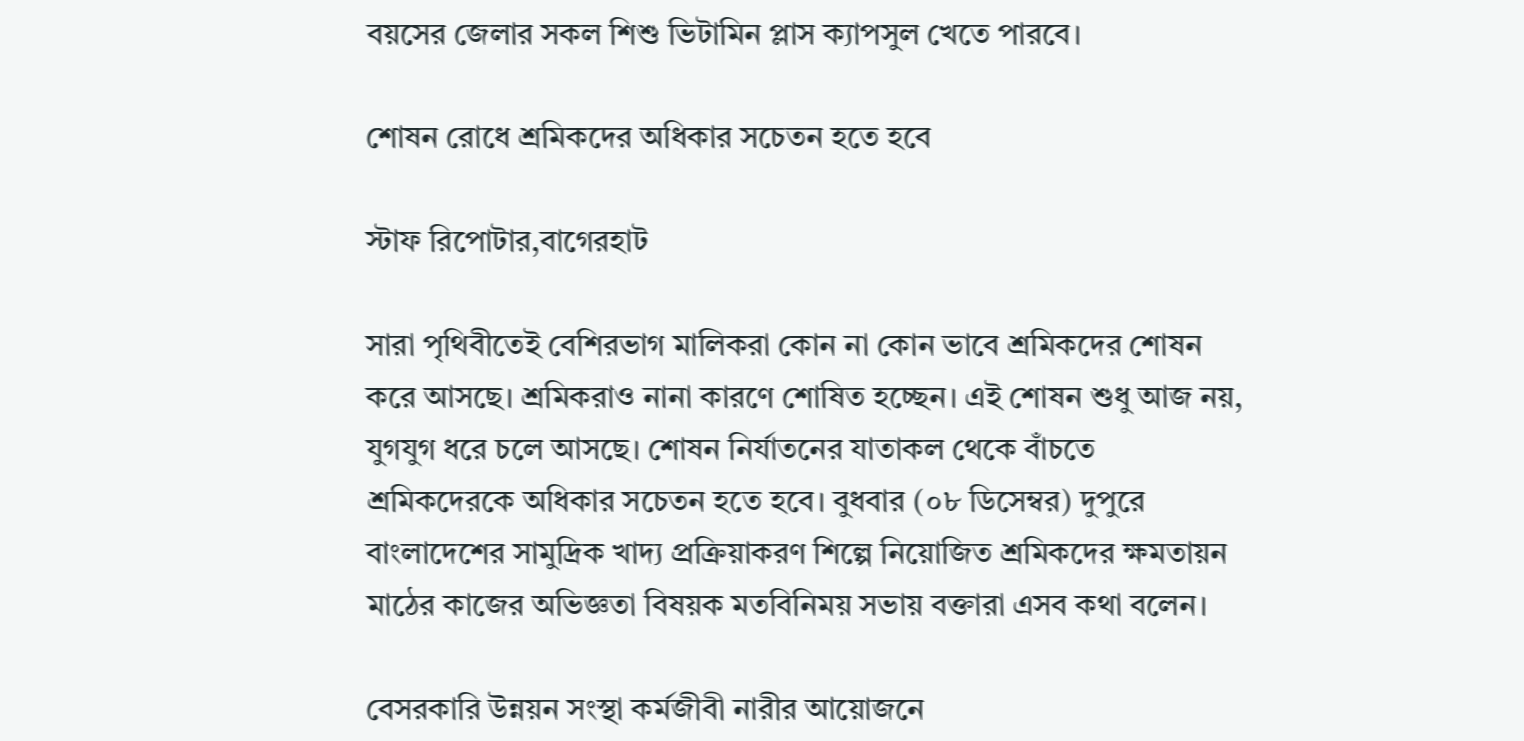বয়সের জেলার সকল শিশু ভিটামিন প্লাস ক্যাপসুল খেতে পারবে।

শোষন রোধে শ্রমিকদের অধিকার সচেতন হতে হবে

স্টাফ রিপোটার,বাগেরহাট

সারা পৃথিবীতেই বেশিরভাগ মালিকরা কোন না কোন ভাবে শ্রমিকদের শোষন করে আসছে। শ্রমিকরাও নানা কারণে শোষিত হচ্ছেন। এই শোষন শুধু আজ নয়, যুগযুগ ধরে চলে আসছে। শোষন নির্যাতনের যাতাকল থেকে বাঁচতে শ্রমিকদেরকে অধিকার সচেতন হতে হবে। বুধবার (০৮ ডিসেম্বর) দুপুরে বাংলাদেশের সামুদ্রিক খাদ্য প্রক্রিয়াকরণ শিল্পে নিয়োজিত শ্রমিকদের ক্ষমতায়ন মাঠের কাজের অভিজ্ঞতা বিষয়ক মতবিনিময় সভায় বক্তারা এসব কথা বলেন।

বেসরকারি উন্নয়ন সংস্থা কর্মজীবী নারীর আয়োজনে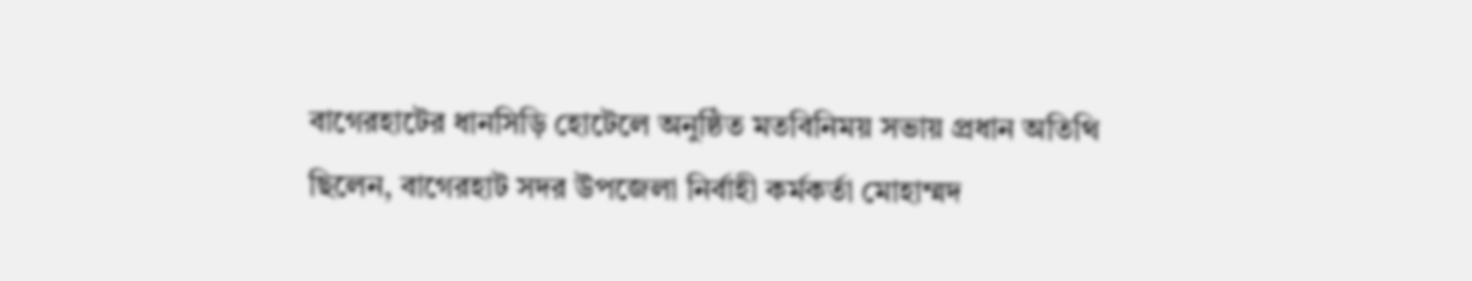বাগেরহাটের ধানসিড়ি হোটেলে অনুষ্ঠিত মতবিনিময় সভায় প্রধান অতিথি ছিলেন, বাগেরহাট সদর উপজেলা নির্বাহী কর্মকর্তা মোহাম্মদ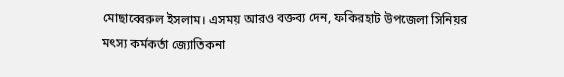মোছাব্বেরুল ইসলাম। এসময় আরও বক্তব্য দেন, ফকিরহাট উপজেলা সিনিয়র মৎস্য কর্মকর্তা জ্যোতিকনা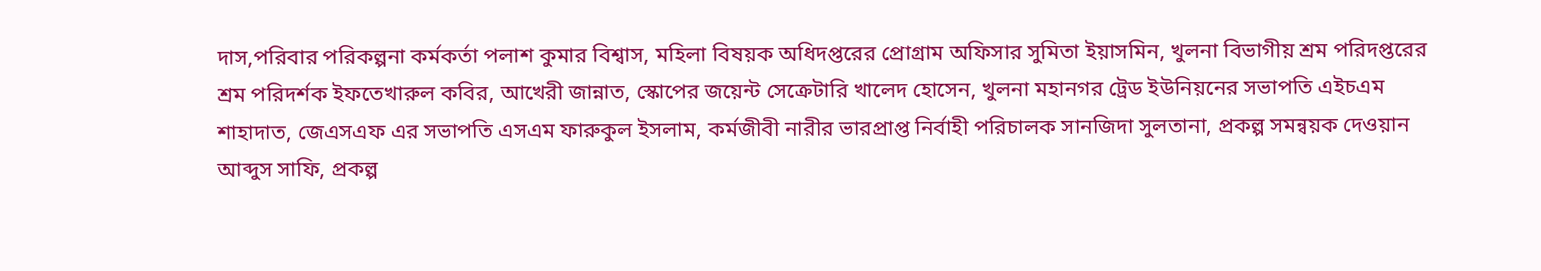দাস,পরিবার পরিকল্পনা কর্মকর্তা পলাশ কুমার বিশ্বাস, মহিলা বিষয়ক অধিদপ্তরের প্রোগ্রাম অফিসার সুমিতা ইয়াসমিন, খুলনা বিভাগীয় শ্রম পরিদপ্তরের শ্রম পরিদর্শক ইফতেখারুল কবির, আখেরী জান্নাত, স্কোপের জয়েন্ট সেক্রেটারি খালেদ হোসেন, খুলনা মহানগর ট্রেড ইউনিয়নের সভাপতি এইচএম শাহাদাত, জেএসএফ এর সভাপতি এসএম ফারুকুল ইসলাম, কর্মজীবী নারীর ভারপ্রাপ্ত নির্বাহী পরিচালক সানজিদা সুলতানা, প্রকল্প সমন্বয়ক দেওয়ান আব্দুস সাফি, প্রকল্প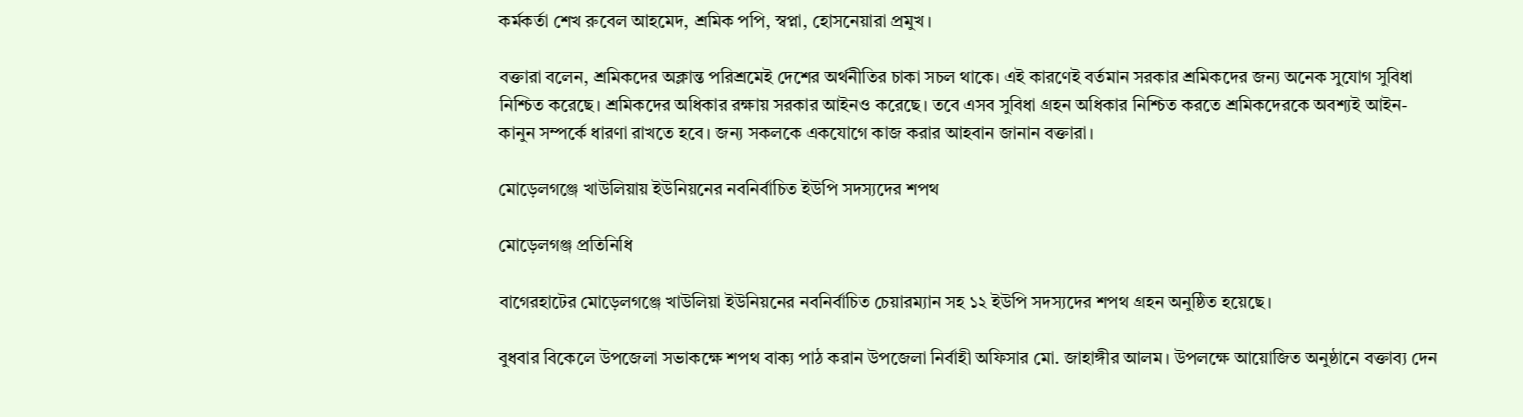কর্মকর্তা শেখ রুবেল আহমেদ, শ্রমিক পপি, স্বপ্না, হোসনেয়ারা প্রমুখ।

বক্তারা বলেন, শ্রমিকদের অক্লান্ত পরিশ্রমেই দেশের অর্থনীতির চাকা সচল থাকে। এই কারণেই বর্তমান সরকার শ্রমিকদের জন্য অনেক সুযোগ সুবিধা নিশ্চিত করেছে। শ্রমিকদের অধিকার রক্ষায় সরকার আইনও করেছে। তবে এসব সুবিধা গ্রহন অধিকার নিশ্চিত করতে শ্রমিকদেরকে অবশ্যই আইন-কানুন সম্পর্কে ধারণা রাখতে হবে। জন্য সকলকে একযোগে কাজ করার আহবান জানান বক্তারা।

মোড়েলগঞ্জে খাউলিয়ায় ইউনিয়নের নবনির্বাচিত ইউপি সদস্যদের শপথ

মোড়েলগঞ্জ প্রতিনিধি

বাগেরহাটের মোড়েলগঞ্জে খাউলিয়া ইউনিয়নের নবনির্বাচিত চেয়ারম্যান সহ ১২ ইউপি সদস্যদের শপথ গ্রহন অনুষ্ঠিত হয়েছে।

বুধবার বিকেলে উপজেলা সভাকক্ষে শপথ বাক্য পাঠ করান উপজেলা নির্বাহী অফিসার মো. জাহাঙ্গীর আলম। উপলক্ষে আয়োজিত অনুষ্ঠানে বক্তাব্য দেন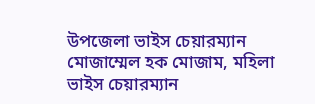উপজেলা ভাইস চেয়ারম্যান মোজাম্মেল হক মোজাম, মহিলা ভাইস চেয়ারম্যান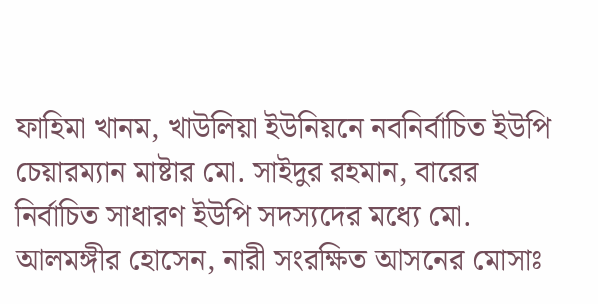ফাহিমা খানম, খাউলিয়া ইউনিয়নে নবনির্বাচিত ইউপি চেয়ারম্যান মাষ্টার মো. সাইদুর রহমান, বারের নির্বাচিত সাধারণ ইউপি সদস্যদের মধ্যে মো. আলমঙ্গীর হোসেন, নারী সংরক্ষিত আসনের মোসাঃ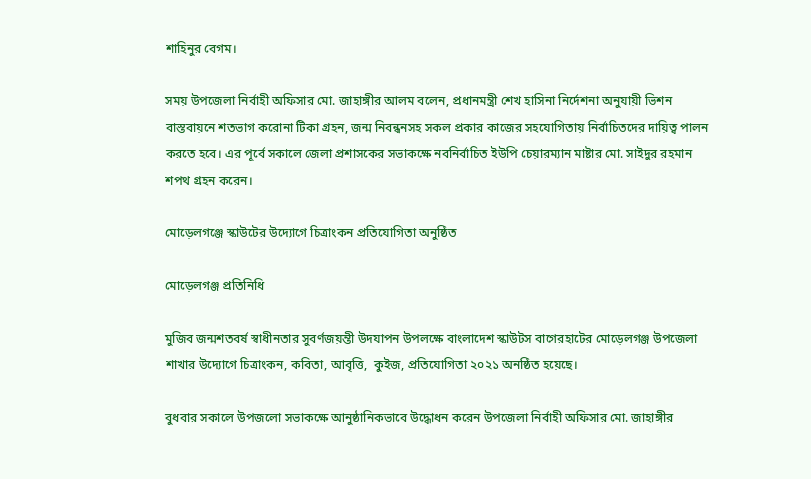শাহিনুর বেগম।

সময় উপজেলা নির্বাহী অফিসার মো. জাহাঙ্গীর আলম বলেন, প্রধানমন্ত্রী শেখ হাসিনা নির্দেশনা অনুযায়ী ভিশন বাস্তবায়নে শতভাগ করোনা টিকা গ্রহন, জন্ম নিবন্ধনসহ সকল প্রকার কাজের সহযোগিতায় নির্বাচিতদের দায়িত্ব পালন করতে হবে। এর পূর্বে সকালে জেলা প্রশাসকের সভাকক্ষে নবনির্বাচিত ইউপি চেয়ারম্যান মাষ্টার মো. সাইদুর রহমান শপথ গ্রহন করেন।

মোড়েলগঞ্জে স্কাউটের উদ্যোগে চিত্রাংকন প্রতিযোগিতা অনুষ্ঠিত

মোড়েলগঞ্জ প্রতিনিধি

মুজিব জন্মশতবর্ষ স্বাধীনতার সুবর্ণজয়ন্তী উদযাপন উপলক্ষে বাংলাদেশ স্কাউটস বাগেরহাটের মোড়েলগঞ্জ উপজেলা শাখার উদ্যোগে চিত্রাংকন, কবিতা, আবৃত্তি,  কুইজ, প্রতিযোগিতা ২০২১ অনষ্ঠিত হয়েছে।

বুধবার সকালে উপজলো সভাকক্ষে আনুষ্ঠানিকভাবে উদ্ধোধন করেন উপজেলা নির্বাহী অফিসার মো. জাহাঙ্গীর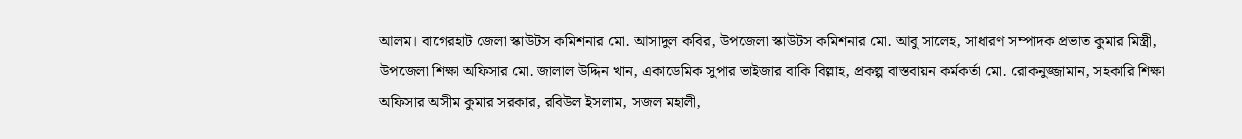আলম। বাগেরহাট জেলা স্কাউটস কমিশনার মো. আসাদুল কবির, উপজেলা স্কাউটস কমিশনার মো. আবু সালেহ, সাধারণ সম্পাদক প্রভাত কুমার মিস্ত্রী, উপজেলা শিক্ষা অফিসার মো. জালাল উদ্দিন খান, একাডেমিক সুপার ভাইজার বাকি বিল্লাহ, প্রকল্প বাস্তবায়ন কর্মকর্তা মো. রোকনুজ্জামান, সহকারি শিক্ষা অফিসার অসীম কুমার সরকার, রবিউল ইসলাম, সজল মহালী,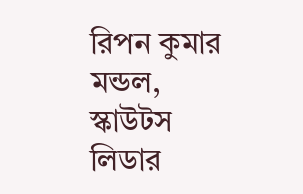রিপন কুমার মন্ডল, স্কাউটস লিডার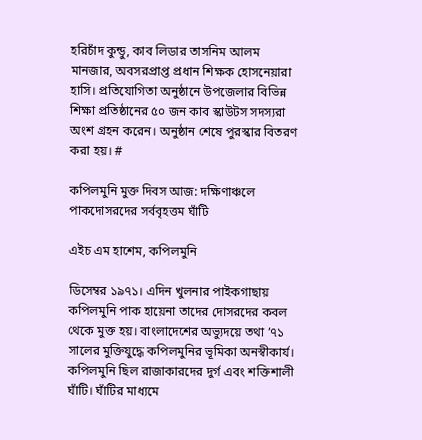হরিচাঁদ কুন্ডু, কাব লিডার তাসনিম আলম মানজার, অবসরপ্রাপ্ত প্রধান শিক্ষক হোসনেয়ারা হাসি। প্রতিযোগিতা অনুষ্ঠানে উপজেলার বিভিন্ন শিক্ষা প্রতিষ্ঠানের ৫০ জন কাব স্কাউটস সদস্যরা অংশ গ্রহন করেন। অনুষ্ঠান শেষে পুরস্কার বিতরণ করা হয়। #

কপিলমুনি মুক্ত দিবস আজ: দক্ষিণাঞ্চলে পাকদোসরদের সর্ববৃহত্তম ঘাঁটি

এইচ এম হাশেম, কপিলমুনি

ডিসেম্বর ১৯৭১। এদিন খুলনার পাইকগাছায় কপিলমুনি পাক হায়েনা তাদের দোসরদের কবল থেকে মুক্ত হয়। বাংলাদেশের অভ্যুদয়ে তথা ’৭১ সালের মুক্তিযুদ্ধে কপিলমুনির ভূমিকা অনস্বীকার্য। কপিলমুনি ছিল রাজাকারদের দুর্গ এবং শক্তিশালী ঘাঁটি। ঘাঁটির মাধ্যমে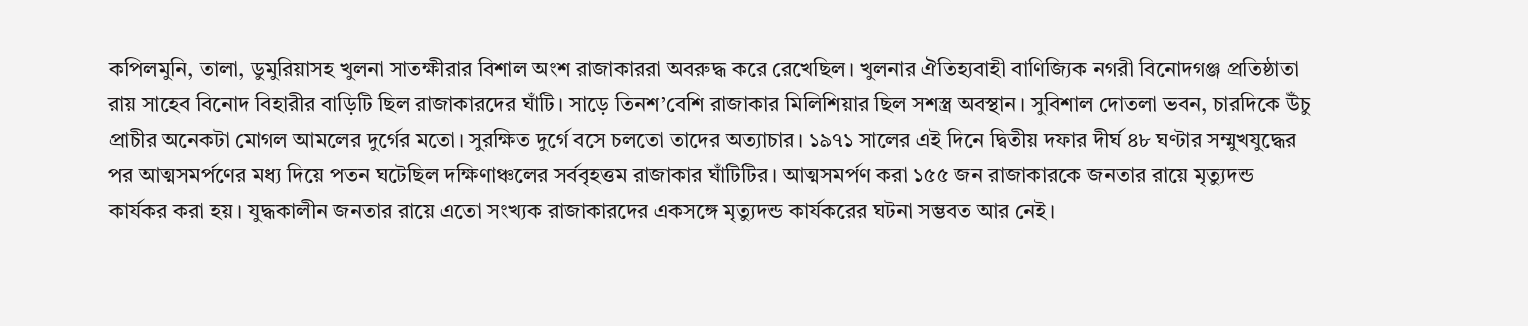কপিলমুনি, তালা, ডুমুরিয়াসহ খুলনা সাতক্ষীরার বিশাল অংশ রাজাকাররা অবরুদ্ধ করে রেখেছিল। খুলনার ঐতিহ্যবাহী বাণিজ্যিক নগরী বিনোদগঞ্জ প্রতিষ্ঠাতা রায় সাহেব বিনোদ বিহারীর বাড়িটি ছিল রাজাকারদের ঘাঁটি। সাড়ে তিনশ’বেশি রাজাকার মিলিশিয়ার ছিল সশস্ত্র অবস্থান। সুবিশাল দোতলা ভবন, চারদিকে উঁচু প্রাচীর অনেকটা মোগল আমলের দুর্গের মতো। সুরক্ষিত দুর্গে বসে চলতো তাদের অত্যাচার। ১৯৭১ সালের এই দিনে দ্বিতীয় দফার দীর্ঘ ৪৮ ঘণ্টার সম্মুখযুদ্ধের পর আত্মসমর্পণের মধ্য দিয়ে পতন ঘটেছিল দক্ষিণাঞ্চলের সর্ববৃহত্তম রাজাকার ঘাঁটিটির। আত্মসমর্পণ করা ১৫৫ জন রাজাকারকে জনতার রায়ে মৃত্যুদন্ড কার্যকর করা হয়। যুদ্ধকালীন জনতার রায়ে এতো সংখ্যক রাজাকারদের একসঙ্গে মৃত্যুদন্ড কার্যকরের ঘটনা সম্ভবত আর নেই।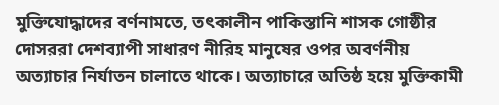মুক্তিযোদ্ধাদের বর্ণনামতে, তৎকালীন পাকিস্তানি শাসক গোষ্ঠীর দোসররা দেশব্যাপী সাধারণ নীরিহ মানুষের ওপর অবর্ণনীয় অত্যাচার নির্যাতন চালাতে থাকে। অত্যাচারে অতিষ্ঠ হয়ে মুক্তিকামী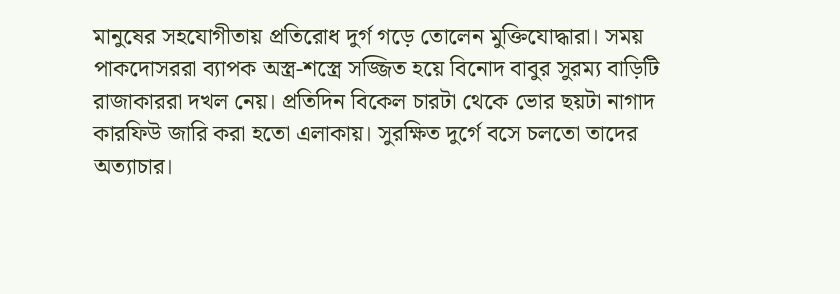মানুষের সহযোগীতায় প্রতিরোধ দুর্গ গড়ে তোলেন মুক্তিযোদ্ধারা। সময় পাকদোসররা ব্যাপক অস্ত্র-শস্ত্রে সজ্জিত হয়ে বিনোদ বাবুর সুরম্য বাড়িটি রাজাকাররা দখল নেয়। প্রতিদিন বিকেল চারটা থেকে ভোর ছয়টা নাগাদ কারফিউ জারি করা হতো এলাকায়। সুরক্ষিত দুর্গে বসে চলতো তাদের অত্যাচার।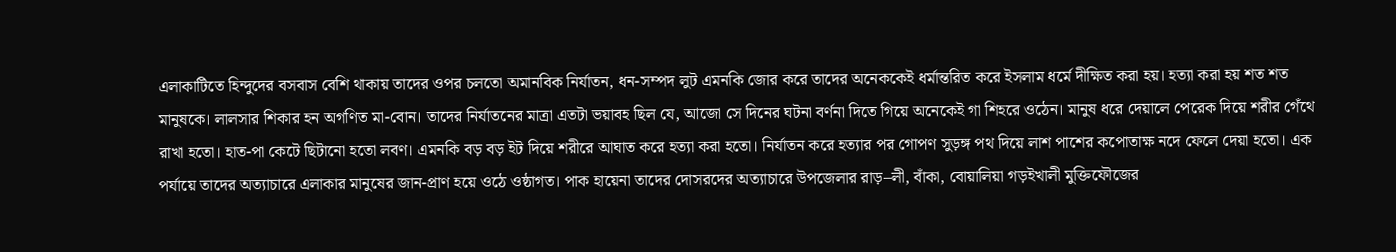এলাকাটিতে হিন্দুদের বসবাস বেশি থাকায় তাদের ওপর চলতো অমানবিক নির্যাতন, ধন-সম্পদ লুট এমনকি জোর করে তাদের অনেককেই ধর্মান্তরিত করে ইসলাম ধর্মে দীক্ষিত করা হয়। হত্যা করা হয় শত শত মানুষকে। লালসার শিকার হন অগণিত মা-বোন। তাদের নির্যাতনের মাত্রা এতটা ভয়াবহ ছিল যে, আজো সে দিনের ঘটনা বর্ণনা দিতে গিয়ে অনেকেই গা শিহরে ওঠেন। মানুষ ধরে দেয়ালে পেরেক দিয়ে শরীর গেঁথে রাখা হতো। হাত-পা কেটে ছিটানো হতো লবণ। এমনকি বড় বড় ইট দিয়ে শরীরে আঘাত করে হত্যা করা হতো। নির্যাতন করে হত্যার পর গোপণ সুড়ঙ্গ পথ দিয়ে লাশ পাশের কপোতাক্ষ নদে ফেলে দেয়া হতো। এক পর্যায়ে তাদের অত্যাচারে এলাকার মানুষের জান-প্রাণ হয়ে ওঠে ওষ্ঠাগত। পাক হায়েনা তাদের দোসরদের অত্যাচারে উপজেলার রাড়–লী, বাঁকা, বোয়ালিয়া গড়ইখালী মুক্তিফৌজের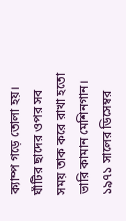ক্যাম্প গড়ে তোলা হয়। ঘাঁটির ছাদের ওপর সব সময় তাক করে রাখা হতো ভারি কামান মেশিনগান। ১৯৭১ সালের ডিসেম্বর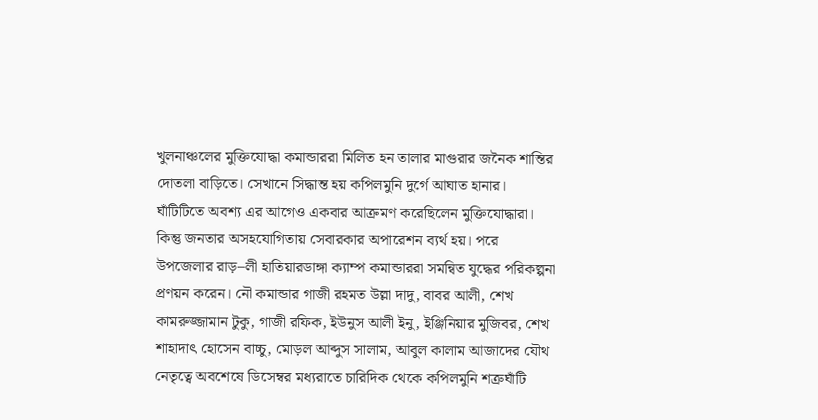খুলনাঞ্চলের মুক্তিযোদ্ধা কমান্ডাররা মিলিত হন তালার মাগুরার জনৈক শান্তির দোতলা বাড়িতে। সেখানে সিদ্ধান্ত হয় কপিলমুনি দুর্গে আঘাত হানার। ঘাঁটিটিতে অবশ্য এর আগেও একবার আক্রমণ করেছিলেন মুক্তিযোদ্ধারা। কিন্তু জনতার অসহযোগিতায় সেবারকার অপারেশন ব্যর্থ হয়। পরে উপজেলার রাড়–লী হাতিয়ারডাঙ্গা ক্যাম্প কমান্ডাররা সমন্বিত যুদ্ধের পরিকল্পনা প্রণয়ন করেন। নৌ কমান্ডার গাজী রহমত উল্লা দাদু, বাবর আলী, শেখ কামরুজ্জামান টুকু, গাজী রফিক, ইউনুস আলী ইনু, ইঞ্জিনিয়ার মুজিবর, শেখ শাহাদাৎ হোসেন বাচ্চু, মোড়ল আব্দুস সালাম, আবুল কালাম আজাদের যৌথ নেতৃত্বে অবশেষে ডিসেম্বর মধ্যরাতে চারিদিক থেকে কপিলমুনি শত্রুঘাঁটি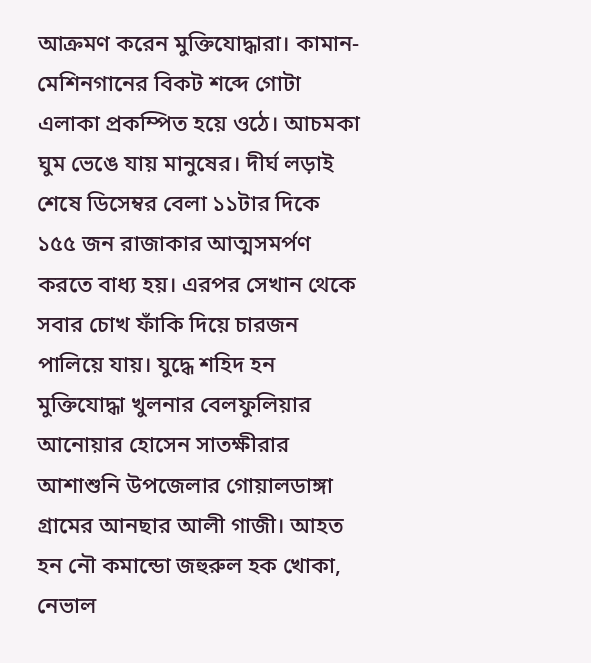আক্রমণ করেন মুক্তিযোদ্ধারা। কামান-মেশিনগানের বিকট শব্দে গোটা এলাকা প্রকম্পিত হয়ে ওঠে। আচমকা ঘুম ভেঙে যায় মানুষের। দীর্ঘ লড়াই শেষে ডিসেম্বর বেলা ১১টার দিকে ১৫৫ জন রাজাকার আত্মসমর্পণ করতে বাধ্য হয়। এরপর সেখান থেকে সবার চোখ ফাঁকি দিয়ে চারজন পালিয়ে যায়। যুদ্ধে শহিদ হন মুক্তিযোদ্ধা খুলনার বেলফুলিয়ার আনোয়ার হোসেন সাতক্ষীরার আশাশুনি উপজেলার গোয়ালডাঙ্গা গ্রামের আনছার আলী গাজী। আহত হন নৌ কমান্ডো জহুরুল হক খোকা, নেভাল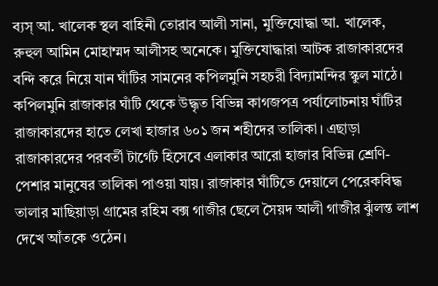ব্যস্ আ. খালেক স্থল বাহিনী তোরাব আলী সানা, মুক্তিযোদ্ধা আ. খালেক, রুহুল আমিন মোহাম্মদ আলীসহ অনেকে। মুক্তিযোদ্ধারা আটক রাজাকারদের বন্দি করে নিয়ে যান ঘাঁটির সামনের কপিলমুনি সহচরী বিদ্যামন্দির স্কুল মাঠে। কপিলমুনি রাজাকার ঘাঁটি থেকে উদ্ধৃত বিভিন্ন কাগজপত্র পর্যালোচনায় ঘাঁটির রাজাকারদের হাতে লেখা হাজার ৬০১ জন শহীদের তালিকা। এছাড়া রাজাকারদের পরবর্তী টার্গেট হিসেবে এলাকার আরো হাজার বিভিন্ন শ্রেণি-পেশার মানুষের তালিকা পাওয়া যায়। রাজাকার ঘাঁটিতে দেয়ালে পেরেকবিদ্ধ তালার মাছিয়াড়া গ্রামের রহিম বক্স গাজীর ছেলে সৈয়দ আলী গাজীর ঝুঁলন্ত লাশ দেখে আঁতকে ওঠেন।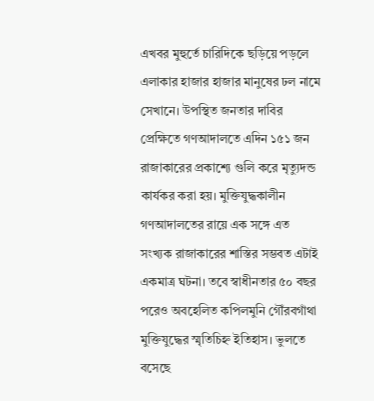এখবর মুহুর্তে চারিদিকে ছড়িয়ে পড়লে এলাকার হাজার হাজার মানুষের ঢল নামে সেখানে। উপস্থিত জনতার দাবির প্রেক্ষিতে গণআদালতে এদিন ১৫১ জন রাজাকারের প্রকাশ্যে গুলি করে মৃত্যুদন্ড কার্যকর করা হয়। মুক্তিযুদ্ধকালীন গণআদালতের রায়ে এক সঙ্গে এত সংখ্যক রাজাকারের শাস্তির সম্ভবত এটাই একমাত্র ঘটনা। তবে স্বাধীনতার ৫০ বছর পরেও অবহেলিত কপিলমুনি গৌঁরবগাঁথা মুক্তিযুদ্ধের স্মৃতিচিহ্ন ইতিহাস। ভুলতে বসেছে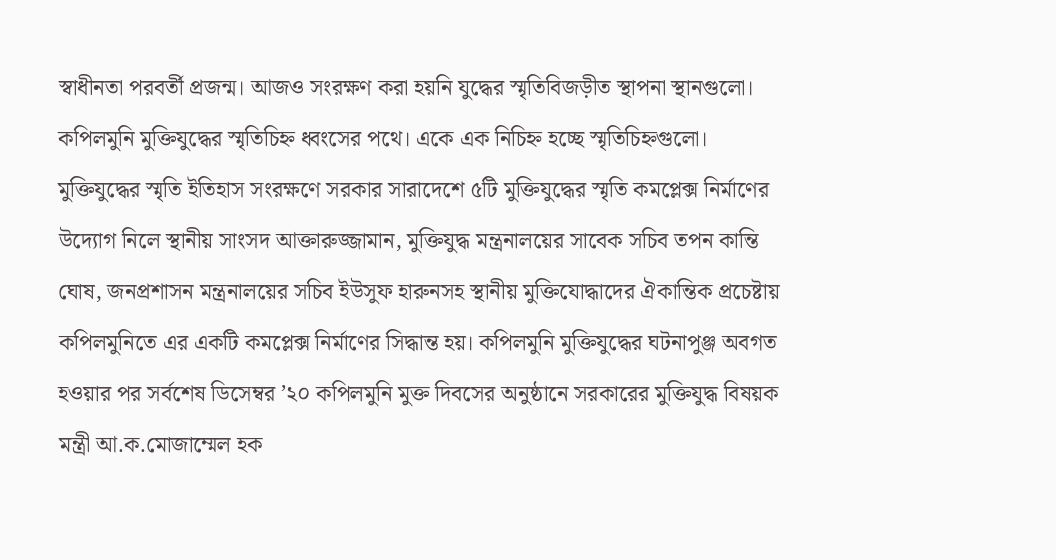স্বাধীনতা পরবর্তী প্রজন্ম। আজও সংরক্ষণ করা হয়নি যুদ্ধের স্মৃতিবিজড়ীত স্থাপনা স্থানগুলো। কপিলমুনি মুক্তিযুদ্ধের স্মৃতিচিহ্ন ধ্বংসের পথে। একে এক নিচিহ্ন হচ্ছে স্মৃতিচিহ্নগুলো। মুক্তিযুদ্ধের স্মৃতি ইতিহাস সংরক্ষণে সরকার সারাদেশে ৫টি মুক্তিযুদ্ধের স্মৃতি কমপ্লেক্স নির্মাণের উদ্যোগ নিলে স্থানীয় সাংসদ আক্তারুজ্জামান, মুক্তিযুদ্ধ মন্ত্রনালয়ের সাবেক সচিব তপন কান্তি ঘোষ, জনপ্রশাসন মন্ত্রনালয়ের সচিব ইউসুফ হারুনসহ স্থানীয় মুক্তিযোদ্ধাদের ঐকান্তিক প্রচেষ্টায় কপিলমুনিতে এর একটি কমপ্লেক্স নির্মাণের সিদ্ধান্ত হয়। কপিলমুনি মুক্তিযুদ্ধের ঘটনাপুঞ্জ অবগত হওয়ার পর সর্বশেষ ডিসেম্বর ’২০ কপিলমুনি মুক্ত দিবসের অনুষ্ঠানে সরকারের মুক্তিযুদ্ধ বিষয়ক মন্ত্রী আ.ক.মোজাম্মেল হক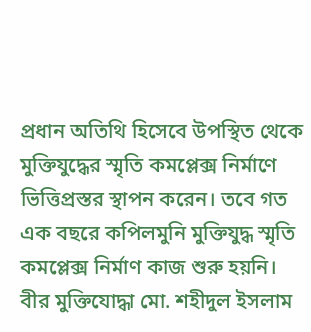প্রধান অতিথি হিসেবে উপস্থিত থেকে মুক্তিযুদ্ধের স্মৃতি কমপ্লেক্স নির্মাণে ভিত্তিপ্রস্তর স্থাপন করেন। তবে গত এক বছরে কপিলমুনি মুক্তিযুদ্ধ স্মৃতি কমপ্লেক্স নির্মাণ কাজ শুরু হয়নি। বীর মুক্তিযোদ্ধা মো. শহীদুল ইসলাম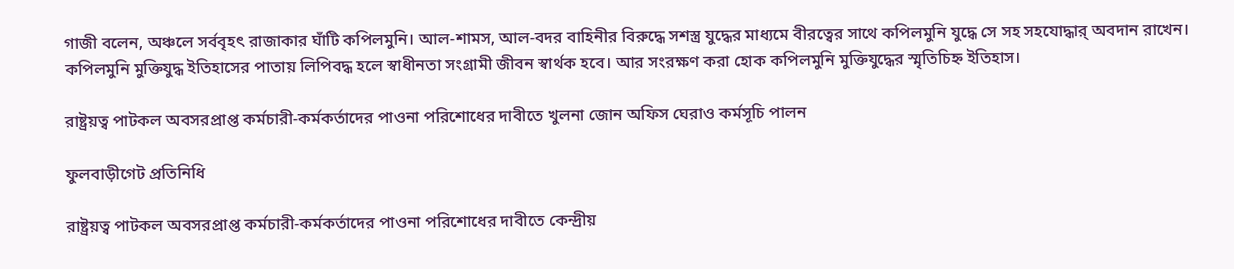গাজী বলেন, অঞ্চলে সর্ববৃহৎ রাজাকার ঘাঁটি কপিলমুনি। আল-শামস, আল-বদর বাহিনীর বিরুদ্ধে সশস্ত্র যুদ্ধের মাধ্যমে বীরত্বের সাথে কপিলমুনি যুদ্ধে সে সহ সহযোদ্ধার্ অবদান রাখেন। কপিলমুনি মুক্তিযুদ্ধ ইতিহাসের পাতায় লিপিবদ্ধ হলে স্বাধীনতা সংগ্রামী জীবন স্বার্থক হবে। আর সংরক্ষণ করা হোক কপিলমুনি মুক্তিযুদ্ধের স্মৃতিচিহ্ন ইতিহাস।

রাষ্ট্রয়ত্ব পাটকল অবসরপ্রাপ্ত কর্মচারী-কর্মকর্তাদের পাওনা পরিশোধের দাবীতে খুলনা জোন অফিস ঘেরাও কর্মসূচি পালন

ফুলবাড়ীগেট প্রতিনিধি

রাষ্ট্রয়ত্ব পাটকল অবসরপ্রাপ্ত কর্মচারী-কর্মকর্তাদের পাওনা পরিশোধের দাবীতে কেন্দ্রীয়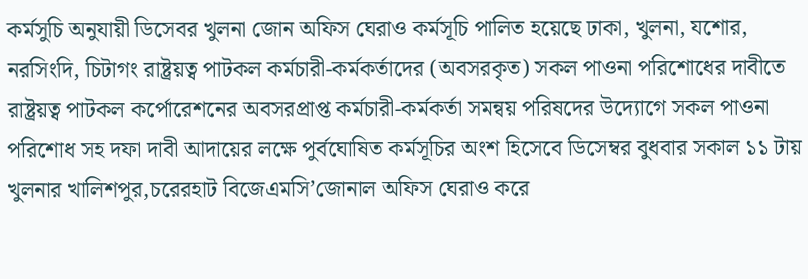কর্মসুচি অনুযায়ী ডিসেবর খুলনা জোন অফিস ঘেরাও কর্মসূচি পালিত হয়েছে ঢাকা, খুলনা, যশোর, নরসিংদি, চিটাগং রাষ্ট্রয়ত্ব পাটকল কর্মচারী-কর্মকর্তাদের (অবসরকৃত) সকল পাওনা পরিশোধের দাবীতে রাষ্ট্রয়ত্ব পাটকল কর্পোরেশনের অবসরপ্রাপ্ত কর্মচারী-কর্মকর্তা সমন্বয় পরিষদের উদ্যোগে সকল পাওনা পরিশোধ সহ দফা দাবী আদায়ের লক্ষে পুর্বঘোষিত কর্মসূচির অংশ হিসেবে ডিসেম্বর বুধবার সকাল ১১ টায় খুলনার খালিশপুর,চরেরহাট বিজেএমসি’জোনাল অফিস ঘেরাও করে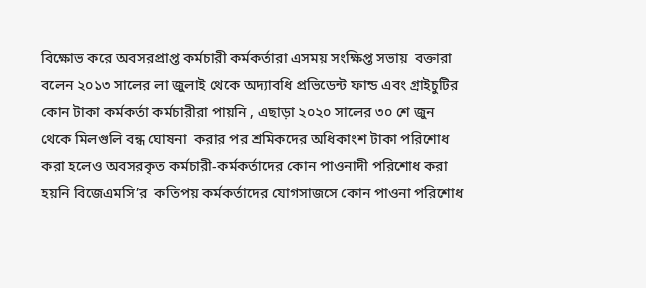বিক্ষোভ করে অবসরপ্রাপ্ত কর্মচারী কর্মকর্তারা এসময় সংক্ষিপ্ত সভায়  বক্তারা বলেন ২০১৩ সালের লা জুলাই থেকে অদ্যাবধি প্রভিডেন্ট ফান্ড এবং গ্রাইচুটির কোন টাকা কর্মকর্তা কর্মচারীরা পায়নি , এছাড়া ২০২০ সালের ৩০ শে জুন থেকে মিলগুলি বন্ধ ঘোষনা  করার পর শ্রমিকদের অধিকাংশ টাকা পরিশোধ করা হলেও অবসরকৃত কর্মচারী-কর্মকর্তাদের কোন পাওনাদী পরিশোধ করা হয়নি বিজেএমসি’র  কতিপয় কর্মকর্তাদের যোগসাজসে কোন পাওনা পরিশোধ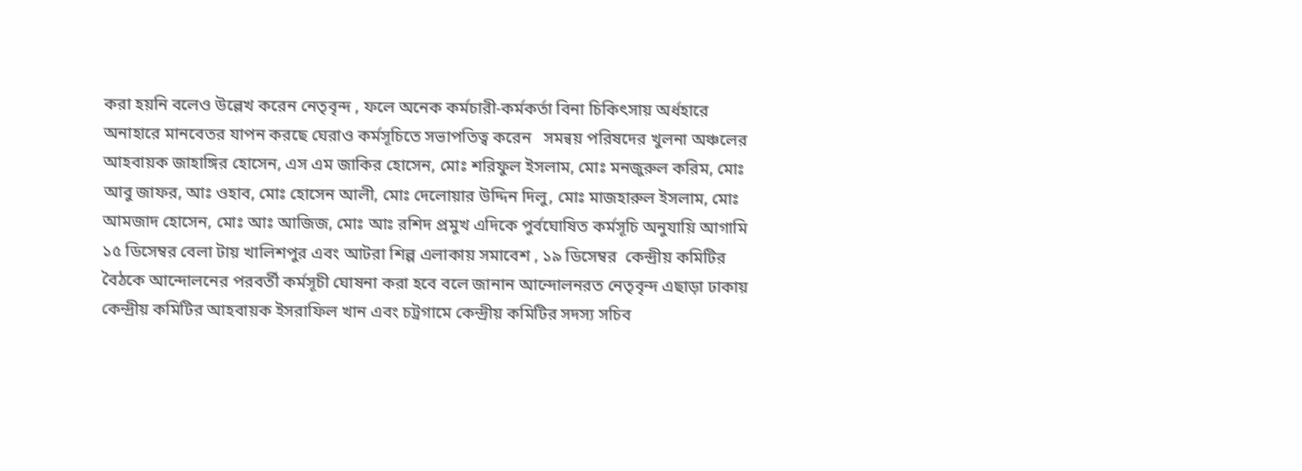করা হয়নি বলেও উল্লেখ করেন নেতৃবৃন্দ , ফলে অনেক কর্মচারী-কর্মকর্তা বিনা চিকিৎসায় অর্ধহারে অনাহারে মানবেতর যাপন করছে ঘেরাও কর্মসূচিতে সভাপতিত্ব করেন   সমন্বয় পরিষদের খুলনা অঞ্চলের আহবায়ক জাহাঙ্গির হোসেন, এস এম জাকির হোসেন, মোঃ শরিফুল ইসলাম, মোঃ মনজুরুল করিম, মোঃ আবু জাফর, আঃ ওহাব, মোঃ হোসেন আলী, মোঃ দেলোয়ার উদ্দিন দিলু, মোঃ মাজহারুল ইসলাম, মোঃ আমজাদ হোসেন, মোঃ আঃ আজিজ, মোঃ আঃ রশিদ প্রমুখ এদিকে পুর্বঘোষিত কর্মসূচি অনুযায়ি আগামি ১৫ ডিসেম্বর বেলা টায় খালিশপুর এবং আটরা শিল্প এলাকায় সমাবেশ , ১৯ ডিসেম্বর  কেন্দ্রীয় কমিটির বৈঠকে আন্দোলনের পরবর্তী কর্মসূচী ঘোষনা করা হবে বলে জানান আন্দোলনরত নেতৃবৃন্দ এছাড়া ঢাকায় কেন্দ্রীয় কমিটির আহবায়ক ইসরাফিল খান এবং চট্রগামে কেন্দ্রীয় কমিটির সদস্য সচিব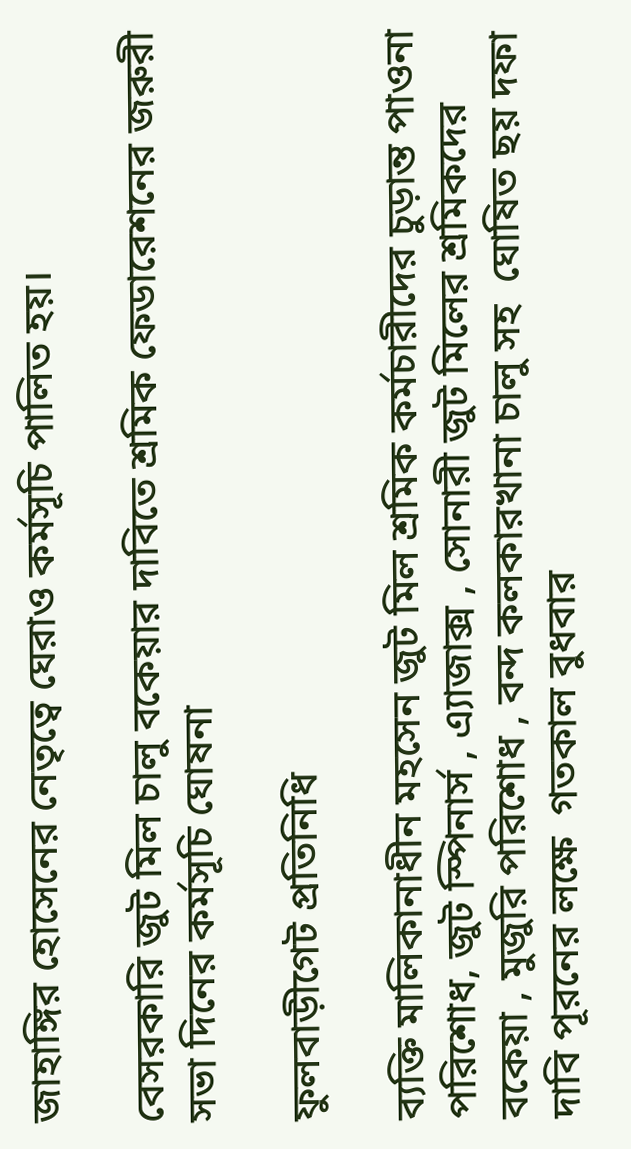জাহাঙ্গির হোসেনের নেতৃত্বে ঘেরাও কর্মসূচি পালিত হয়।

বেসরকারি জুট মিল চালু বকেয়ার দাবিতে শ্রমিক ফেডারেশনের জরুরী সভা দিনের কর্মসূচি ঘোষনা

ফুলবাড়ীগেট প্রতিনিধি

ব্যক্তি মালিকানাধীন মহসেন জুট মিল শ্রমিক কর্মচারীদের চুড়ান্ত পাওনা পরিশোধ, জুট স্পিনার্স , এ্যাজাক্স , সোনারী জুট মিলের শ্রমিকদের বকেয়া , মুজুরি পরিশোধ , বন্দ কলকারখানা চালু সহ  ঘোষিত ছয় দফা দাবি পূরনের লক্ষে  গতকাল বুধবার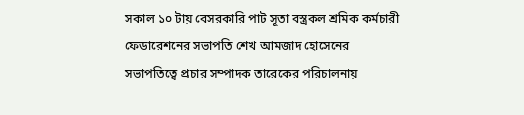সকাল ১০ টায় বেসরকারি পাট সূতা বস্ত্রকল শ্রমিক কর্মচারী ফেডারেশনের সভাপতি শেখ আমজাদ হোসেনের সভাপতিত্বে প্রচার সম্পাদক তারেকের পরিচালনায়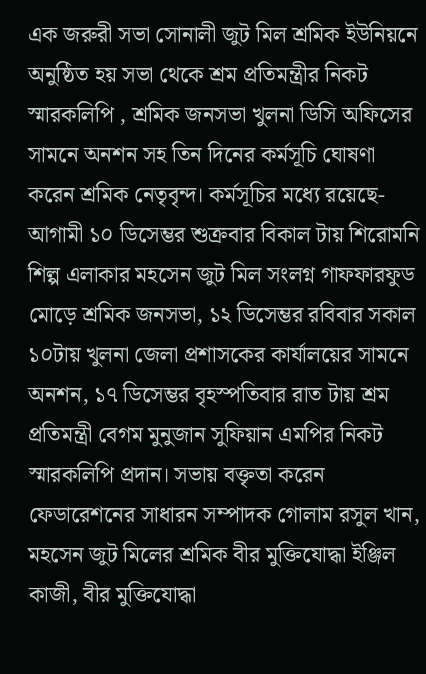এক জরুরী সভা সোনালী জুট মিল শ্রমিক ইউনিয়নে অনুষ্ঠিত হয় সভা থেকে শ্রম প্রতিমন্ত্রীর নিকট স্মারকলিপি , শ্রমিক জনসভা খুলনা ডিসি অফিসের সামনে অনশন সহ তিন দিনের কর্মসূচি ঘোষণা করেন শ্রমিক নেতৃবৃন্দ। কর্মসূচির মধ্যে রয়েছে-আগামী ১০ ডিসেম্ভর শুক্রবার বিকাল টায় শিরোমনি শিল্প এলাকার মহসেন জুট মিল সংলগ্ন গাফফারফুড মোড়ে শ্রমিক জনসভা, ১২ ডিসেম্ভর রবিবার সকাল ১০টায় খুলনা জেলা প্রশাসকের কার্যালয়ের সামনে অনশন, ১৭ ডিসেম্ভর বৃহস্পতিবার রাত টায় শ্রম প্রতিমন্ত্রী বেগম মুনুজান সুফিয়ান এমপির নিকট স্মারকলিপি প্রদান। সভায় বক্তৃতা করেন ফেডারেশনের সাধারন সম্পাদক গোলাম রসুল খান, মহসেন জুট মিলের শ্রমিক বীর মুক্তিযোদ্ধা ইঞ্জিল কাজী, বীর মুক্তিযোদ্ধা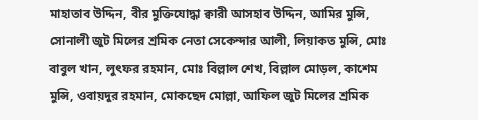মাহাতাব উদ্দিন, বীর মুক্তিযোদ্ধা ক্বারী আসহাব উদ্দিন, আমির মুন্সি, সোনালী জুট মিলের শ্রমিক নেতা সেকেন্দার আলী, লিয়াকত মুন্সি, মোঃ বাবুল খান, লুৎফর রহমান, মোঃ বিল্লাল শেখ, বিল্লাল মোড়ল, কাশেম মুন্সি, ওবায়দুর রহমান, মোকছেদ মোল্লা, আফিল জুট মিলের শ্রমিক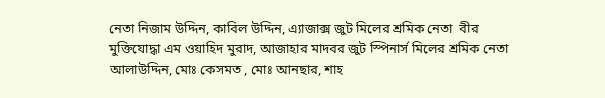নেতা নিজাম উদ্দিন, কাবিল উদ্দিন, এ্যাজাক্স জুট মিলের শ্রমিক নেতা  বীর মুক্তিযোদ্ধা এম ওয়াহিদ মুরাদ, আজাহার মাদবর জুট স্পিনার্স মিলের শ্রমিক নেতা আলাউদ্দিন, মোঃ কেসমত , মোঃ আনছার, শাহ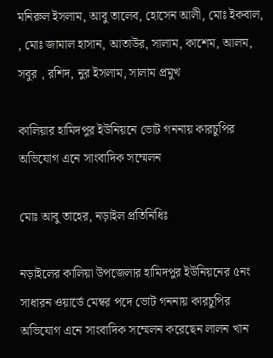মনিরুল ইসলাম, আবু তালেব, হোসেন আলী, মোঃ ইকবাল, , মোঃ জামাল হাসান, আতাউর, সালাম, কাশেম, আলম, সবুর , রশিদ, নুর ইসলাম, সালাম প্রমুখ

কালিয়ার হামিদপুর ইউনিয়নে ভোট গননায় কারচুপির অভিযোগ এনে সাংবাদিক সম্মেলন

মোঃ আবু তাহের, নড়াইল প্রতিনিধিঃ

নড়াইলের কালিয়া উপজেলার হামিদপুর ইউনিয়নের ৫নং সাধারন ওয়ার্ডে মেম্বর পদে ভোট গননায় কারচুপির অভিযোগ এনে সাংবাদিক সম্মেলন করেছেন লালন খান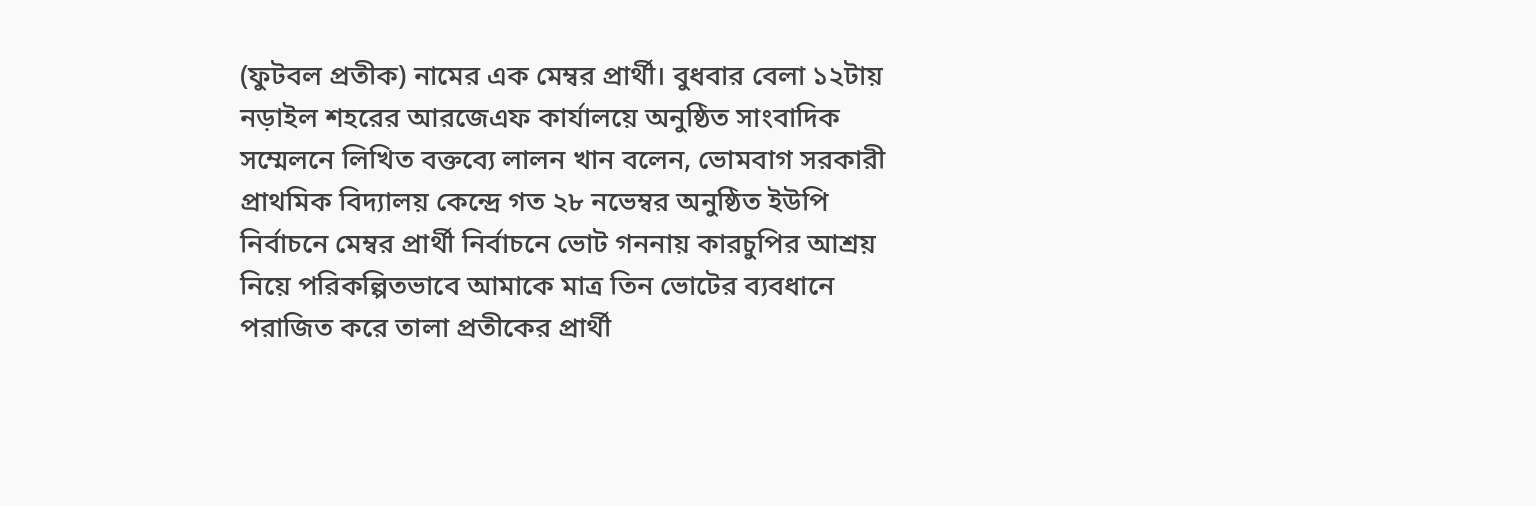(ফুটবল প্রতীক) নামের এক মেম্বর প্রার্থী। বুধবার বেলা ১২টায় নড়াইল শহরের আরজেএফ কার্যালয়ে অনুষ্ঠিত সাংবাদিক সম্মেলনে লিখিত বক্তব্যে লালন খান বলেন, ভোমবাগ সরকারী প্রাথমিক বিদ্যালয় কেন্দ্রে গত ২৮ নভেম্বর অনুষ্ঠিত ইউপি নির্বাচনে মেম্বর প্রার্থী নির্বাচনে ভোট গননায় কারচুপির আশ্রয় নিয়ে পরিকল্পিতভাবে আমাকে মাত্র তিন ভোটের ব্যবধানে পরাজিত করে তালা প্রতীকের প্রার্থী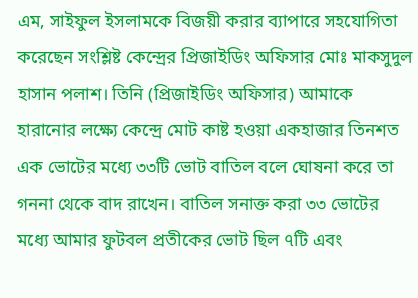এম, সাইফুল ইসলামকে বিজয়ী করার ব্যাপারে সহযোগিতা করেছেন সংশ্লিষ্ট কেন্দ্রের প্রিজাইডিং অফিসার মোঃ মাকসুদুল হাসান পলাশ। তিনি (প্রিজাইডিং অফিসার) আমাকে হারানোর লক্ষ্যে কেন্দ্রে মোট কাষ্ট হওয়া একহাজার তিনশত এক ভোটের মধ্যে ৩৩টি ভোট বাতিল বলে ঘোষনা করে তা গননা থেকে বাদ রাখেন। বাতিল সনাক্ত করা ৩৩ ভোটের মধ্যে আমার ফুটবল প্রতীকের ভোট ছিল ৭টি এবং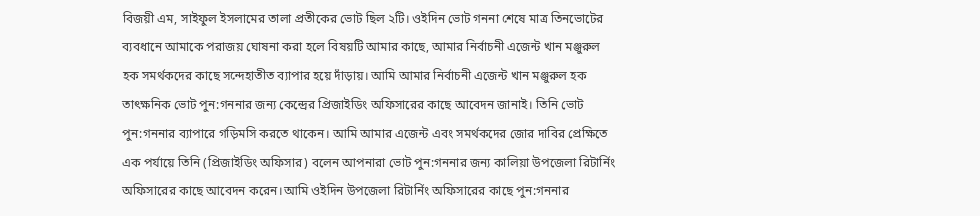বিজয়ী এম, সাইফুল ইসলামের তালা প্রতীকের ভোট ছিল ২টি। ওইদিন ভোট গননা শেষে মাত্র তিনভোটের ব্যবধানে আমাকে পরাজয় ঘোষনা করা হলে বিষয়টি আমার কাছে, আমার নির্বাচনী এজেন্ট খান মঞ্জুরুল হক সমর্থকদের কাছে সন্দেহাতীত ব্যাপার হয়ে দাঁড়ায়। আমি আমার নির্বাচনী এজেন্ট খান মঞ্জুরুল হক তাৎক্ষনিক ভোট পুন:গননার জন্য কেন্দ্রের প্রিজাইডিং অফিসারের কাছে আবেদন জানাই। তিনি ভোট পুন:গননার ব্যাপারে গড়িমসি করতে থাকেন। আমি আমার এজেন্ট এবং সমর্থকদের জোর দাবির প্রেক্ষিতে এক পর্যায়ে তিনি (প্রিজাইডিং অফিসার) বলেন আপনারা ভোট পুন:গননার জন্য কালিয়া উপজেলা রিটার্নিং অফিসারের কাছে আবেদন করেন।আমি ওইদিন উপজেলা রিটার্নিং অফিসারের কাছে পুন:গননার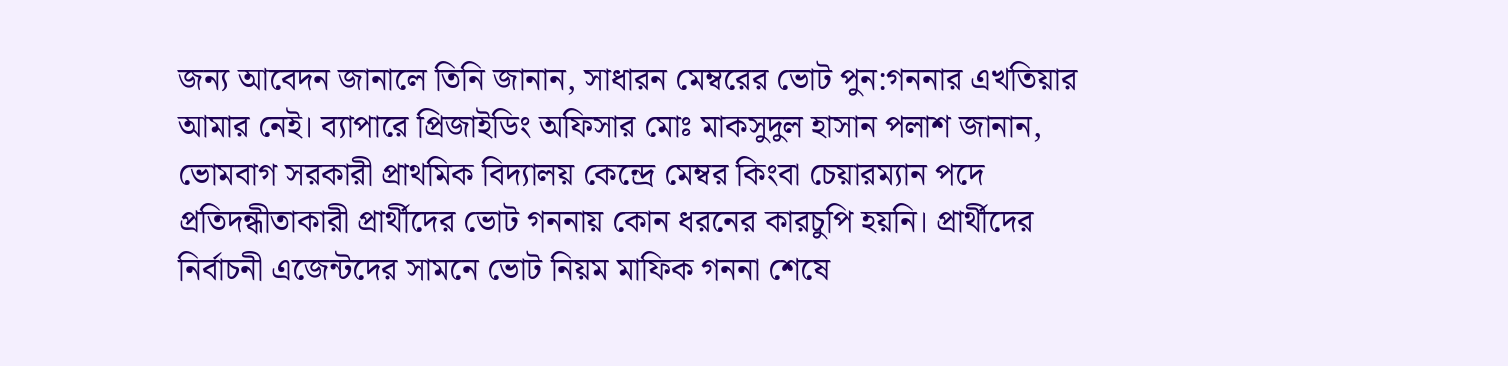জন্য আবেদন জানালে তিনি জানান, সাধারন মেম্বরের ভোট পুন:গননার এখতিয়ার আমার নেই। ব্যাপারে প্রিজাইডিং অফিসার মোঃ মাকসুদুল হাসান পলাশ জানান, ভোমবাগ সরকারী প্রাথমিক বিদ্যালয় কেন্দ্রে মেম্বর কিংবা চেয়ারম্যান পদে প্রতিদন্ধীতাকারী প্রার্থীদের ভোট গননায় কোন ধরনের কারচুপি হয়নি। প্রার্থীদের নির্বাচনী এজেন্টদের সামনে ভোট নিয়ম মাফিক গননা শেষে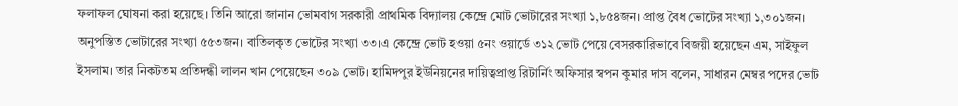ফলাফল ঘোষনা করা হয়েছে। তিনি আরো জানান ভোমবাগ সরকারী প্রাথমিক বিদ্যালয় কেন্দ্রে মোট ভোটারের সংখ্যা ১,৮৫৪জন। প্রাপ্ত বৈধ ভোটের সংখ্যা ১,৩০১জন। অনুপস্তিত ভোটারের সংখ্যা ৫৫৩জন। বাতিলকৃত ভোটের সংখ্যা ৩৩।এ কেন্দ্রে ভোট হওয়া ৫নং ওয়ার্ডে ৩১২ ভোট পেয়ে বেসরকারিভাবে বিজয়ী হয়েছেন এম, সাইফুল ইসলাম। তার নিকটতম প্রতিদন্ধী লালন খান পেয়েছেন ৩০৯ ভোট। হামিদপুর ইউনিয়নের দায়িত্বপ্রাপ্ত রিটার্নিং অফিসার স্বপন কুমার দাস বলেন, সাধারন মেম্বর পদের ভোট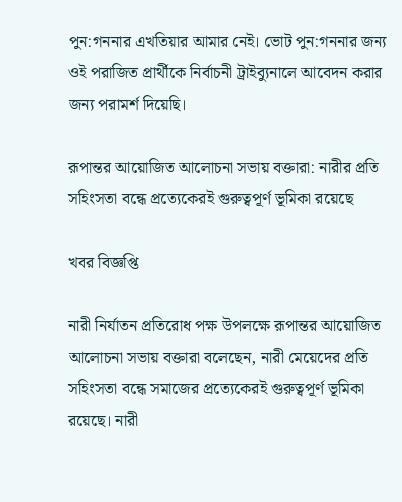পুন:গননার এখতিয়ার আমার নেই। ভোট পুন:গননার জন্য ওই পরাজিত প্রার্থীকে নির্বাচনী ট্রাইব্যুনালে আবেদন করার জন্য পরামর্শ দিয়েছি।

রূপান্তর আয়োজিত আলোচনা সভায় বক্তারা: নারীর প্রতি সহিংসতা বন্ধে প্রত্যেকেরই গুরুত্বপূর্ণ ভূমিকা রয়েছে

খবর বিজ্ঞপ্তি

নারী নির্যাতন প্রতিরোধ পক্ষ উপলক্ষে রূপান্তর আয়োজিত আলোচনা সভায় বক্তারা বলেছেন, নারী মেয়েদের প্রতি সহিংসতা বন্ধে সমাজের প্রত্যেকেরই গুরুত্বপূর্ণ ভূমিকা রয়েছে। নারী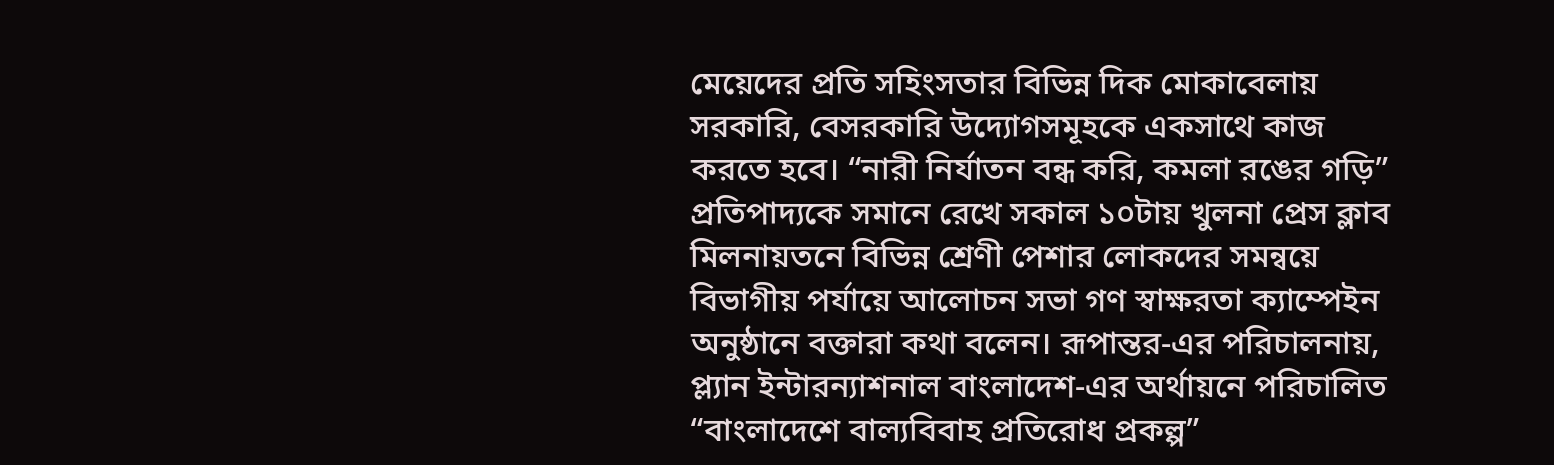মেয়েদের প্রতি সহিংসতার বিভিন্ন দিক মোকাবেলায় সরকারি, বেসরকারি উদ্যোগসমূহকে একসাথে কাজ করতে হবে। “নারী নির্যাতন বন্ধ করি, কমলা রঙের গড়ি” প্রতিপাদ্যকে সমানে রেখে সকাল ১০টায় খুলনা প্রেস ক্লাব মিলনায়তনে বিভিন্ন শ্রেণী পেশার লোকদের সমন্বয়ে বিভাগীয় পর্যায়ে আলোচন সভা গণ স্বাক্ষরতা ক্যাম্পেইন অনুষ্ঠানে বক্তারা কথা বলেন। রূপান্তর-এর পরিচালনায়, প্ল্যান ইন্টারন্যাশনাল বাংলাদেশ-এর অর্থায়নে পরিচালিত “বাংলাদেশে বাল্যবিবাহ প্রতিরোধ প্রকল্প”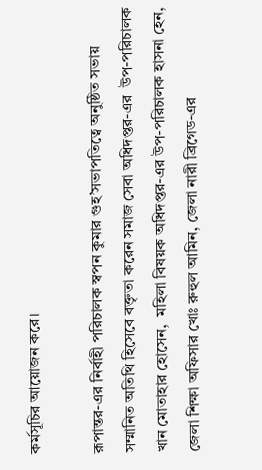কর্মসূচির আয়োজন করে।

রূপান্তর-এর নির্বাহী পরিচালক স্বপন কুমার গুহ’সভাপতিত্বে অনুষ্ঠিত সভায় সম্মানিত অতিথি হিসেবে বক্তৃতা করেন সমাজ সেবা অধিদপ্তর-এর  উপ-পরিচালক  খান মোতাহার হোসেন,  মহিলা বিষয়ক অধিদপ্তর-এর উপ-পরিচালক হাসনা হেন, জেলা শিক্ষা অফিসার খোঃ রুহুল আমিন, জেলা নারী ব্রিগেড-এর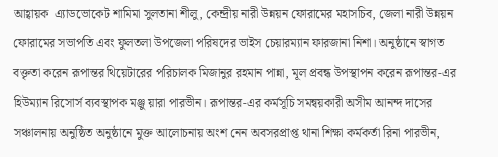আহ্বায়ক  এ্যাডভোকেট শামিমা সুলতানা শীলু, কেন্দ্রীয় নারী উন্নয়ন ফোরামের মহাসচিব, জেলা নারী উন্নয়ন ফোরামের সভাপতি এবং ফুলতলা উপজেলা পরিষদের ভাইস চেয়ারম্যান ফারজানা নিশা। অনুষ্ঠানে স্বাগত বক্তৃতা করেন রূপান্তর থিয়েটারের পরিচালক মিজানুর রহমান পান্না, মূল প্রবন্ধ উপস্থাপন করেন রূপান্তর-এর হিউম্যান রিসোর্স ব্যবস্থাপক মঞ্জু য়ারা পারভীন। রূপান্তর-এর কর্মসূচি সমন্বয়কারী অসীম আনন্দ দাসের সঞ্চালনায় অনুষ্ঠিত অনুষ্ঠানে মুক্ত আলোচনায় অংশ নেন অবসরপ্রাপ্ত থানা শিক্ষা কর্মকর্তা রিনা পারভীন,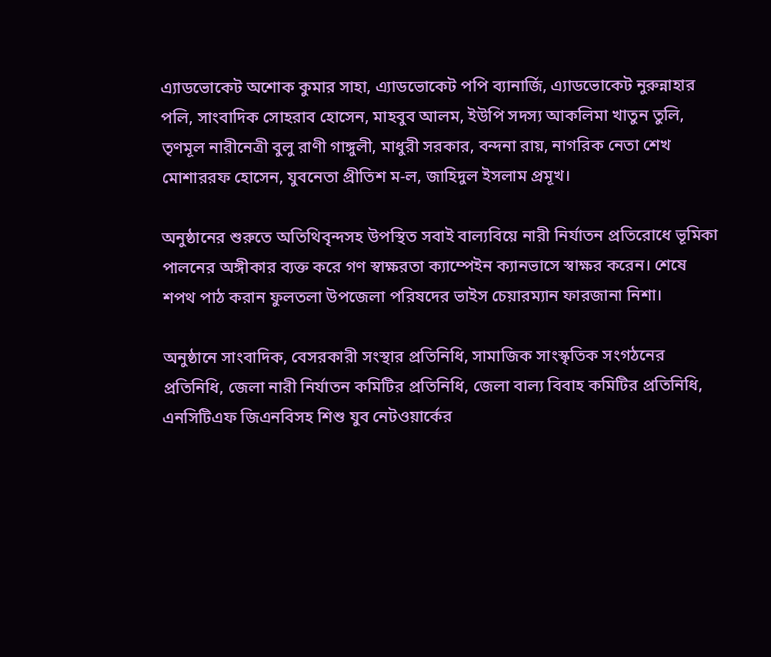এ্যাডভোকেট অশোক কুমার সাহা, এ্যাডভোকেট পপি ব্যানার্জি, এ্যাডভোকেট নুরুন্নাহার পলি, সাংবাদিক সোহরাব হোসেন, মাহবুব আলম, ইউপি সদস্য আকলিমা খাতুন তুলি, তৃণমূল নারীনেত্রী বুলু রাণী গাঙ্গুলী, মাধুরী সরকার, বন্দনা রায়, নাগরিক নেতা শেখ মোশাররফ হোসেন, যুবনেতা প্রীতিশ ম-ল, জাহিদুল ইসলাম প্রমূখ।

অনুষ্ঠানের শুরুতে অতিথিবৃন্দসহ উপস্থিত সবাই বাল্যবিয়ে নারী নির্যাতন প্রতিরোধে ভূমিকা পালনের অঙ্গীকার ব্যক্ত করে গণ স্বাক্ষরতা ক্যাম্পেইন ক্যানভাসে স্বাক্ষর করেন। শেষে শপথ পাঠ করান ফুলতলা উপজেলা পরিষদের ভাইস চেয়ারম্যান ফারজানা নিশা।

অনুষ্ঠানে সাংবাদিক, বেসরকারী সংস্থার প্রতিনিধি, সামাজিক সাংস্কৃতিক সংগঠনের প্রতিনিধি, জেলা নারী নির্যাতন কমিটির প্রতিনিধি, জেলা বাল্য বিবাহ কমিটির প্রতিনিধি, এনসিটিএফ জিএনবিসহ শিশু যুব নেটওয়ার্কের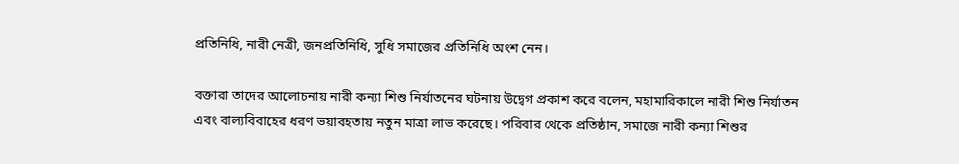প্রতিনিধি, নারী নেত্রী, জনপ্রতিনিধি, সুধি সমাজের প্রতিনিধি অংশ নেন।

বক্তারা তাদের আলোচনায় নারী কন্যা শিশু নির্যাতনের ঘটনায় উদ্বেগ প্রকাশ করে বলেন, মহামারিকালে নারী শিশু নির্যাতন এবং বাল্যবিবাহের ধরণ ভয়াবহতায় নতুন মাত্রা লাভ করেছে। পরিবার থেকে প্রতিষ্ঠান, সমাজে নারী কন্যা শিশুর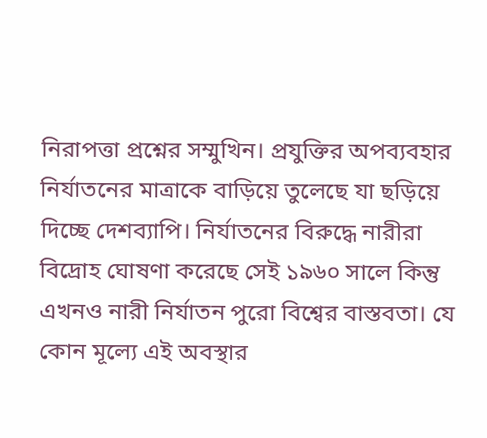নিরাপত্তা প্রশ্নের সম্মুখিন। প্রযুক্তির অপব্যবহার নির্যাতনের মাত্রাকে বাড়িয়ে তুলেছে যা ছড়িয়ে দিচ্ছে দেশব্যাপি। নির্যাতনের বিরুদ্ধে নারীরা বিদ্রোহ ঘোষণা করেছে সেই ১৯৬০ সালে কিন্তু এখনও নারী নির্যাতন পুরো বিশ্বের বাস্তবতা। যে কোন মূল্যে এই অবস্থার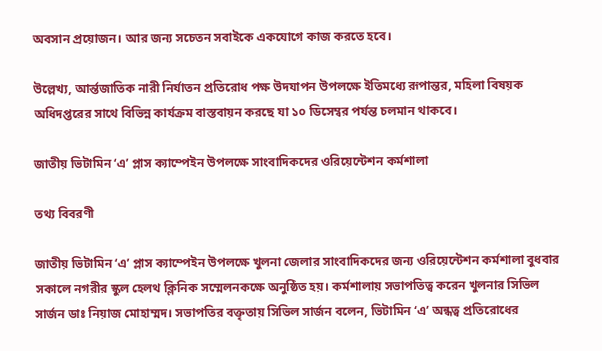অবসান প্রয়োজন। আর জন্য সচেতন সবাইকে একযোগে কাজ করতে হবে।

উল্লেখ্য, আর্ন্তজাতিক নারী নির্যাতন প্রতিরোধ পক্ষ উদযাপন উপলক্ষে ইতিমধ্যে রূপান্তর, মহিলা বিষয়ক অধিদপ্তরের সাথে বিভিন্ন কার্যক্রম বাস্তবায়ন করছে যা ১০ ডিসেম্বর পর্যন্ত চলমান থাকবে।

জাতীয় ভিটামিন ‘এ’ প্লাস ক্যাম্পেইন উপলক্ষে সাংবাদিকদের ওরিয়েন্টেশন কর্মশালা

তথ্য বিবরণী

জাতীয় ভিটামিন ‘এ’ প্লাস ক্যাম্পেইন উপলক্ষে খুলনা জেলার সাংবাদিকদের জন্য ওরিয়েন্টেশন কর্মশালা বুধবার সকালে নগরীর স্কুল হেলথ ক্লিনিক সম্মেলনকক্ষে অনুষ্ঠিত হয়। কর্মশালায় সভাপতিত্ব করেন খুলনার সিভিল সার্জন ডাঃ নিয়াজ মোহাম্মদ। সভাপতির বক্তৃতায় সিভিল সার্জন বলেন, ভিটামিন ‘এ’ অন্ধত্ব প্রতিরোধের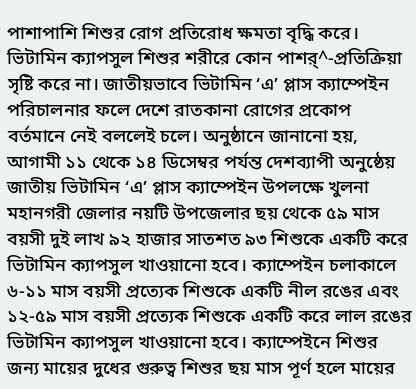পাশাপাশি শিশুর রোগ প্রতিরোধ ক্ষমতা বৃদ্ধি করে। ভিটামিন ক্যাপসুল শিশুর শরীরে কোন পাশর্^-প্রতিক্রিয়া সৃষ্টি করে না। জাতীয়ভাবে ভিটামিন ‘এ’ প্লাস ক্যাম্পেইন পরিচালনার ফলে দেশে রাতকানা রোগের প্রকোপ বর্তমানে নেই বললেই চলে। অনুষ্ঠানে জানানো হয়, আগামী ১১ থেকে ১৪ ডিসেম্বর পর্যন্ত দেশব্যাপী অনুষ্ঠেয় জাতীয় ভিটামিন ‘এ’ প্লাস ক্যাম্পেইন উপলক্ষে খুলনা মহানগরী জেলার নয়টি উপজেলার ছয় থেকে ৫৯ মাস বয়সী দুই লাখ ৯২ হাজার সাতশত ৯৩ শিশুকে একটি করে ভিটামিন ক্যাপসুল খাওয়ানো হবে। ক্যাম্পেইন চলাকালে ৬-১১ মাস বয়সী প্রত্যেক শিশুকে একটি নীল রঙের এবং ১২-৫৯ মাস বয়সী প্রত্যেক শিশুকে একটি করে লাল রঙের ভিটামিন ক্যাপসুল খাওয়ানো হবে। ক্যাম্পেইনে শিশুর জন্য মায়ের দুধের গুরুত্ব শিশুর ছয় মাস পূর্ণ হলে মায়ের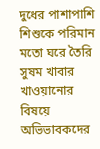দুধের পাশাপাশি শিশুকে পরিমান মতো ঘরে তৈরি সুষম খাবার খাওয়ানোর বিষয়ে অভিভাবকদের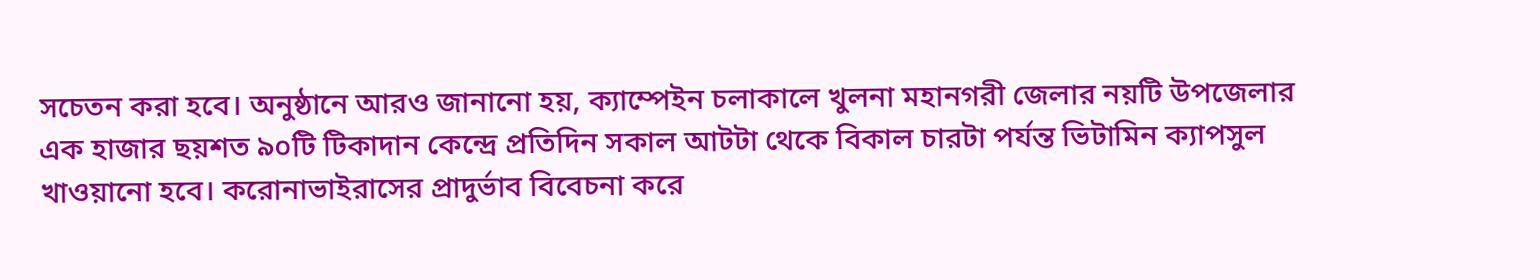সচেতন করা হবে। অনুষ্ঠানে আরও জানানো হয়, ক্যাম্পেইন চলাকালে খুলনা মহানগরী জেলার নয়টি উপজেলার এক হাজার ছয়শত ৯০টি টিকাদান কেন্দ্রে প্রতিদিন সকাল আটটা থেকে বিকাল চারটা পর্যন্ত ভিটামিন ক্যাপসুল খাওয়ানো হবে। করোনাভাইরাসের প্রাদুর্ভাব বিবেচনা করে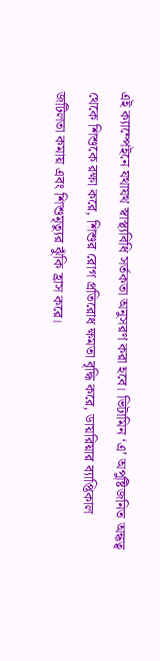এই ক্যাম্পেইনে যথাযথ স্বাস্থ্যবিধি সর্তকতা অনুসরণ করা হবে। ভিটামিন ‘এ’ অপুষ্টিজনিত অন্ধত্ব থেকে শিশুকে রক্ষা করে, শিশুর রোগ প্রতিরোধ ক্ষমতা বৃদ্ধি করে, ডায়রিয়ার ব্যাপ্তিকাল জটিলতা কমায় এবং শিশুমৃত্যুর ঝুঁকি হ্রাস করে।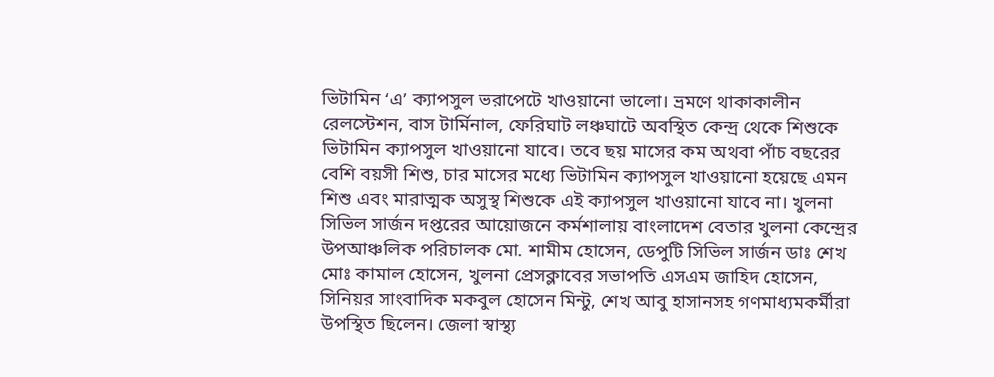ভিটামিন ‘এ’ ক্যাপসুল ভরাপেটে খাওয়ানো ভালো। ভ্রমণে থাকাকালীন রেলস্টেশন, বাস টার্মিনাল, ফেরিঘাট লঞ্চঘাটে অবস্থিত কেন্দ্র থেকে শিশুকে ভিটামিন ক্যাপসুল খাওয়ানো যাবে। তবে ছয় মাসের কম অথবা পাঁচ বছরের বেশি বয়সী শিশু, চার মাসের মধ্যে ভিটামিন ক্যাপসুল খাওয়ানো হয়েছে এমন শিশু এবং মারাত্মক অসুস্থ শিশুকে এই ক্যাপসুল খাওয়ানো যাবে না। খুলনা সিভিল সার্জন দপ্তরের আয়োজনে কর্মশালায় বাংলাদেশ বেতার খুলনা কেন্দ্রের উপআঞ্চলিক পরিচালক মো. শামীম হোসেন, ডেপুটি সিভিল সার্জন ডাঃ শেখ মোঃ কামাল হোসেন, খুলনা প্রেসক্লাবের সভাপতি এসএম জাহিদ হোসেন, সিনিয়র সাংবাদিক মকবুল হোসেন মিন্টু, শেখ আবু হাসানসহ গণমাধ্যমকর্মীরা উপস্থিত ছিলেন। জেলা স্বাস্থ্য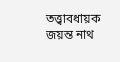তত্ত্বাবধায়ক জয়ন্ত নাথ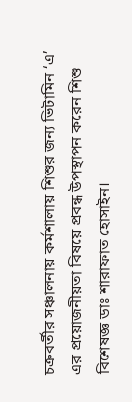চক্রবর্তীর সঞ্চালনায় কর্মশালায় শিশুর জন্য ভিটামিন ‘এ’ এর প্রয়োজনীয়তা বিষয়ে প্রবন্ধ উপস্থাপন করেন শিশু বিশেষজ্ঞ ডাঃ শারাফাত হোসাইন।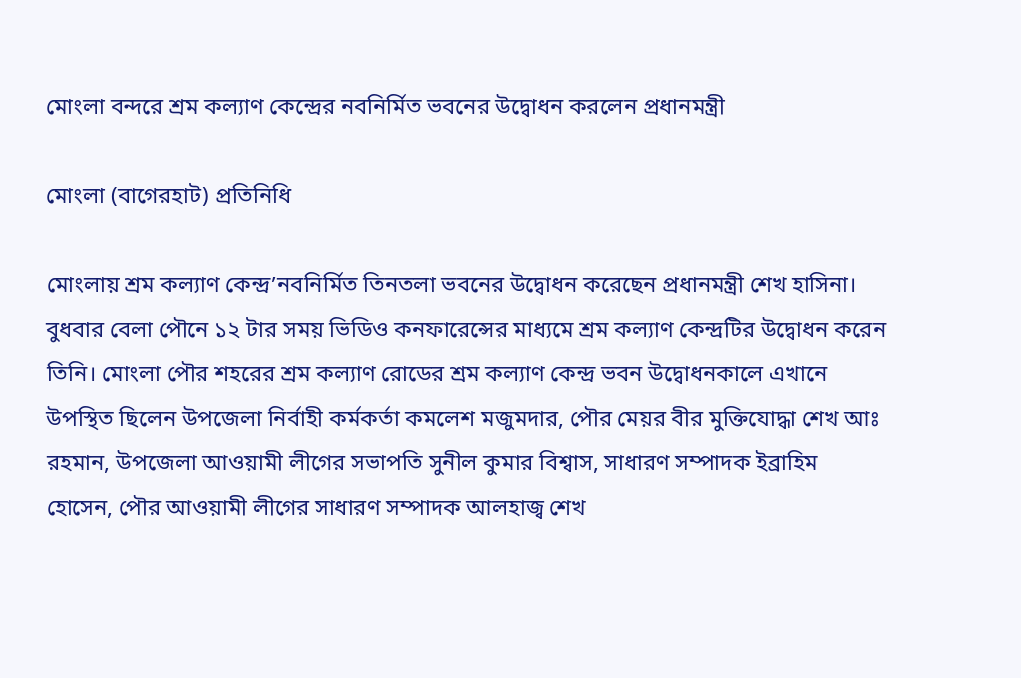মোংলা বন্দরে শ্রম কল্যাণ কেন্দ্রের নবনির্মিত ভবনের উদ্বোধন করলেন প্রধানমন্ত্রী

মোংলা (বাগেরহাট) প্রতিনিধি

মোংলায় শ্রম কল্যাণ কেন্দ্র’নবনির্মিত তিনতলা ভবনের উদ্বোধন করেছেন প্রধানমন্ত্রী শেখ হাসিনা। বুধবার বেলা পৌনে ১২ টার সময় ভিডিও কনফারেন্সের মাধ্যমে শ্রম কল্যাণ কেন্দ্রটির উদ্বোধন করেন তিনি। মোংলা পৌর শহরের শ্রম কল্যাণ রোডের শ্রম কল্যাণ কেন্দ্র ভবন উদ্বোধনকালে এখানে উপস্থিত ছিলেন উপজেলা নির্বাহী কর্মকর্তা কমলেশ মজুমদার, পৌর মেয়র বীর মুক্তিযোদ্ধা শেখ আঃ রহমান, উপজেলা আওয়ামী লীগের সভাপতি সুনীল কুমার বিশ্বাস, সাধারণ সম্পাদক ইব্রাহিম হোসেন, পৌর আওয়ামী লীগের সাধারণ সম্পাদক আলহাজ্ব শেখ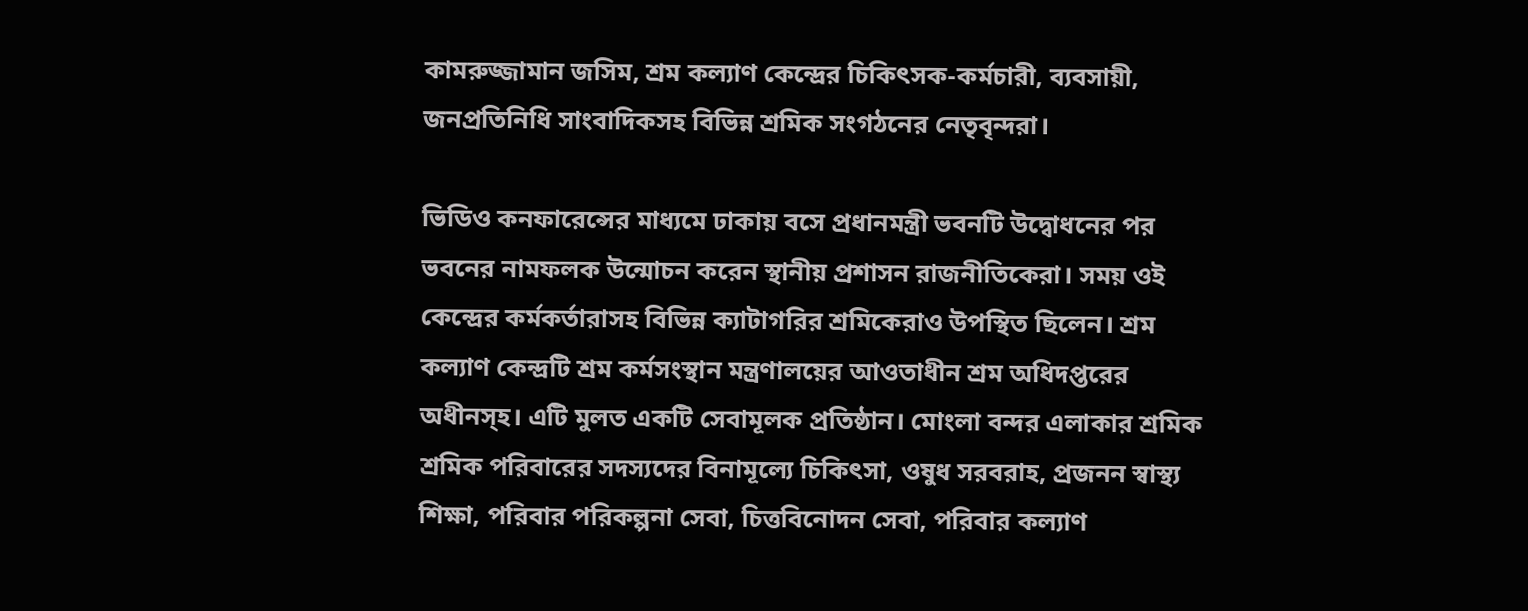কামরুজ্জামান জসিম, শ্রম কল্যাণ কেন্দ্রের চিকিৎসক-কর্মচারী, ব্যবসায়ী, জনপ্রতিনিধি সাংবাদিকসহ বিভিন্ন শ্রমিক সংগঠনের নেতৃবৃন্দরা।

ভিডিও কনফারেন্সের মাধ্যমে ঢাকায় বসে প্রধানমন্ত্রী ভবনটি উদ্বোধনের পর ভবনের নামফলক উন্মোচন করেন স্থানীয় প্রশাসন রাজনীতিকেরা। সময় ওই কেন্দ্রের কর্মকর্তারাসহ বিভিন্ন ক্যাটাগরির শ্রমিকেরাও উপস্থিত ছিলেন। শ্রম কল্যাণ কেন্দ্রটি শ্রম কর্মসংস্থান মন্ত্রণালয়ের আওতাধীন শ্রম অধিদপ্তরের অধীনস্হ। এটি মুলত একটি সেবামূলক প্রতিষ্ঠান। মোংলা বন্দর এলাকার শ্রমিক শ্রমিক পরিবারের সদস্যদের বিনামূল্যে চিকিৎসা, ওষুধ সরবরাহ, প্রজনন স্বাস্থ্য শিক্ষা, পরিবার পরিকল্পনা সেবা, চিত্তবিনোদন সেবা, পরিবার কল্যাণ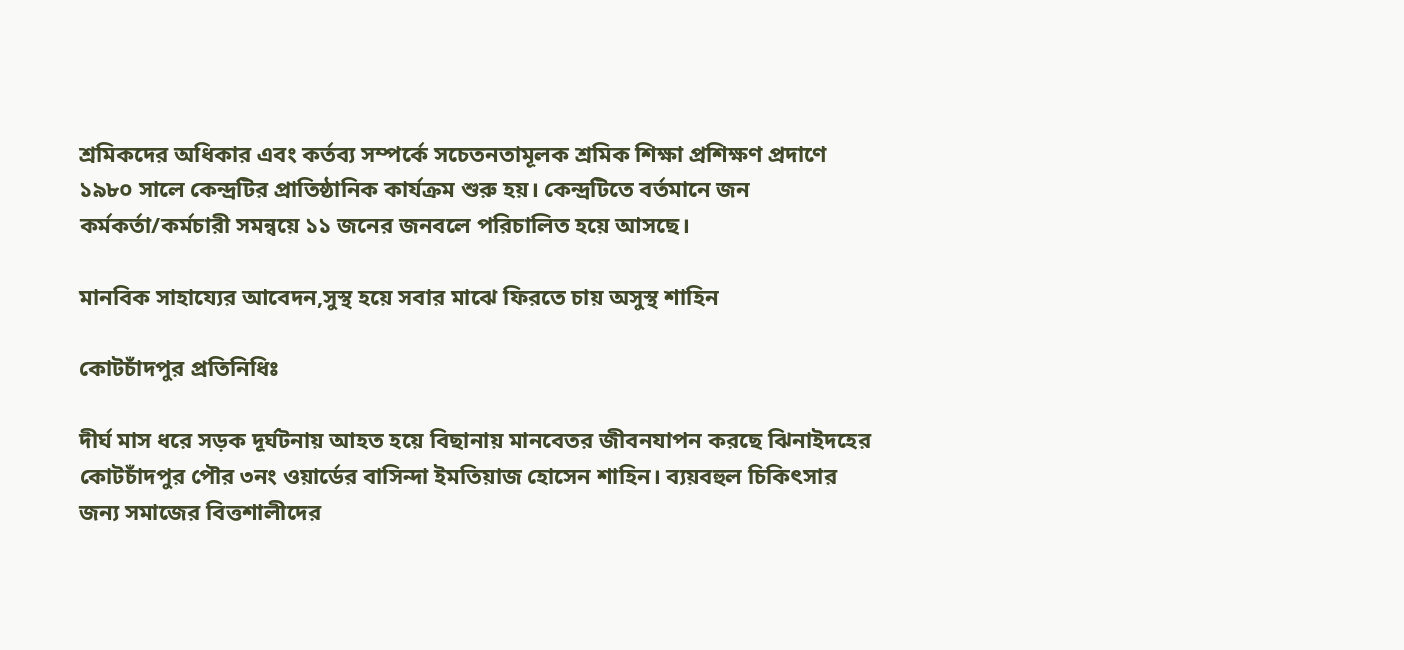শ্রমিকদের অধিকার এবং কর্তব্য সম্পর্কে সচেতনতামূলক শ্রমিক শিক্ষা প্রশিক্ষণ প্রদাণে ১৯৮০ সালে কেন্দ্রটির প্রাতিষ্ঠানিক কার্যক্রম শুরু হয়। কেন্দ্রটিতে বর্তমানে জন কর্মকর্তা/কর্মচারী সমন্বয়ে ১১ জনের জনবলে পরিচালিত হয়ে আসছে।

মানবিক সাহায্যের আবেদন,সুস্থ হয়ে সবার মাঝে ফিরতে চায় অসুস্থ শাহিন

কোটচাঁদপুর প্রতিনিধিঃ

দীর্ঘ মাস ধরে সড়ক দূর্ঘটনায় আহত হয়ে বিছানায় মানবেতর জীবনযাপন করছে ঝিনাইদহের কোটচাঁদপুর পৌর ৩নং ওয়ার্ডের বাসিন্দা ইমতিয়াজ হোসেন শাহিন। ব্যয়বহুল চিকিৎসার জন্য সমাজের বিত্তশালীদের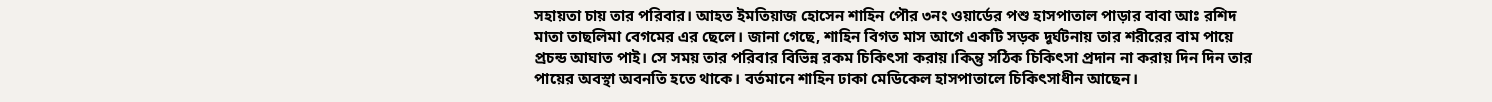সহায়তা চায় তার পরিবার। আহত ইমতিয়াজ হোসেন শাহিন পৌর ৩নং ওয়ার্ডের পশু হাসপাতাল পাড়ার বাবা আঃ রশিদ মাতা তাছলিমা বেগমের এর ছেলে। জানা গেছে, শাহিন বিগত মাস আগে একটি সড়ক দূর্ঘটনায় তার শরীরের বাম পায়ে প্রচন্ড আঘাত পাই। সে সময় তার পরিবার বিভিন্ন রকম চিকিৎসা করায়।কিন্তু সঠিক চিকিৎসা প্রদান না করায় দিন দিন তার পায়ের অবস্থা অবনতি হতে থাকে। বর্তমানে শাহিন ঢাকা মেডিকেল হাসপাতালে চিকিৎসাধীন আছেন।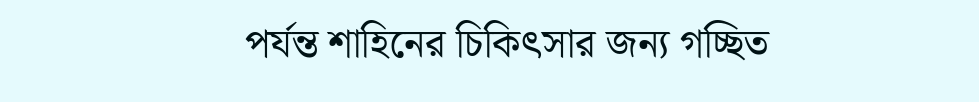পর্যন্ত শাহিনের চিকিৎসার জন্য গচ্ছিত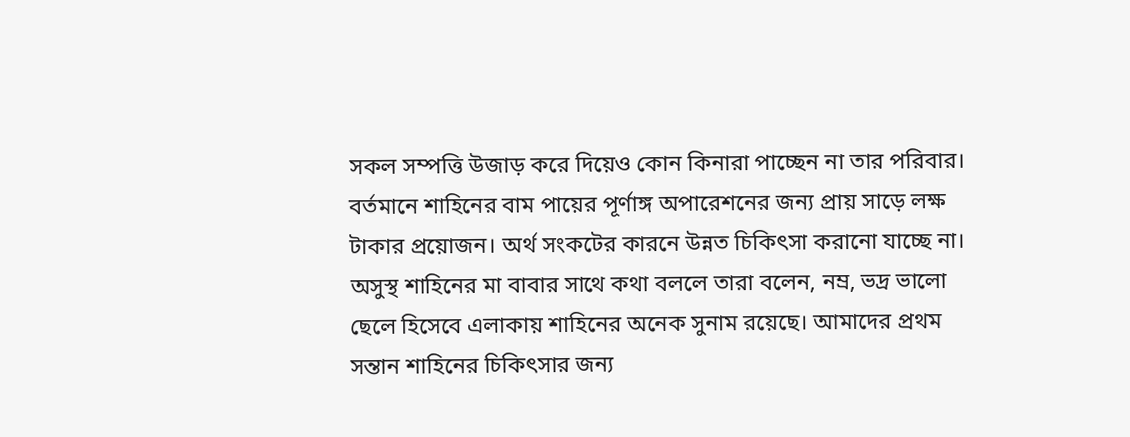সকল সম্পত্তি উজাড় করে দিয়েও কোন কিনারা পাচ্ছেন না তার পরিবার। বর্তমানে শাহিনের বাম পায়ের পূর্ণাঙ্গ অপারেশনের জন্য প্রায় সাড়ে লক্ষ টাকার প্রয়োজন। অর্থ সংকটের কারনে উন্নত চিকিৎসা করানো যাচ্ছে না। অসুস্থ শাহিনের মা বাবার সাথে কথা বললে তারা বলেন, নম্র, ভদ্র ভালো ছেলে হিসেবে এলাকায় শাহিনের অনেক সুনাম রয়েছে। আমাদের প্রথম সন্তান শাহিনের চিকিৎসার জন্য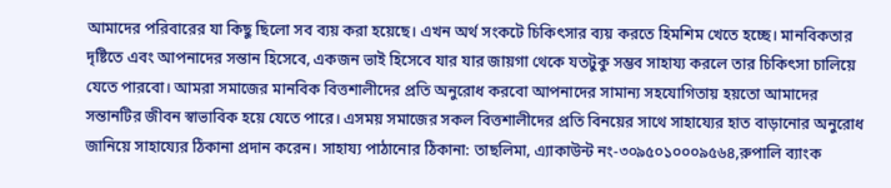আমাদের পরিবারের যা কিছু ছিলো সব ব্যয় করা হয়েছে। এখন অর্থ সংকটে চিকিৎসার ব্যয় করতে হিমশিম খেতে হচ্ছে। মানবিকতার দৃষ্টিতে এবং আপনাদের সন্তান হিসেবে, একজন ভাই হিসেবে যার যার জায়গা থেকে যতটুকু সম্ভব সাহায্য করলে তার চিকিৎসা চালিয়ে যেতে পারবো। আমরা সমাজের মানবিক বিত্তশালীদের প্রতি অনুরোধ করবো আপনাদের সামান্য সহযোগিতায় হয়তো আমাদের সন্তানটির জীবন স্বাভাবিক হয়ে যেতে পারে। এসময় সমাজের সকল বিত্তশালীদের প্রতি বিনয়ের সাথে সাহায্যের হাত বাড়ানোর অনুরোধ জানিয়ে সাহায্যের ঠিকানা প্রদান করেন। সাহায্য পাঠানোর ঠিকানা: তাছলিমা, এ্যাকাউন্ট নং-৩০৯৫০১০০০৯৫৬৪,রুপালি ব্যাংক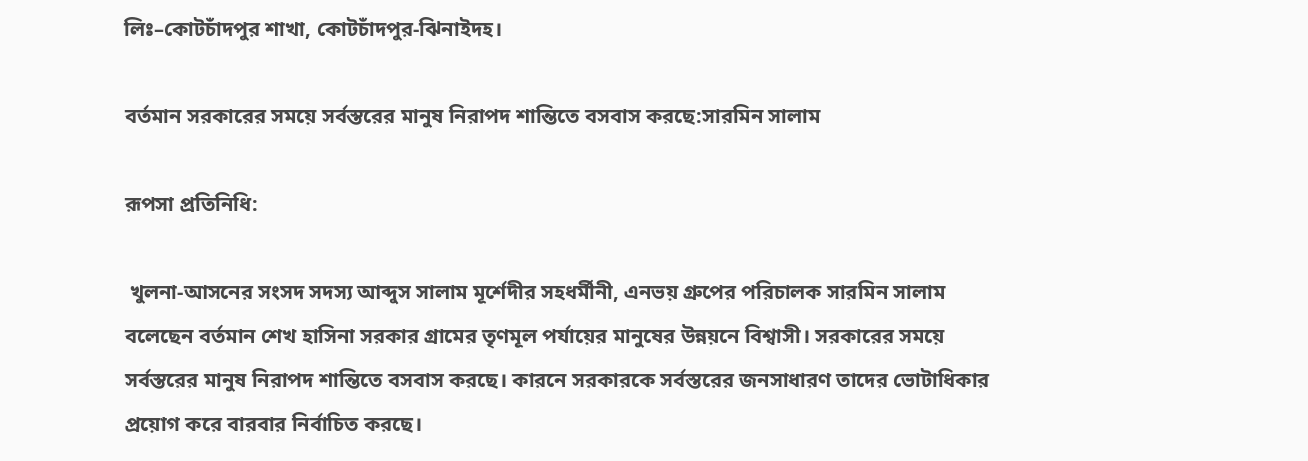লিঃ–কোটচাঁদপুর শাখা, কোটচাঁদপুর-ঝিনাইদহ।

বর্তমান সরকারের সময়ে সর্বস্তরের মানুষ নিরাপদ শান্তিতে বসবাস করছে:সারমিন সালাম

রূপসা প্রতিনিধি:

 খুলনা-আসনের সংসদ সদস্য আব্দুস সালাম মূর্শেদীর সহধর্মীনী, এনভয় গ্রুপের পরিচালক সারমিন সালাম বলেছেন বর্তমান শেখ হাসিনা সরকার গ্রামের তৃণমূল পর্যায়ের মানুষের উন্নয়নে বিশ্বাসী। সরকারের সময়ে সর্বস্তরের মানুষ নিরাপদ শান্তিতে বসবাস করছে। কারনে সরকারকে সর্বস্তরের জনসাধারণ তাদের ভোটাধিকার প্রয়োগ করে বারবার নির্বাচিত করছে।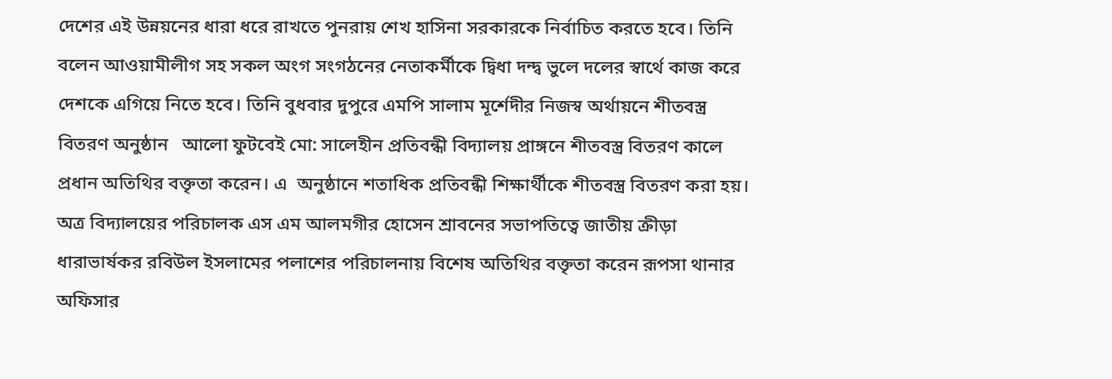দেশের এই উন্নয়নের ধারা ধরে রাখতে পুনরায় শেখ হাসিনা সরকারকে নির্বাচিত করতে হবে। তিনি বলেন আওয়ামীলীগ সহ সকল অংগ সংগঠনের নেতাকর্মীকে দ্বিধা দন্দ্ব ভুলে দলের স্বার্থে কাজ করে দেশকে এগিয়ে নিতে হবে। তিনি বুধবার দুপুরে এমপি সালাম মূর্শেদীর নিজস্ব অর্থায়নে শীতবস্ত্র বিতরণ অনুষ্ঠান   আলো ফুটবেই মো: সালেহীন প্রতিবন্ধী বিদ্যালয় প্রাঙ্গনে শীতবস্ত্র বিতরণ কালে প্রধান অতিথির বক্তৃতা করেন। এ  অনুষ্ঠানে শতাধিক প্রতিবন্ধী শিক্ষার্থীকে শীতবস্ত্র বিতরণ করা হয়।  অত্র বিদ্যালয়ের পরিচালক এস এম আলমগীর হোসেন শ্রাবনের সভাপতিত্বে জাতীয় ক্রীড়া ধারাভার্ষকর রবিউল ইসলামের পলাশের পরিচালনায় বিশেষ অতিথির বক্তৃতা করেন রূপসা থানার অফিসার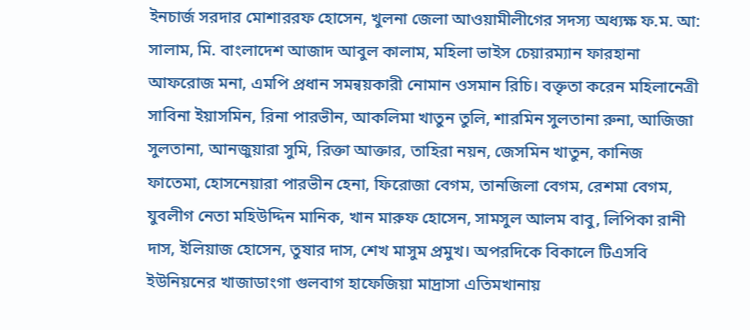ইনচার্জ সরদার মোশাররফ হোসেন, খুলনা জেলা আওয়ামীলীগের সদস্য অধ্যক্ষ ফ.ম. আ: সালাম, মি. বাংলাদেশ আজাদ আবুল কালাম, মহিলা ভাইস চেয়ারম্যান ফারহানা আফরোজ মনা, এমপি প্রধান সমন্বয়কারী নোমান ওসমান রিচি। বক্তৃতা করেন মহিলানেত্রী সাবিনা ইয়াসমিন, রিনা পারভীন, আকলিমা খাতুন তুলি, শারমিন সুলতানা রুনা, আজিজা সুলতানা, আনজুয়ারা সুমি, রিক্তা আক্তার, তাহিরা নয়ন, জেসমিন খাতুন, কানিজ ফাতেমা, হোসনেয়ারা পারভীন হেনা, ফিরোজা বেগম, তানজিলা বেগম, রেশমা বেগম, যুবলীগ নেতা মহিউদ্দিন মানিক, খান মারুফ হোসেন, সামসুল আলম বাবু, লিপিকা রানী দাস, ইলিয়াজ হোসেন, তুষার দাস, শেখ মাসুম প্রমুখ। অপরদিকে বিকালে টিএসবি ইউনিয়নের খাজাডাংগা গুলবাগ হাফেজিয়া মাদ্রাসা এতিমখানায়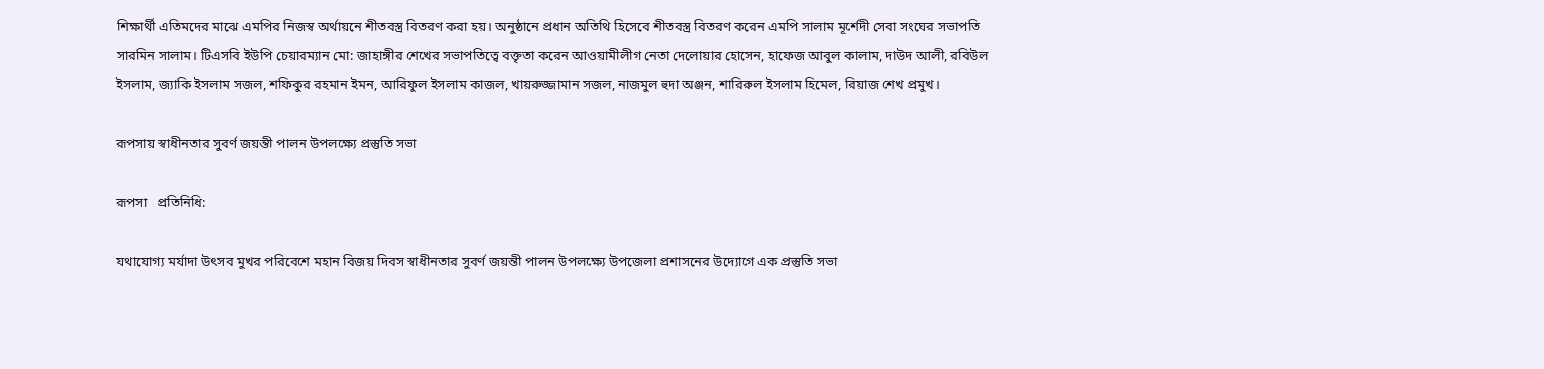শিক্ষার্থী এতিমদের মাঝে এমপির নিজস্ব অর্থায়নে শীতবস্ত্র বিতরণ করা হয়। অনুষ্ঠানে প্রধান অতিথি হিসেবে শীতবস্ত্র বিতরণ করেন এমপি সালাম মূর্শেদী সেবা সংঘের সভাপতি সারমিন সালাম। টিএসবি ইউপি চেয়ারম্যান মো: জাহাঙ্গীর শেখের সভাপতিত্বে বক্তৃতা করেন আওয়ামীলীগ নেতা দেলোয়ার হোসেন, হাফেজ আবুল কালাম, দাউদ আলী, রবিউল ইসলাম, জ্যাকি ইসলাম সজল, শফিকুর রহমান ইমন, আরিফুল ইসলাম কাজল, খায়রুজ্জামান সজল, নাজমুল হুদা অঞ্জন, শারিরুল ইসলাম হিমেল, রিয়াজ শেখ প্রমুখ।

রূপসায় স্বাধীনতার সুবর্ণ জয়ন্তী পালন উপলক্ষ্যে প্রস্তুতি সভা

রূপসা   প্রতিনিধি:

যথাযোগ্য মর্যাদা উৎসব মুখর পরিবেশে মহান বিজয় দিবস স্বাধীনতার সুবর্ণ জয়ন্তী পালন উপলক্ষ্যে উপজেলা প্রশাসনের উদ্যোগে এক প্রস্তুতি সভা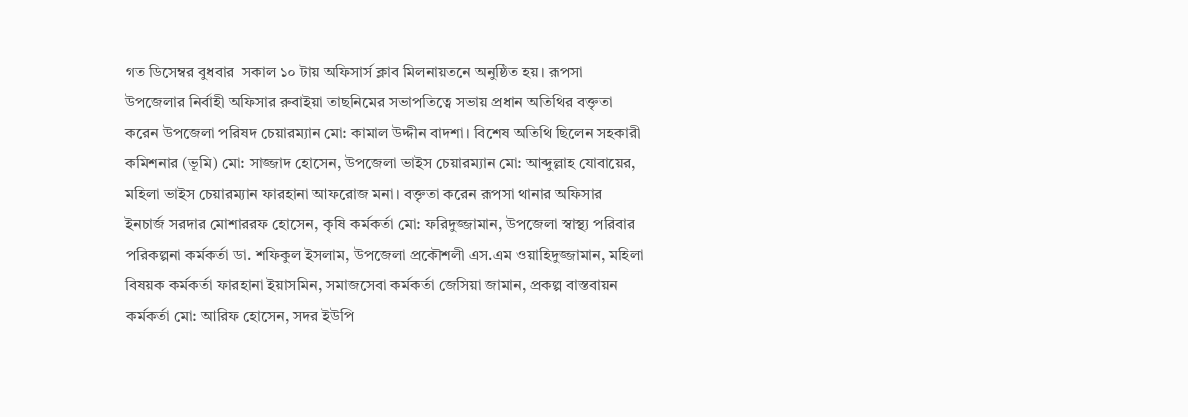গত ডিসেম্বর বুধবার  সকাল ১০ টায় অফিসার্স ক্লাব মিলনায়তনে অনুষ্ঠিত হয়। রূপসা উপজেলার নির্বাহী অফিসার রুবাইয়া তাছনিমের সভাপতিত্বে সভায় প্রধান অতিথির বক্তৃতা করেন উপজেলা পরিষদ চেয়ারম্যান মো: কামাল উদ্দীন বাদশা। বিশেষ অতিথি ছিলেন সহকারী কমিশনার (ভূমি) মো: সাজ্জাদ হোসেন, উপজেলা ভাইস চেয়ারম্যান মো: আব্দুল্লাহ যোবায়ের, মহিলা ভাইস চেয়ারম্যান ফারহানা আফরোজ মনা। বক্তৃতা করেন রূপসা থানার অফিসার ইনচার্জ সরদার মোশাররফ হোসেন, কৃষি কর্মকর্তা মো: ফরিদুজ্জামান, উপজেলা স্বাস্থ্য পরিবার পরিকল্পনা কর্মকর্তা ডা. শফিকুল ইসলাম, উপজেলা প্রকৌশলী এস.এম ওয়াহিদুজ্জামান, মহিলা বিষয়ক কর্মকর্তা ফারহানা ইয়াসমিন, সমাজসেবা কর্মকর্তা জেসিয়া জামান, প্রকল্প বাস্তবায়ন কর্মকর্তা মো: আরিফ হোসেন, সদর ইউপি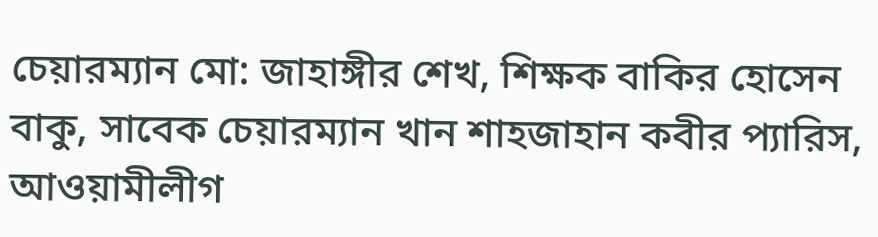চেয়ারম্যান মো: জাহাঙ্গীর শেখ, শিক্ষক বাকির হোসেন বাকু, সাবেক চেয়ারম্যান খান শাহজাহান কবীর প্যারিস, আওয়ামীলীগ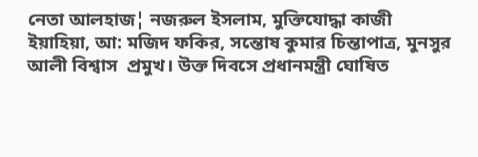নেতা আলহাজ¦ নজরুল ইসলাম, মুক্তিযোদ্ধা কাজী ইয়াহিয়া, আ: মজিদ ফকির, সন্তোষ কুমার চিন্তাপাত্র, মুনসুর আলী বিশ্বাস  প্রমুখ। উক্ত দিবসে প্রধানমন্ত্রী ঘোষিত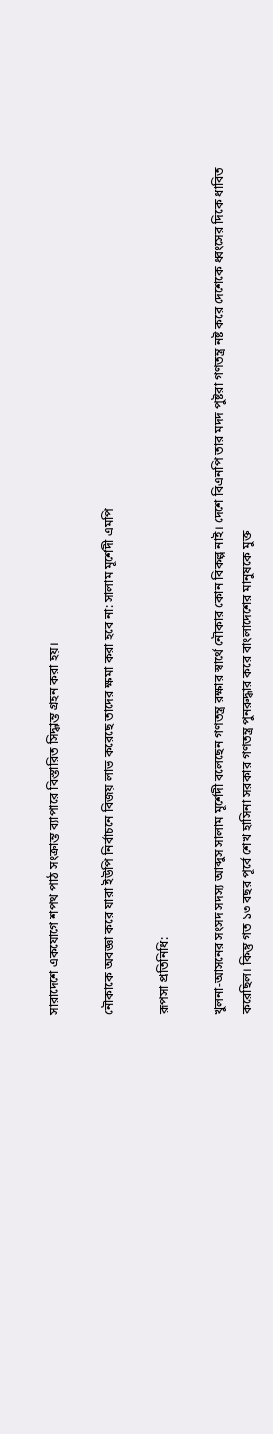সারাদেশে একযোগে শপথ পাঠ সংক্রান্ত ব্যাপারে বিস্তারিত সিদ্ধান্ত গ্রহন করা হয়।

নৌকাকে অবজ্ঞা করে যারা ইউপি নির্বাচনে বিজয় লাভ করেছে তাদের ক্ষমা করা হবে না: সালাম মূর্শেদী এমপি

রূপসা প্রতিনিধি:

খুলনা-আসনের সংসদ সদস্য আব্দুস সালাম মূর্শেদী বলেছেন গণতন্ত্র রক্ষার স্বার্থে নৌকার কোন বিকল্প নাই। দেশে বিএনপি তার মদদ পুষ্টরা গণতন্ত্র নষ্ট করে দেশেকে ধ্বংসের দিকে ধাবিত করেছিল। কিন্তু গত ১৩ বছর পূর্বে শেখ হাসিনা সরকার গণতন্ত্র পুনরুদ্ধার করে বাংলাদেশের মানুষকে মুক্ত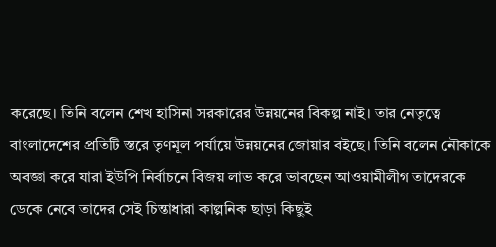করেছে। তিনি বলেন শেখ হাসিনা সরকারের উন্নয়নের বিকল্প নাই। তার নেতৃত্বে বাংলাদেশের প্রতিটি স্তরে তৃণমূল পর্যায়ে উন্নয়নের জোয়ার বইছে। তিনি বলেন নৌকাকে অবজ্ঞা করে যারা ইউপি নির্বাচনে বিজয় লাভ করে ভাবছেন আওয়ামীলীগ তাদেরকে ডেকে নেবে তাদের সেই চিন্তাধারা কাল্পনিক ছাড়া কিছুই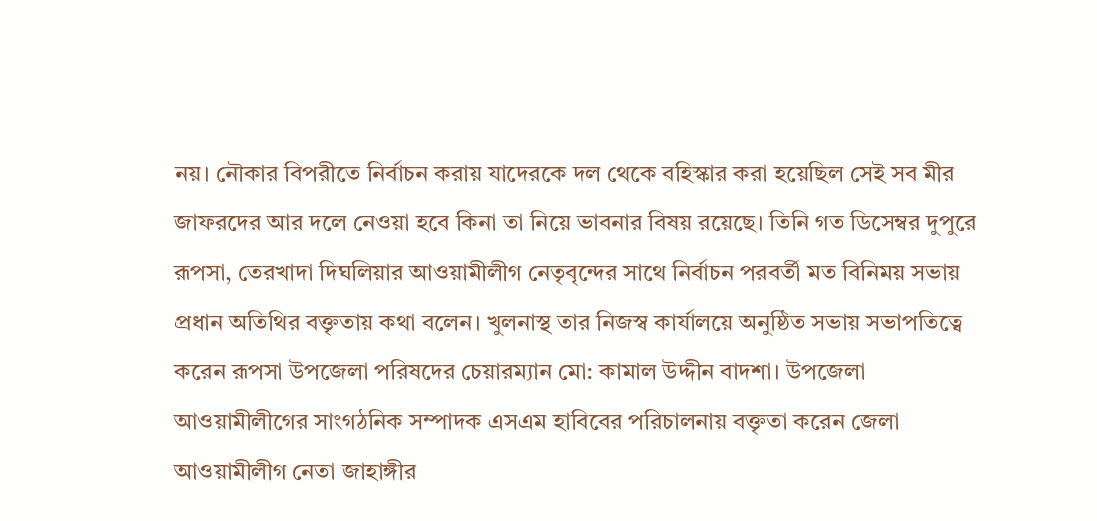নয়। নৌকার বিপরীতে নির্বাচন করায় যাদেরকে দল থেকে বহিস্কার করা হয়েছিল সেই সব মীর জাফরদের আর দলে নেওয়া হবে কিনা তা নিয়ে ভাবনার বিষয় রয়েছে। তিনি গত ডিসেম্বর দুপুরে রূপসা, তেরখাদা দিঘলিয়ার আওয়ামীলীগ নেতৃবৃন্দের সাথে নির্বাচন পরবর্তী মত বিনিময় সভায় প্রধান অতিথির বক্তৃতায় কথা বলেন। খুলনাস্থ তার নিজস্ব কার্যালয়ে অনুষ্ঠিত সভায় সভাপতিত্বে করেন রূপসা উপজেলা পরিষদের চেয়ারম্যান মো: কামাল উদ্দীন বাদশা। উপজেলা আওয়ামীলীগের সাংগঠনিক সম্পাদক এসএম হাবিবের পরিচালনায় বক্তৃতা করেন জেলা আওয়ামীলীগ নেতা জাহাঙ্গীর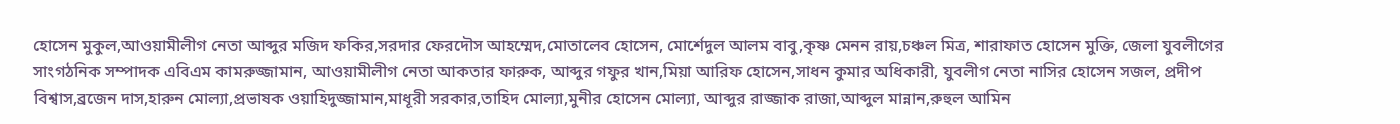হোসেন মুকুল,আওয়ামীলীগ নেতা আব্দুর মজিদ ফকির,সরদার ফেরদৌস আহম্মেদ,মোতালেব হোসেন, মোর্শেদুল আলম বাবু,কৃষ্ণ মেনন রায়,চঞ্চল মিত্র, শারাফাত হোসেন মুক্তি, জেলা যুবলীগের সাংগঠনিক সম্পাদক এবিএম কামরুজ্জামান, আওয়ামীলীগ নেতা আকতার ফারুক, আব্দুর গফুর খান,মিয়া আরিফ হোসেন,সাধন কুমার অধিকারী, যুবলীগ নেতা নাসির হোসেন সজল, প্রদীপ বিশ্বাস,ব্রজেন দাস,হারুন মোল্যা,প্রভাষক ওয়াহিদুজ্জামান,মাধূরী সরকার,তাহিদ মোল্যা,মুনীর হোসেন মোল্যা, আব্দুর রাজ্জাক রাজা,আব্দুল মান্নান,রুহুল আমিন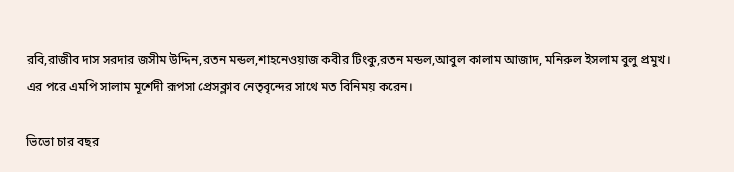রবি,রাজীব দাস সরদার জসীম উদ্দিন,রতন মন্ডল,শাহনেওয়াজ কবীর টিংকু,রতন মন্ডল,আবুল কালাম আজাদ, মনিরুল ইসলাম বুলু প্রমুখ। এর পরে এমপি সালাম মূর্শেদী রূপসা প্রেসক্লাব নেতৃবৃন্দের সাথে মত বিনিময় করেন।

ভিভো চার বছর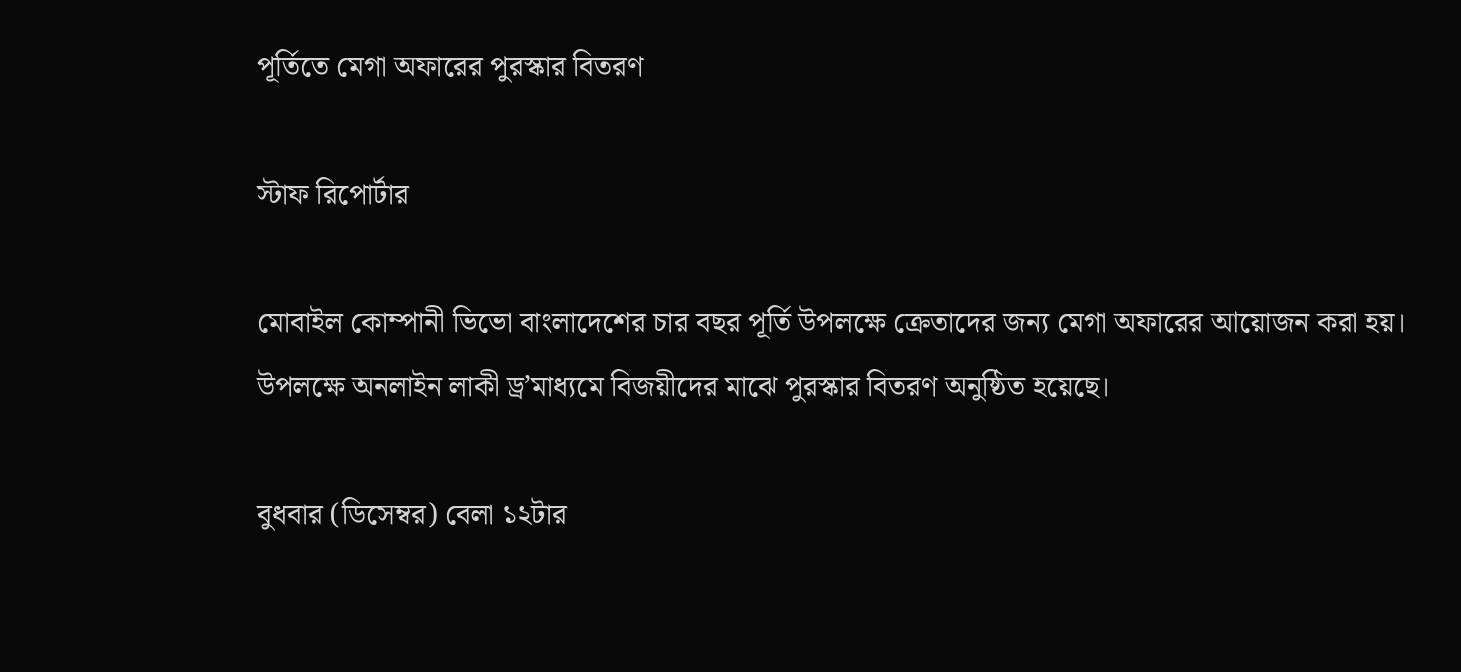পূর্তিতে মেগা অফারের পুরস্কার বিতরণ

স্টাফ রিপোর্টার

মোবাইল কোম্পানী ভিভো বাংলাদেশের চার বছর পূর্তি উপলক্ষে ক্রেতাদের জন্য মেগা অফারের আয়োজন করা হয়। উপলক্ষে অনলাইন লাকী ড্র’মাধ্যমে বিজয়ীদের মাঝে পুরস্কার বিতরণ অনুষ্ঠিত হয়েছে।

বুধবার (ডিসেম্বর) বেলা ১২টার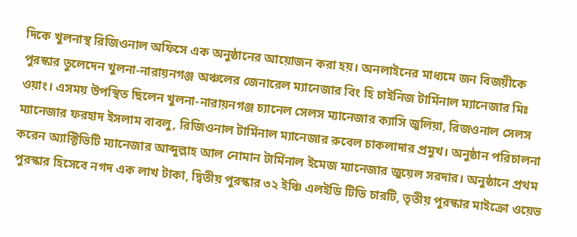দিকে খুলনাস্থ রিজিওনাল অফিসে এক অনুষ্ঠানের আয়োজন করা হয়। অনলাইনের মাধ্যমে জন বিজয়ীকে পুরস্কার তুলেদেন খুলনা-নারায়নগঞ্জ অঞ্চলের জেনারেল ম্যানেজার বিং হি চাইনিজ টার্মিনাল ম্যানেজার মিঃ ওয়াং। এসময় উপস্থিত ছিলেন খুলনা-নারায়নগঞ্জ চ্যানেল সেলস ম্যানেজার ক্যাসি জুলিয়া, রিজওনাল সেলস ম্যানেজার ফরহাদ ইসলাম বাবলু, রিজিওনাল টার্মিনাল ম্যানেজার রুবেল চাকলাদার প্রমুখ। অনুষ্ঠান পরিচালনা করেন অ্যাক্টিভিটি ম্যানেজার আব্দুল্লাহ আল নোমান টার্মিনাল ইমেজ ম্যানেজার জুয়েল সরদার। অনুষ্ঠানে প্রথম পুরস্কার হিসেবে নগদ এক লাখ টাকা, দ্বিতীয় পুরস্কার ৩২ ইঞ্চি এলইডি টিভি চারটি, তৃতীয় পুরস্কার মাইক্রো ওয়েভ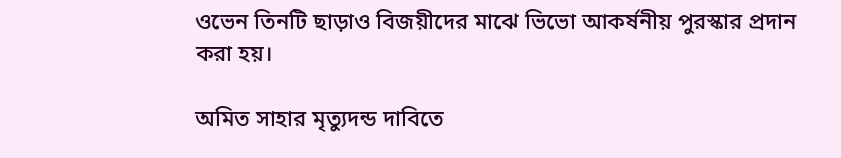ওভেন তিনটি ছাড়াও বিজয়ীদের মাঝে ভিভো আকর্ষনীয় পুরস্কার প্রদান করা হয়।

অমিত সাহার মৃত্যুদন্ড দাবিতে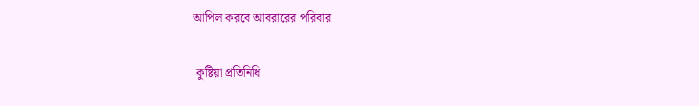আপিল করবে আবরারের পরিবার

 কুষ্টিয়া প্রতিনিধি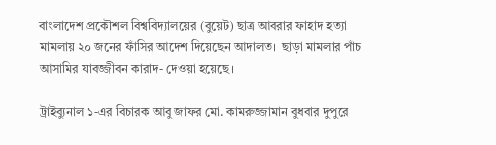বাংলাদেশ প্রকৌশল বিশ্ববিদ্যালয়ের (বুয়েট) ছাত্র আবরার ফাহাদ হত্যা মামলায় ২০ জনের ফাঁসির আদেশ দিয়েছেন আদালত।  ছাড়া মামলার পাঁচ আসামির যাবজ্জীবন কারাদ- দেওয়া হয়েছে।

ট্রাইব্যুনাল ১-এর বিচারক আবু জাফর মো. কামরুজ্জামান বুধবার দুপুরে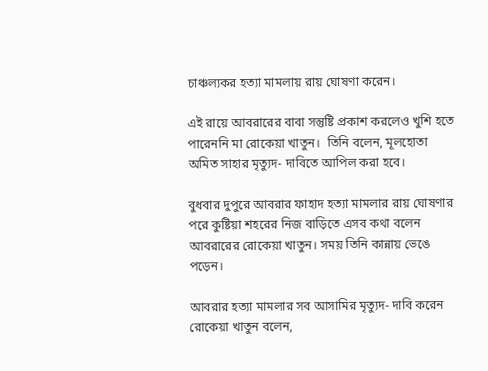চাঞ্চল্যকর হত্যা মামলায় রায় ঘোষণা করেন।

এই রায়ে আবরারের বাবা সন্তুষ্টি প্রকাশ করলেও খুশি হতে পারেননি মা রোকেয়া খাতুন।  তিনি বলেন, মূলহোতা অমিত সাহার মৃত্যুদ- দাবিতে আপিল করা হবে।

বুধবার দুপুরে আবরার ফাহাদ হত্যা মামলার রায় ঘোষণার পরে কুষ্টিয়া শহরের নিজ বাড়িতে এসব কথা বলেন আবরারের রোকেয়া খাতুন। সময় তিনি কান্নায় ভেঙে পড়েন।

আবরার হত্যা মামলার সব আসামির মৃত্যুদ- দাবি করেন রোকেয়া খাতুন বলেন,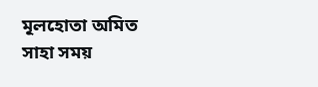মূলহোতা অমিত সাহা সময়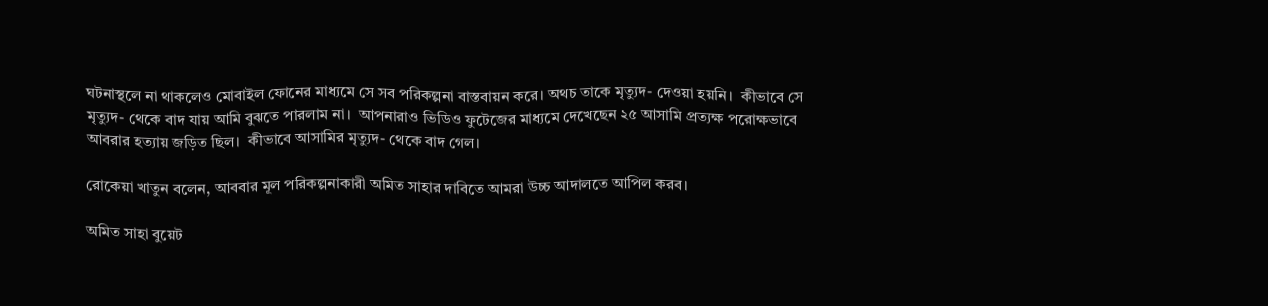ঘটনাস্থলে না থাকলেও মোবাইল ফোনের মাধ্যমে সে সব পরিকল্পনা বাস্তবায়ন করে। অথচ তাকে মৃত্যুদ- দেওয়া হয়নি।  কীভাবে সে মৃত্যুদ- থেকে বাদ যায় আমি বুঝতে পারলাম না।  আপনারাও ভিডিও ফুটেজের মাধ্যমে দেখেছেন ২৫ আসামি প্রত্যক্ষ পরোক্ষভাবে আবরার হত্যায় জড়িত ছিল।  কীভাবে আসামির মৃত্যুদ- থেকে বাদ গেল।

রোকেয়া খাতুন বলেন, আববার মূল পরিকল্পনাকারী অমিত সাহার দাবিতে আমরা উচ্চ আদালতে আপিল করব।

অমিত সাহা বুয়েট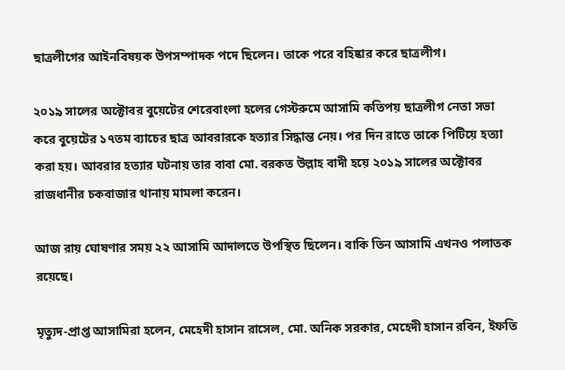ছাত্রলীগের আইনবিষয়ক উপসম্পাদক পদে ছিলেন। তাকে পরে বহিষ্কার করে ছাত্রলীগ।

২০১৯ সালের অক্টোবর বুয়েটের শেরেবাংলা হলের গেস্টরুমে আসামি কতিপয় ছাত্রলীগ নেতা সভা করে বুয়েটের ১৭তম ব্যাচের ছাত্র আবরারকে হত্যার সিদ্ধান্ত নেয়। পর দিন রাতে তাকে পিটিয়ে হত্যা করা হয়। আবরার হত্যার ঘটনায় তার বাবা মো. বরকত উল্লাহ বাদী হয়ে ২০১৯ সালের অক্টোবর রাজধানীর চকবাজার থানায় মামলা করেন।

আজ রায় ঘোষণার সময় ২২ আসামি আদালতে উপস্থিত ছিলেন। বাকি তিন আসামি এখনও পলাতক রয়েছে।

মৃত্যুদ-প্রাপ্ত আসামিরা হলেন, মেহেদী হাসান রাসেল, মো. অনিক সরকার, মেহেদী হাসান রবিন, ইফতি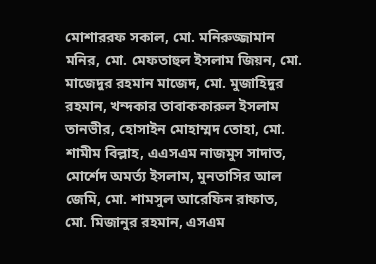মোশাররফ সকাল, মো. মনিরুজ্জামান মনির, মো. মেফতাহুল ইসলাম জিয়ন, মো. মাজেদুর রহমান মাজেদ, মো. মুজাহিদুর রহমান, খন্দকার তাবাককারুল ইসলাম তানভীর, হোসাইন মোহাম্মদ তোহা, মো. শামীম বিল্লাহ, এএসএম নাজমুস সাদাত, মোর্শেদ অমর্ত্য ইসলাম, মুনতাসির আল জেমি, মো. শামসুল আরেফিন রাফাত, মো. মিজানুর রহমান, এসএম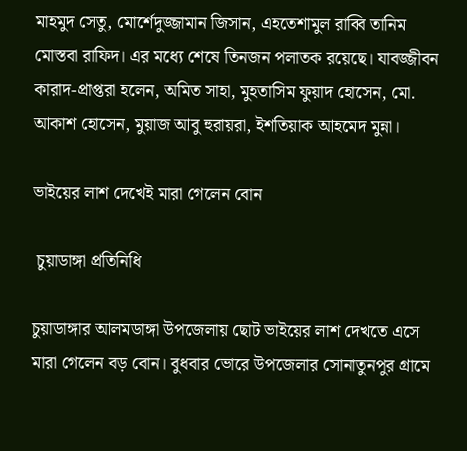মাহমুদ সেতু, মোর্শেদুজ্জামান জিসান, এহতেশামুল রাব্বি তানিম মোস্তবা রাফিদ। এর মধ্যে শেষে তিনজন পলাতক রয়েছে। যাবজ্জীবন কারাদ-প্রাপ্তরা হলেন, অমিত সাহা, মুহতাসিম ফুয়াদ হোসেন, মো. আকাশ হোসেন, মুয়াজ আবু হুরায়রা, ইশতিয়াক আহমেদ মুন্না।

ভাইয়ের লাশ দেখেই মারা গেলেন বোন

 চুয়াডাঙ্গা প্রতিনিধি

চুয়াডাঙ্গার আলমডাঙ্গা উপজেলায় ছোট ভাইয়ের লাশ দেখতে এসে মারা গেলেন বড় বোন। বুধবার ভোরে উপজেলার সোনাতুনপুর গ্রামে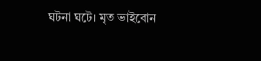ঘটনা ঘটে। মৃত ভাইবোন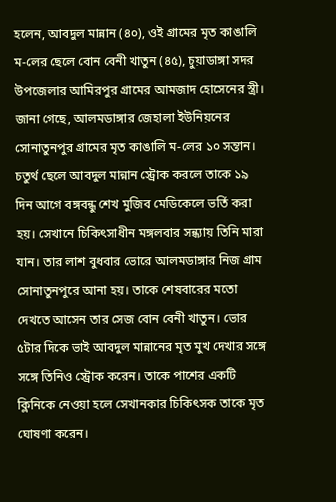হলেন, আবদুল মান্নান (৪০), ওই গ্রামের মৃত কাঙালি ম-লের ছেলে বোন বেনী খাতুন (৪৫), চুয়াডাঙ্গা সদর উপজেলার আমিরপুর গ্রামের আমজাদ হোসেনের স্ত্রী। জানা গেছে, আলমডাঙ্গার জেহালা ইউনিয়নের সোনাতুনপুর গ্রামের মৃত কাঙালি ম-লের ১০ সন্তান। চতুর্থ ছেলে আবদুল মান্নান স্ট্রোক করলে তাকে ১৯ দিন আগে বঙ্গবন্ধু শেখ মুজিব মেডিকেলে ভর্তি করা হয়। সেখানে চিকিৎসাধীন মঙ্গলবার সন্ধ্যায় তিনি মারা যান। তার লাশ বুধবার ভোরে আলমডাঙ্গার নিজ গ্রাম সোনাতুনপুরে আনা হয়। তাকে শেষবারের মতো দেখতে আসেন তার সেজ বোন বেনী খাতুন। ভোর ৫টার দিকে ভাই আবদুল মান্নানের মৃত মুখ দেখার সঙ্গে সঙ্গে তিনিও স্ট্রোক করেন। তাকে পাশের একটি ক্লিনিকে নেওয়া হলে সেখানকার চিকিৎসক তাকে মৃত ঘোষণা করেন।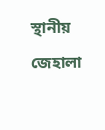স্থানীয় জেহালা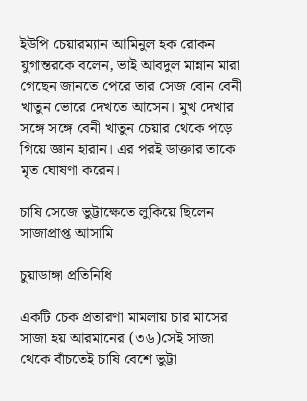ইউপি চেয়ারম্যান আমিনুল হক রোকন যুগান্তরকে বলেন, ভাই আবদুল মান্নান মারা গেছেন জানতে পেরে তার সেজ বোন বেনী খাতুন ভোরে দেখতে আসেন। মুখ দেখার সঙ্গে সঙ্গে বেনী খাতুন চেয়ার থেকে পড়ে গিয়ে জ্ঞান হারান। এর পরই ডাক্তার তাকে মৃত ঘোষণা করেন।

চাষি সেজে ভুট্টাক্ষেতে লুকিয়ে ছিলেন সাজাপ্রাপ্ত আসামি

চুয়াডাঙ্গা প্রতিনিধি

একটি চেক প্রতারণা মামলায় চার মাসের সাজা হয় আরমানের (৩৬)সেই সাজা থেকে বাঁচতেই চাষি বেশে ভুট্টা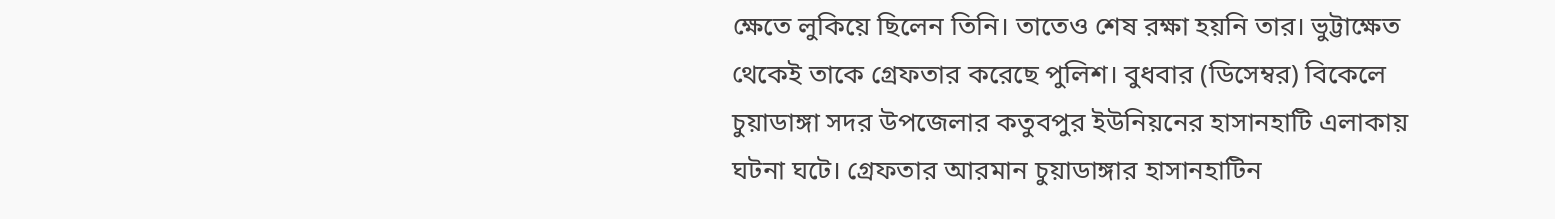ক্ষেতে লুকিয়ে ছিলেন তিনি। তাতেও শেষ রক্ষা হয়নি তার। ভুট্টাক্ষেত থেকেই তাকে গ্রেফতার করেছে পুলিশ। বুধবার (ডিসেম্বর) বিকেলে চুয়াডাঙ্গা সদর উপজেলার কতুবপুর ইউনিয়নের হাসানহাটি এলাকায় ঘটনা ঘটে। গ্রেফতার আরমান চুয়াডাঙ্গার হাসানহাটিন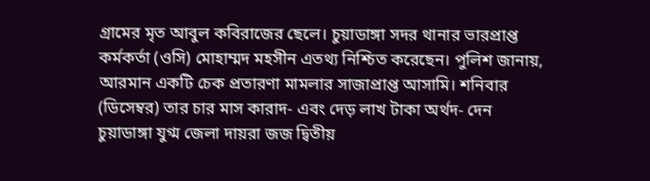গ্রামের মৃত আবুল কবিরাজের ছেলে। চুয়াডাঙ্গা সদর থানার ভারপ্রাপ্ত কর্মকর্তা (ওসি) মোহাম্মদ মহসীন এতথ্য নিশ্চিত করেছেন। পুলিশ জানায়, আরমান একটি চেক প্রতারণা মামলার সাজাপ্রাপ্ত আসামি। শনিবার (ডিসেম্বর) তার চার মাস কারাদ- এবং দেড় লাখ টাকা অর্থদ- দেন চুয়াডাঙ্গা যুগ্ম জেলা দায়রা জজ দ্বিতীয়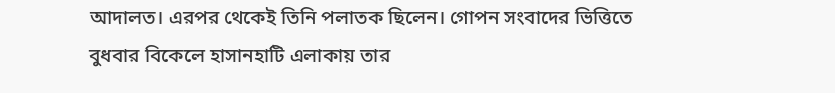আদালত। এরপর থেকেই তিনি পলাতক ছিলেন। গোপন সংবাদের ভিত্তিতে বুধবার বিকেলে হাসানহাটি এলাকায় তার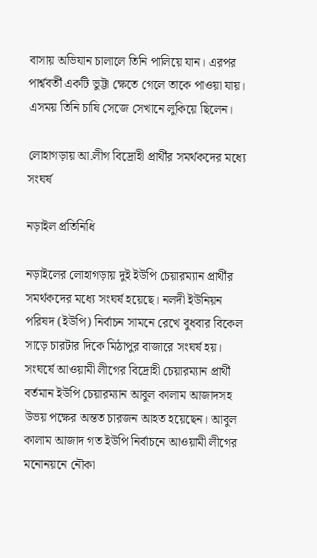বাসায় অভিযান চালালে তিনি পালিয়ে যান। এরপর পার্শ্ববর্তী একটি ভুট্টা ক্ষেতে গেলে তাকে পাওয়া যায়। এসময় তিনি চাষি সেজে সেখানে লুকিয়ে ছিলেন।

লোহাগড়ায় আ.লীগ বিদ্রোহী প্রার্থীর সমর্থকদের মধ্যে সংঘর্ষ

নড়াইল প্রতিনিধি

নড়াইলের লোহাগড়ায় দুই ইউপি চেয়ারম্যান প্রার্থীর সমর্থকদের মধ্যে সংঘর্ষ হয়েছে। নলদী ইউনিয়ন পরিষদ (ইউপি) নির্বাচন সামনে রেখে বুধবার বিকেল সাড়ে চারটার দিকে মিঠাপুর বাজারে সংঘর্ষ হয়। সংঘর্ষে আওয়ামী লীগের বিদ্রোহী চেয়ারম্যান প্রার্থী বর্তমান ইউপি চেয়ারম্যান আবুল কালাম আজাদসহ উভয় পক্ষের অন্তত চারজন আহত হয়েছেন। আবুল কালাম আজাদ গত ইউপি নির্বাচনে আওয়ামী লীগের মনোনয়নে নৌকা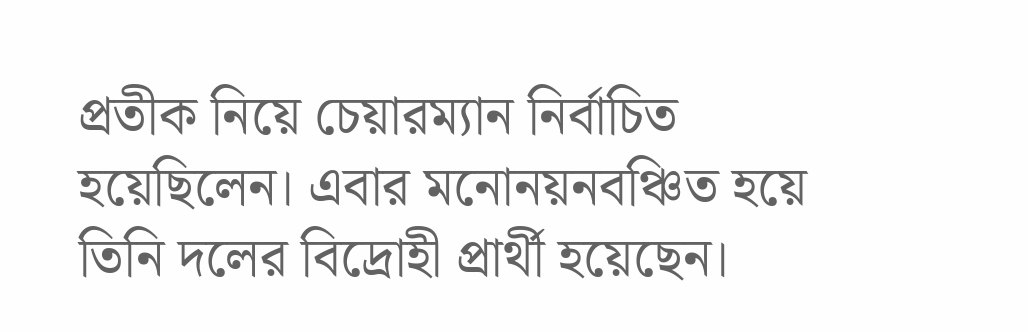প্রতীক নিয়ে চেয়ারম্যান নির্বাচিত হয়েছিলেন। এবার মনোনয়নবঞ্চিত হয়ে তিনি দলের বিদ্রোহী প্রার্থী হয়েছেন।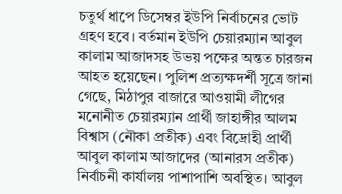চতুর্থ ধাপে ডিসেম্বর ইউপি নির্বাচনের ভোট গ্রহণ হবে। বর্তমান ইউপি চেয়ারম্যান আবুল কালাম আজাদসহ উভয় পক্ষের অন্তত চারজন আহত হয়েছেন। পুলিশ প্রত্যক্ষদর্শী সূত্রে জানা গেছে, মিঠাপুর বাজারে আওয়ামী লীগের মনোনীত চেয়ারম্যান প্রার্থী জাহাঙ্গীর আলম বিশ্বাস (নৌকা প্রতীক) এবং বিদ্রোহী প্রার্থী আবুল কালাম আজাদের (আনারস প্রতীক) নির্বাচনী কার্যালয় পাশাপাশি অবস্থিত। আবুল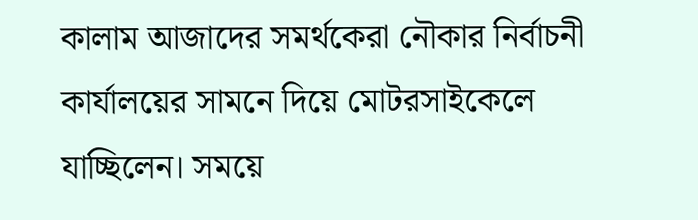কালাম আজাদের সমর্থকেরা নৌকার নির্বাচনী কার্যালয়ের সামনে দিয়ে মোটরসাইকেলে যাচ্ছিলেন। সময়ে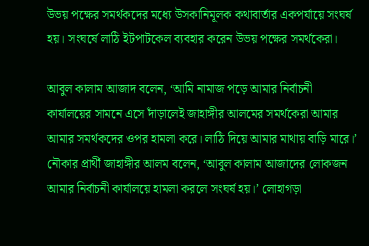উভয় পক্ষের সমর্থকদের মধ্যে উসকানিমূলক কথাবার্তার একপর্যায়ে সংঘর্ষ হয়। সংঘর্ষে লাঠি ইটপাটকেল ব্যবহার করেন উভয় পক্ষের সমর্থকেরা।

আবুল কালাম আজাদ বলেন, ‘আমি নামাজ পড়ে আমার নির্বাচনী কার্যালয়ের সামনে এসে দাঁড়ালেই জাহাঙ্গীর আলমের সমর্থকেরা আমার আমার সমর্থকদের ওপর হামলা করে। লাঠি দিয়ে আমার মাথায় বাড়ি মারে।’ নৌকার প্রার্থী জাহাঙ্গীর আলম বলেন, ‘আবুল কালাম আজাদের লোকজন আমার নির্বাচনী কার্যালয়ে হামলা করলে সংঘর্ষ হয়।’ লোহাগড়া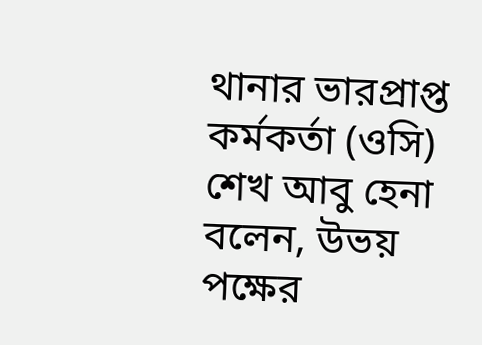থানার ভারপ্রাপ্ত কর্মকর্তা (ওসি) শেখ আবু হেনা বলেন, উভয় পক্ষের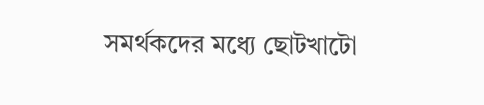সমর্থকদের মধ্যে ছোটখাটো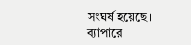সংঘর্ষ হয়েছে। ব্যাপারে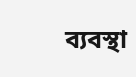ব্যবস্থা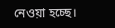নেওয়া হচ্ছে।